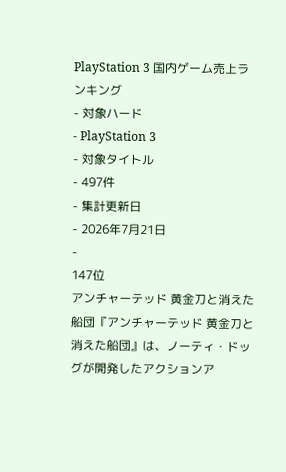PlayStation 3 国内ゲーム売上ランキング
- 対象ハード
- PlayStation 3
- 対象タイトル
- 497件
- 集計更新日
- 2026年7月21日
-
147位
アンチャーテッド 黄金刀と消えた船団『アンチャーテッド 黄金刀と消えた船団』は、ノーティ・ドッグが開発したアクションア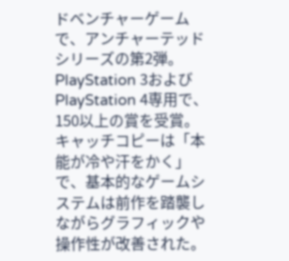ドベンチャーゲームで、アンチャーテッドシリーズの第2弾。
PlayStation 3およびPlayStation 4専用で、150以上の賞を受賞。
キャッチコピーは「本能が冷や汗をかく」で、基本的なゲームシステムは前作を踏襲しながらグラフィックや操作性が改善された。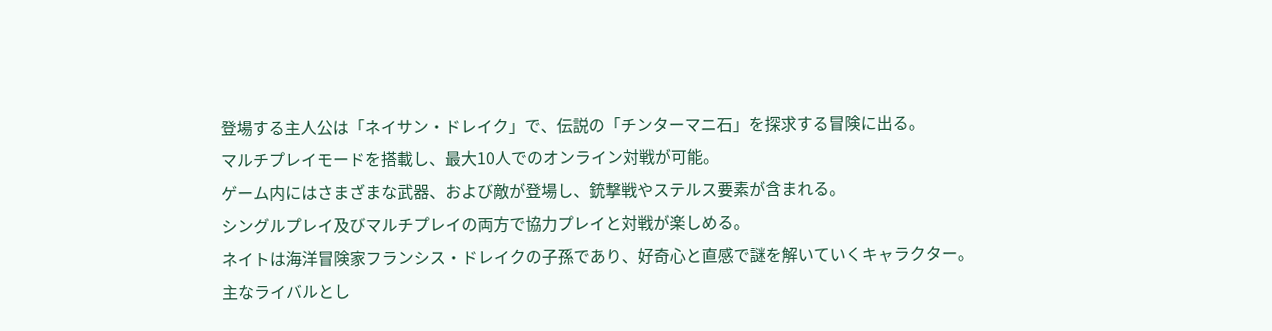登場する主人公は「ネイサン・ドレイク」で、伝説の「チンターマニ石」を探求する冒険に出る。
マルチプレイモードを搭載し、最大10人でのオンライン対戦が可能。
ゲーム内にはさまざまな武器、および敵が登場し、銃撃戦やステルス要素が含まれる。
シングルプレイ及びマルチプレイの両方で協力プレイと対戦が楽しめる。
ネイトは海洋冒険家フランシス・ドレイクの子孫であり、好奇心と直感で謎を解いていくキャラクター。
主なライバルとし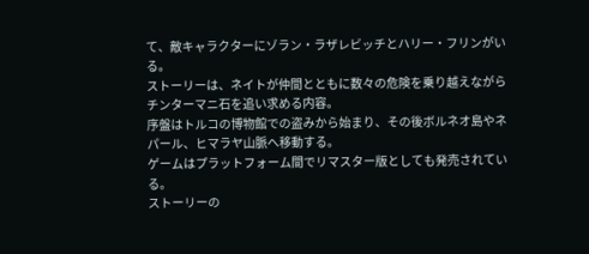て、敵キャラクターにゾラン・ラザレビッチとハリー・フリンがいる。
ストーリーは、ネイトが仲間とともに数々の危険を乗り越えながらチンターマニ石を追い求める内容。
序盤はトルコの博物館での盗みから始まり、その後ボルネオ島やネパール、ヒマラヤ山脈へ移動する。
ゲームはプラットフォーム間でリマスター版としても発売されている。
ストーリーの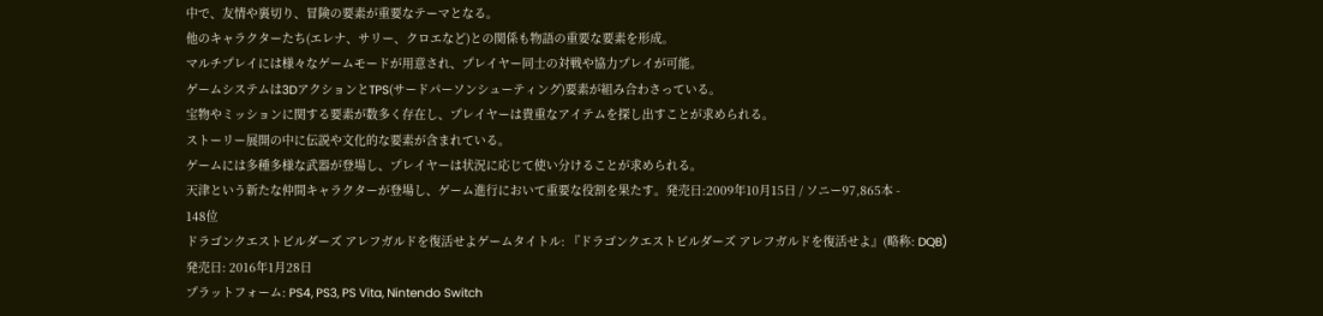中で、友情や裏切り、冒険の要素が重要なテーマとなる。
他のキャラクターたち(エレナ、サリー、クロエなど)との関係も物語の重要な要素を形成。
マルチプレイには様々なゲームモードが用意され、プレイヤー同士の対戦や協力プレイが可能。
ゲームシステムは3DアクションとTPS(サードパーソンシューティング)要素が組み合わさっている。
宝物やミッションに関する要素が数多く存在し、プレイヤーは貴重なアイテムを探し出すことが求められる。
ストーリー展開の中に伝説や文化的な要素が含まれている。
ゲームには多種多様な武器が登場し、プレイヤーは状況に応じて使い分けることが求められる。
天津という新たな仲間キャラクターが登場し、ゲーム進行において重要な役割を果たす。発売日:2009年10月15日 / ソニー97,865本 -
148位
ドラゴンクエストビルダーズ アレフガルドを復活せよゲームタイトル: 『ドラゴンクエストビルダーズ アレフガルドを復活せよ』(略称: DQB)
発売日: 2016年1月28日
プラットフォーム: PS4, PS3, PS Vita, Nintendo Switch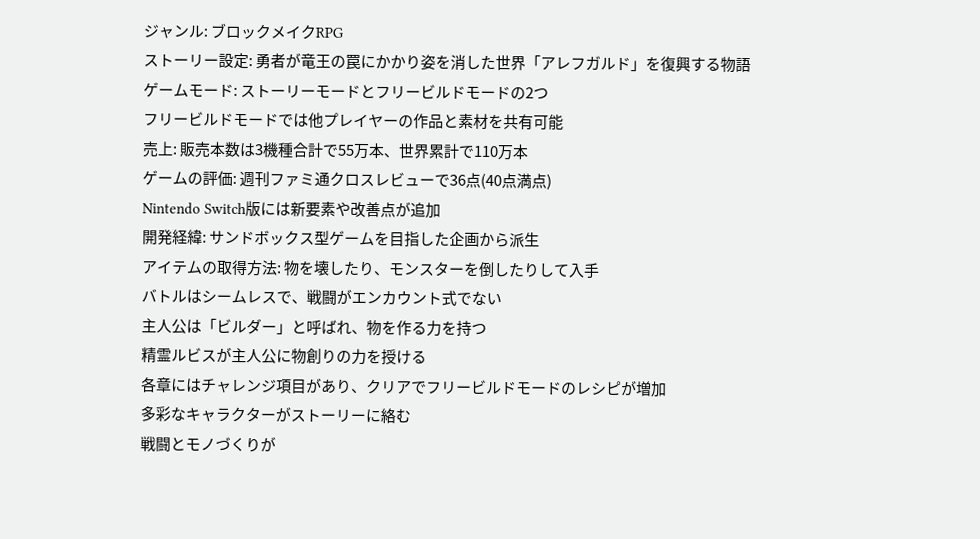ジャンル: ブロックメイクRPG
ストーリー設定: 勇者が竜王の罠にかかり姿を消した世界「アレフガルド」を復興する物語
ゲームモード: ストーリーモードとフリービルドモードの2つ
フリービルドモードでは他プレイヤーの作品と素材を共有可能
売上: 販売本数は3機種合計で55万本、世界累計で110万本
ゲームの評価: 週刊ファミ通クロスレビューで36点(40点満点)
Nintendo Switch版には新要素や改善点が追加
開発経緯: サンドボックス型ゲームを目指した企画から派生
アイテムの取得方法: 物を壊したり、モンスターを倒したりして入手
バトルはシームレスで、戦闘がエンカウント式でない
主人公は「ビルダー」と呼ばれ、物を作る力を持つ
精霊ルビスが主人公に物創りの力を授ける
各章にはチャレンジ項目があり、クリアでフリービルドモードのレシピが増加
多彩なキャラクターがストーリーに絡む
戦闘とモノづくりが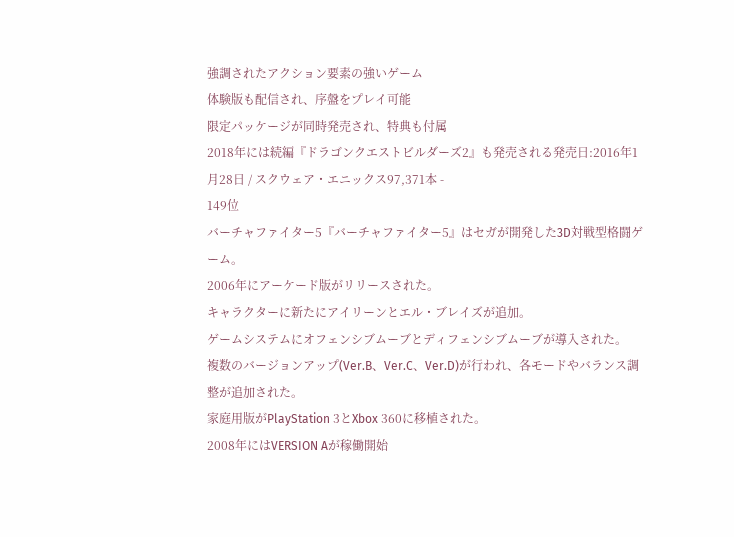強調されたアクション要素の強いゲーム
体験版も配信され、序盤をプレイ可能
限定パッケージが同時発売され、特典も付属
2018年には続編『ドラゴンクエストビルダーズ2』も発売される発売日:2016年1月28日 / スクウェア・エニックス97,371本 -
149位
バーチャファイター5『バーチャファイター5』はセガが開発した3D対戦型格闘ゲーム。
2006年にアーケード版がリリースされた。
キャラクターに新たにアイリーンとエル・ブレイズが追加。
ゲームシステムにオフェンシブムーブとディフェンシブムーブが導入された。
複数のバージョンアップ(Ver.B、Ver.C、Ver.D)が行われ、各モードやバランス調整が追加された。
家庭用版がPlayStation 3とXbox 360に移植された。
2008年にはVERSION Aが稼働開始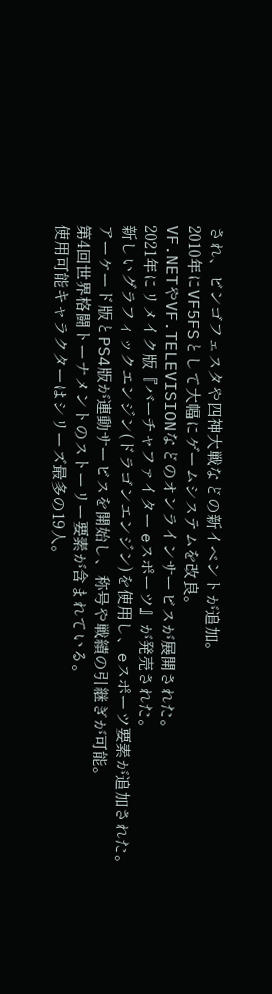され、ビンゴフェスタや四神大戦などの新イベントが追加。
2010年にVF5FSとして大幅にゲームシステムを改良。
VF.NETやVF.TELEVISIONなどのオンラインサービスが展開された。
2021年にリメイク版『バーチャファイター eスポーツ』が発売された。
新しいグラフィックエンジン(ドラゴンエンジン)を使用し、eスポーツ要素が追加された。
アーケード版とPS4版が連動サービスを開始し、称号や戦績の引継ぎが可能。
第4回世界格闘トーナメントのストーリー要素が含まれている。
使用可能キャラクターはシリーズ最多の19人。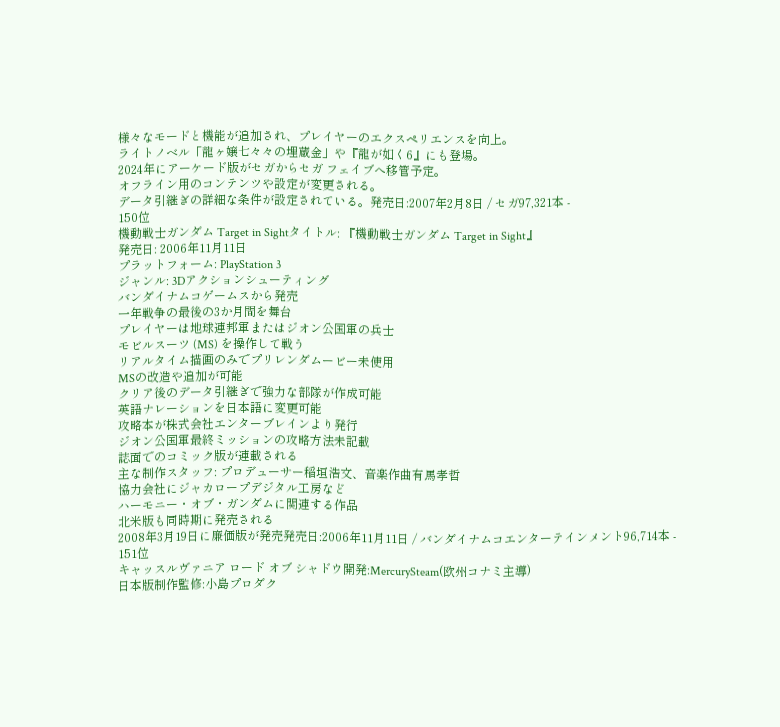様々なモードと機能が追加され、プレイヤーのエクスペリエンスを向上。
ライトノベル「龍ヶ嬢七々々の埋蔵金」や『龍が如く6』にも登場。
2024年にアーケード版がセガからセガ フェイブへ移管予定。
オフライン用のコンテンツや設定が変更される。
データ引継ぎの詳細な条件が設定されている。発売日:2007年2月8日 / セガ97,321本 -
150位
機動戦士ガンダム Target in Sightタイトル: 『機動戦士ガンダム Target in Sight』
発売日: 2006年11月11日
プラットフォーム: PlayStation 3
ジャンル: 3Dアクションシューティング
バンダイナムコゲームスから発売
一年戦争の最後の3か月間を舞台
プレイヤーは地球連邦軍またはジオン公国軍の兵士
モビルスーツ (MS) を操作して戦う
リアルタイム描画のみでプリレンダムービー未使用
MSの改造や追加が可能
クリア後のデータ引継ぎで強力な部隊が作成可能
英語ナレーションを日本語に変更可能
攻略本が株式会社エンターブレインより発行
ジオン公国軍最終ミッションの攻略方法未記載
誌面でのコミック版が連載される
主な制作スタッフ: プロデューサー稲垣浩文、音楽作曲有馬孝哲
協力会社にジャカロープデジタル工房など
ハーモニー・オブ・ガンダムに関連する作品
北米版も同時期に発売される
2008年3月19日に廉価版が発売発売日:2006年11月11日 / バンダイナムコエンターテインメント96,714本 -
151位
キャッスルヴァニア ロード オブ シャドウ開発:MercurySteam(欧州コナミ主導)
日本版制作監修:小島プロダク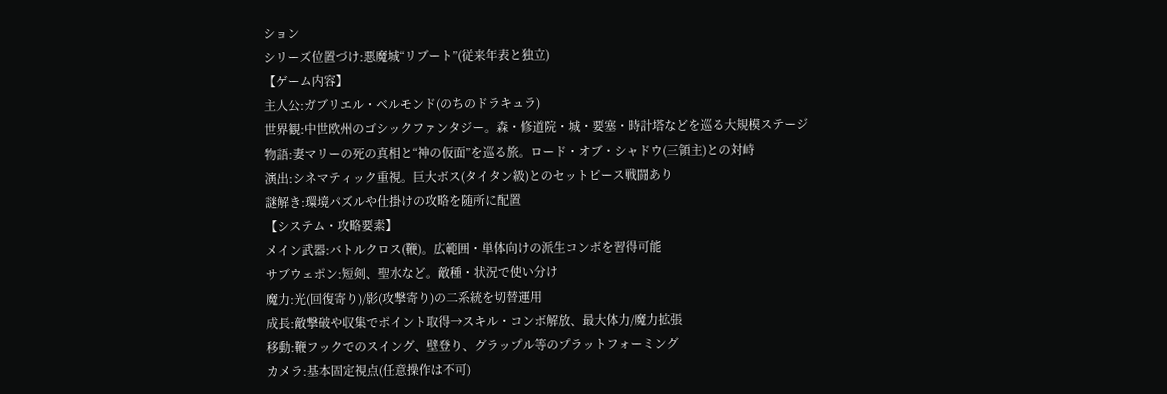ション
シリーズ位置づけ:悪魔城“リブート”(従来年表と独立)
【ゲーム内容】
主人公:ガブリエル・ベルモンド(のちのドラキュラ)
世界観:中世欧州のゴシックファンタジー。森・修道院・城・要塞・時計塔などを巡る大規模ステージ
物語:妻マリーの死の真相と“神の仮面”を巡る旅。ロード・オブ・シャドウ(三領主)との対峙
演出:シネマティック重視。巨大ボス(タイタン級)とのセットピース戦闘あり
謎解き:環境パズルや仕掛けの攻略を随所に配置
【システム・攻略要素】
メイン武器:バトルクロス(鞭)。広範囲・単体向けの派生コンボを習得可能
サブウェポン:短剣、聖水など。敵種・状況で使い分け
魔力:光(回復寄り)/影(攻撃寄り)の二系統を切替運用
成長:敵撃破や収集でポイント取得→スキル・コンボ解放、最大体力/魔力拡張
移動:鞭フックでのスイング、壁登り、グラップル等のプラットフォーミング
カメラ:基本固定視点(任意操作は不可)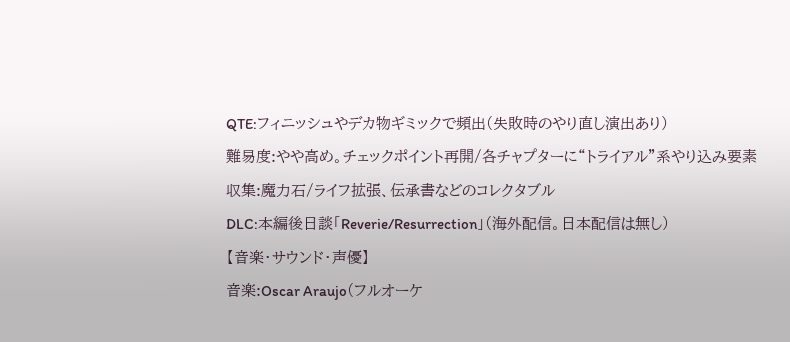QTE:フィニッシュやデカ物ギミックで頻出(失敗時のやり直し演出あり)
難易度:やや高め。チェックポイント再開/各チャプターに“トライアル”系やり込み要素
収集:魔力石/ライフ拡張、伝承書などのコレクタブル
DLC:本編後日談「Reverie/Resurrection」(海外配信。日本配信は無し)
【音楽・サウンド・声優】
音楽:Oscar Araujo(フルオーケ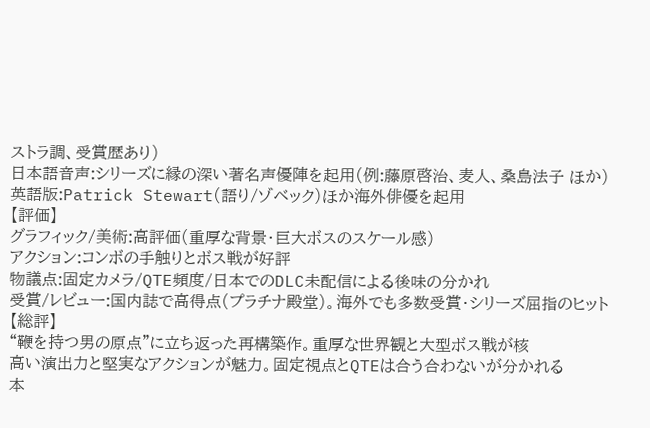ストラ調、受賞歴あり)
日本語音声:シリーズに縁の深い著名声優陣を起用(例:藤原啓治、麦人、桑島法子 ほか)
英語版:Patrick Stewart(語り/ゾベック)ほか海外俳優を起用
【評価】
グラフィック/美術:高評価(重厚な背景・巨大ボスのスケール感)
アクション:コンボの手触りとボス戦が好評
物議点:固定カメラ/QTE頻度/日本でのDLC未配信による後味の分かれ
受賞/レビュー:国内誌で高得点(プラチナ殿堂)。海外でも多数受賞・シリーズ屈指のヒット
【総評】
“鞭を持つ男の原点”に立ち返った再構築作。重厚な世界観と大型ボス戦が核
高い演出力と堅実なアクションが魅力。固定視点とQTEは合う合わないが分かれる
本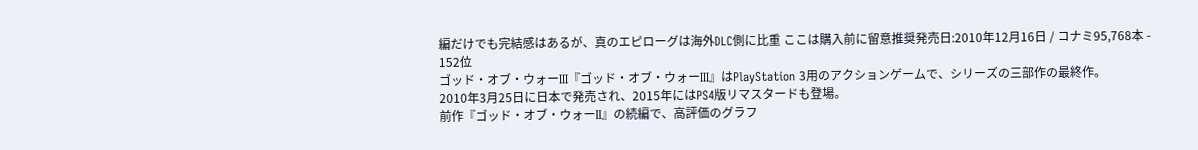編だけでも完結感はあるが、真のエピローグは海外DLC側に比重 ここは購入前に留意推奨発売日:2010年12月16日 / コナミ95,768本 -
152位
ゴッド・オブ・ウォーIII『ゴッド・オブ・ウォーIII』はPlayStation 3用のアクションゲームで、シリーズの三部作の最終作。
2010年3月25日に日本で発売され、2015年にはPS4版リマスタードも登場。
前作『ゴッド・オブ・ウォーII』の続編で、高評価のグラフ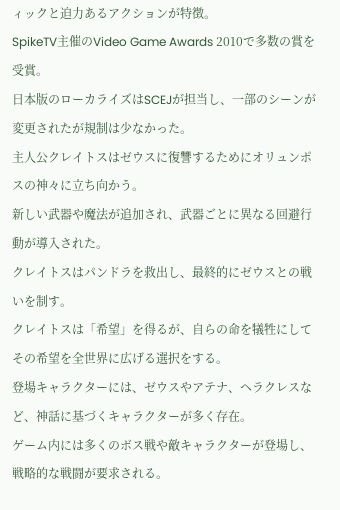ィックと迫力あるアクションが特徴。
SpikeTV主催のVideo Game Awards 2010で多数の賞を受賞。
日本版のローカライズはSCEJが担当し、一部のシーンが変更されたが規制は少なかった。
主人公クレイトスはゼウスに復讐するためにオリュンポスの神々に立ち向かう。
新しい武器や魔法が追加され、武器ごとに異なる回避行動が導入された。
クレイトスはパンドラを救出し、最終的にゼウスとの戦いを制す。
クレイトスは「希望」を得るが、自らの命を犠牲にしてその希望を全世界に広げる選択をする。
登場キャラクターには、ゼウスやアテナ、ヘラクレスなど、神話に基づくキャラクターが多く存在。
ゲーム内には多くのボス戦や敵キャラクターが登場し、戦略的な戦闘が要求される。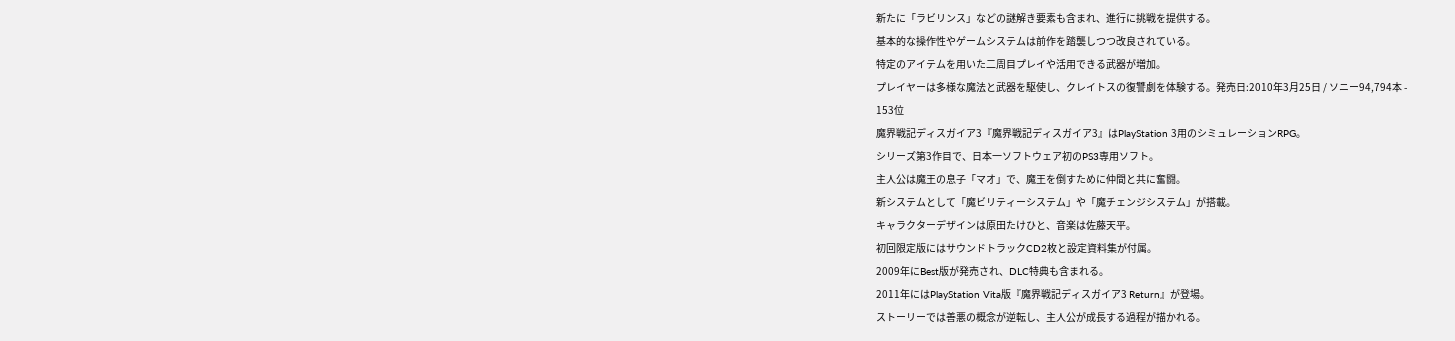新たに「ラビリンス」などの謎解き要素も含まれ、進行に挑戦を提供する。
基本的な操作性やゲームシステムは前作を踏襲しつつ改良されている。
特定のアイテムを用いた二周目プレイや活用できる武器が増加。
プレイヤーは多様な魔法と武器を駆使し、クレイトスの復讐劇を体験する。発売日:2010年3月25日 / ソニー94,794本 -
153位
魔界戦記ディスガイア3『魔界戦記ディスガイア3』はPlayStation 3用のシミュレーションRPG。
シリーズ第3作目で、日本一ソフトウェア初のPS3専用ソフト。
主人公は魔王の息子「マオ」で、魔王を倒すために仲間と共に奮闘。
新システムとして「魔ビリティーシステム」や「魔チェンジシステム」が搭載。
キャラクターデザインは原田たけひと、音楽は佐藤天平。
初回限定版にはサウンドトラックCD2枚と設定資料集が付属。
2009年にBest版が発売され、DLC特典も含まれる。
2011年にはPlayStation Vita版『魔界戦記ディスガイア3 Return』が登場。
ストーリーでは善悪の概念が逆転し、主人公が成長する過程が描かれる。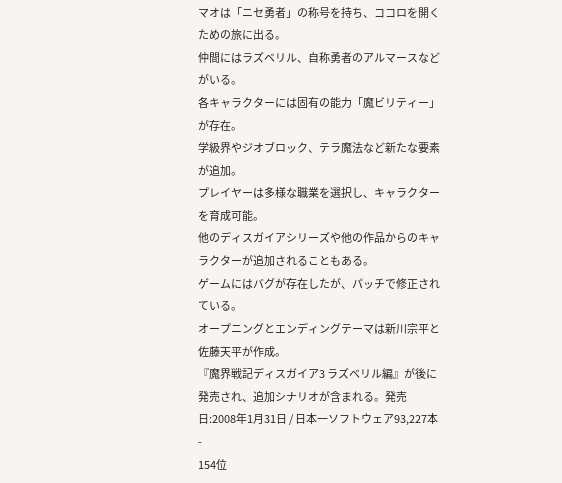マオは「ニセ勇者」の称号を持ち、ココロを開くための旅に出る。
仲間にはラズベリル、自称勇者のアルマースなどがいる。
各キャラクターには固有の能力「魔ビリティー」が存在。
学級界やジオブロック、テラ魔法など新たな要素が追加。
プレイヤーは多様な職業を選択し、キャラクターを育成可能。
他のディスガイアシリーズや他の作品からのキャラクターが追加されることもある。
ゲームにはバグが存在したが、パッチで修正されている。
オープニングとエンディングテーマは新川宗平と佐藤天平が作成。
『魔界戦記ディスガイア3 ラズベリル編』が後に発売され、追加シナリオが含まれる。発売日:2008年1月31日 / 日本一ソフトウェア93,227本 -
154位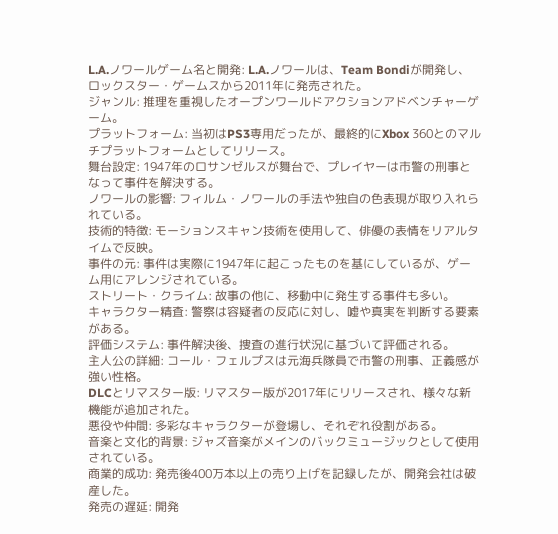L.A.ノワールゲーム名と開発: L.A.ノワールは、Team Bondiが開発し、ロックスター・ゲームスから2011年に発売された。
ジャンル: 推理を重視したオープンワールドアクションアドベンチャーゲーム。
プラットフォーム: 当初はPS3専用だったが、最終的にXbox 360とのマルチプラットフォームとしてリリース。
舞台設定: 1947年のロサンゼルスが舞台で、プレイヤーは市警の刑事となって事件を解決する。
ノワールの影響: フィルム・ノワールの手法や独自の色表現が取り入れられている。
技術的特徴: モーションスキャン技術を使用して、俳優の表情をリアルタイムで反映。
事件の元: 事件は実際に1947年に起こったものを基にしているが、ゲーム用にアレンジされている。
ストリート・クライム: 故事の他に、移動中に発生する事件も多い。
キャラクター精査: 警察は容疑者の反応に対し、嘘や真実を判断する要素がある。
評価システム: 事件解決後、捜査の進行状況に基づいて評価される。
主人公の詳細: コール・フェルプスは元海兵隊員で市警の刑事、正義感が強い性格。
DLCとリマスター版: リマスター版が2017年にリリースされ、様々な新機能が追加された。
悪役や仲間: 多彩なキャラクターが登場し、それぞれ役割がある。
音楽と文化的背景: ジャズ音楽がメインのバックミュージックとして使用されている。
商業的成功: 発売後400万本以上の売り上げを記録したが、開発会社は破産した。
発売の遅延: 開発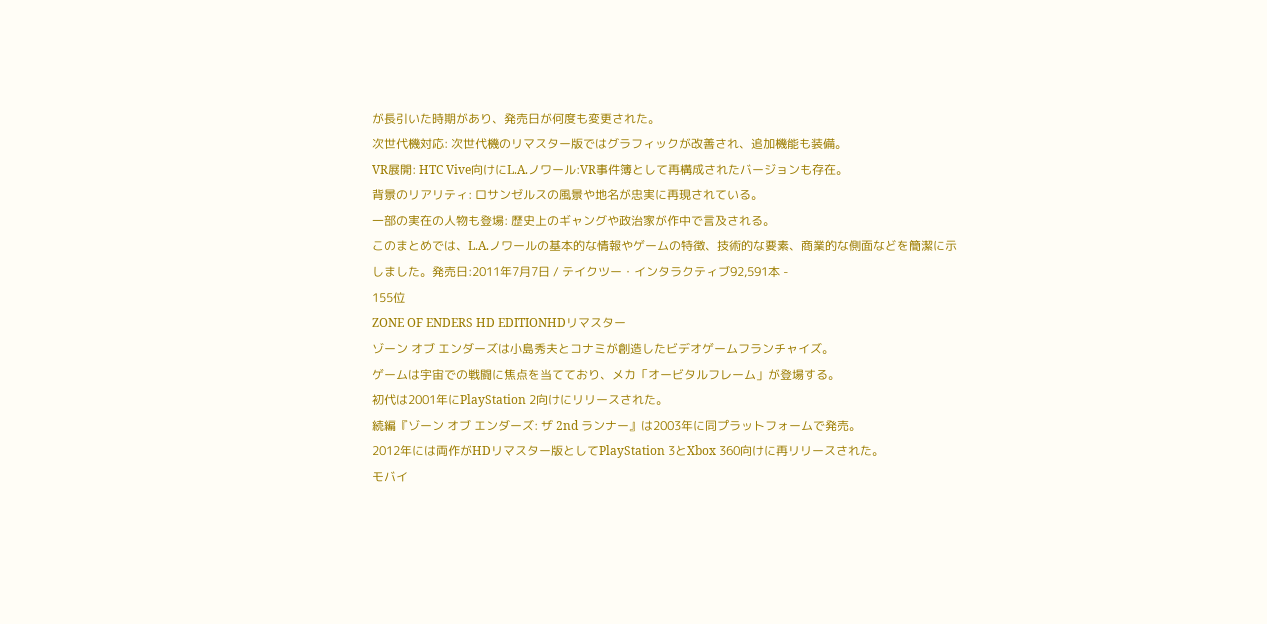が長引いた時期があり、発売日が何度も変更された。
次世代機対応: 次世代機のリマスター版ではグラフィックが改善され、追加機能も装備。
VR展開: HTC Vive向けにL.A.ノワール:VR事件簿として再構成されたバージョンも存在。
背景のリアリティ: ロサンゼルスの風景や地名が忠実に再現されている。
一部の実在の人物も登場: 歴史上のギャングや政治家が作中で言及される。
このまとめでは、L.A.ノワールの基本的な情報やゲームの特徴、技術的な要素、商業的な側面などを簡潔に示しました。発売日:2011年7月7日 / テイクツー・インタラクティブ92,591本 -
155位
ZONE OF ENDERS HD EDITIONHDリマスター
ゾーン オブ エンダーズは小島秀夫とコナミが創造したビデオゲームフランチャイズ。
ゲームは宇宙での戦闘に焦点を当てており、メカ「オービタルフレーム」が登場する。
初代は2001年にPlayStation 2向けにリリースされた。
続編『ゾーン オブ エンダーズ: ザ 2nd ランナー』は2003年に同プラットフォームで発売。
2012年には両作がHDリマスター版としてPlayStation 3とXbox 360向けに再リリースされた。
モバイ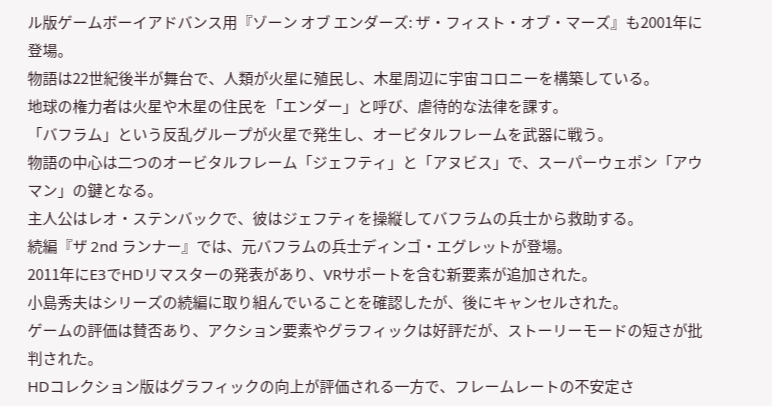ル版ゲームボーイアドバンス用『ゾーン オブ エンダーズ: ザ・フィスト・オブ・マーズ』も2001年に登場。
物語は22世紀後半が舞台で、人類が火星に殖民し、木星周辺に宇宙コロニーを構築している。
地球の権力者は火星や木星の住民を「エンダー」と呼び、虐待的な法律を課す。
「バフラム」という反乱グループが火星で発生し、オービタルフレームを武器に戦う。
物語の中心は二つのオービタルフレーム「ジェフティ」と「アヌビス」で、スーパーウェポン「アウマン」の鍵となる。
主人公はレオ・ステンバックで、彼はジェフティを操縦してバフラムの兵士から救助する。
続編『ザ 2nd ランナー』では、元バフラムの兵士ディンゴ・エグレットが登場。
2011年にE3でHDリマスターの発表があり、VRサポートを含む新要素が追加された。
小島秀夫はシリーズの続編に取り組んでいることを確認したが、後にキャンセルされた。
ゲームの評価は賛否あり、アクション要素やグラフィックは好評だが、ストーリーモードの短さが批判された。
HDコレクション版はグラフィックの向上が評価される一方で、フレームレートの不安定さ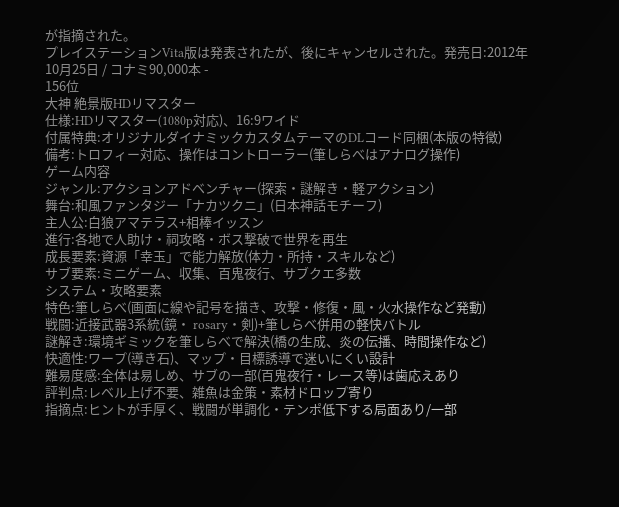が指摘された。
プレイステーションVita版は発表されたが、後にキャンセルされた。発売日:2012年10月25日 / コナミ90,000本 -
156位
大神 絶景版HDリマスター
仕様:HDリマスター(1080p対応)、16:9ワイド
付属特典:オリジナルダイナミックカスタムテーマのDLコード同梱(本版の特徴)
備考:トロフィー対応、操作はコントローラー(筆しらべはアナログ操作)
ゲーム内容
ジャンル:アクションアドベンチャー(探索・謎解き・軽アクション)
舞台:和風ファンタジー「ナカツクニ」(日本神話モチーフ)
主人公:白狼アマテラス+相棒イッスン
進行:各地で人助け・祠攻略・ボス撃破で世界を再生
成長要素:資源「幸玉」で能力解放(体力・所持・スキルなど)
サブ要素:ミニゲーム、収集、百鬼夜行、サブクエ多数
システム・攻略要素
特色:筆しらべ(画面に線や記号を描き、攻撃・修復・風・火水操作など発動)
戦闘:近接武器3系統(鏡・ rosary・剣)+筆しらべ併用の軽快バトル
謎解き:環境ギミックを筆しらべで解決(橋の生成、炎の伝播、時間操作など)
快適性:ワープ(導き石)、マップ・目標誘導で迷いにくい設計
難易度感:全体は易しめ、サブの一部(百鬼夜行・レース等)は歯応えあり
評判点:レベル上げ不要、雑魚は金策・素材ドロップ寄り
指摘点:ヒントが手厚く、戦闘が単調化・テンポ低下する局面あり/一部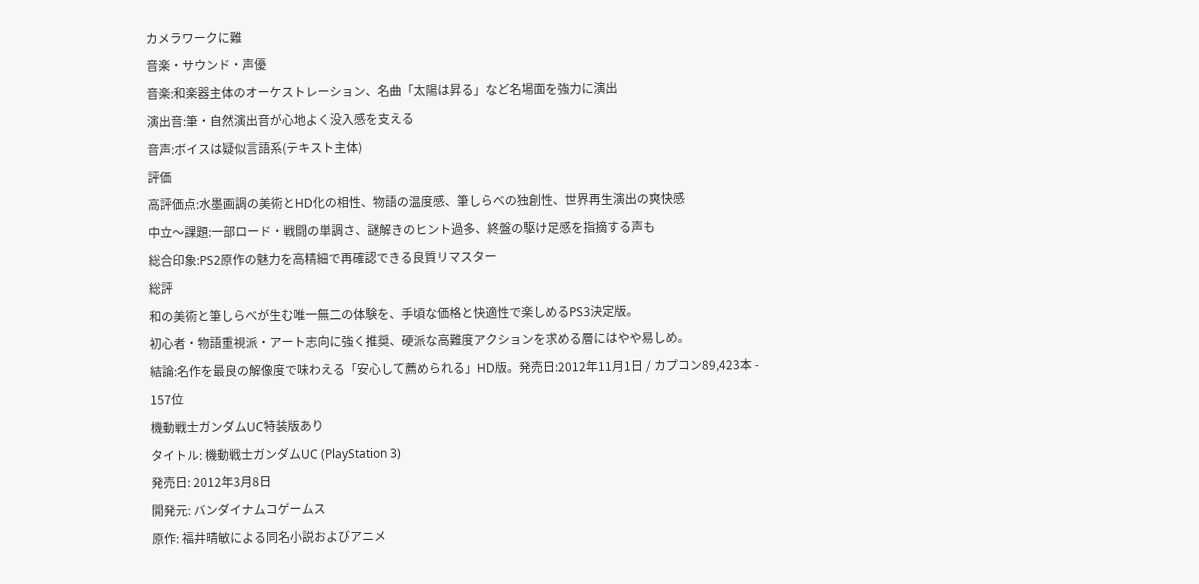カメラワークに難
音楽・サウンド・声優
音楽:和楽器主体のオーケストレーション、名曲「太陽は昇る」など名場面を強力に演出
演出音:筆・自然演出音が心地よく没入感を支える
音声:ボイスは疑似言語系(テキスト主体)
評価
高評価点:水墨画調の美術とHD化の相性、物語の温度感、筆しらべの独創性、世界再生演出の爽快感
中立〜課題:一部ロード・戦闘の単調さ、謎解きのヒント過多、終盤の駆け足感を指摘する声も
総合印象:PS2原作の魅力を高精細で再確認できる良質リマスター
総評
和の美術と筆しらべが生む唯一無二の体験を、手頃な価格と快適性で楽しめるPS3決定版。
初心者・物語重視派・アート志向に強く推奨、硬派な高難度アクションを求める層にはやや易しめ。
結論:名作を最良の解像度で味わえる「安心して薦められる」HD版。発売日:2012年11月1日 / カプコン89,423本 -
157位
機動戦士ガンダムUC特装版あり
タイトル: 機動戦士ガンダムUC (PlayStation 3)
発売日: 2012年3月8日
開発元: バンダイナムコゲームス
原作: 福井晴敏による同名小説およびアニメ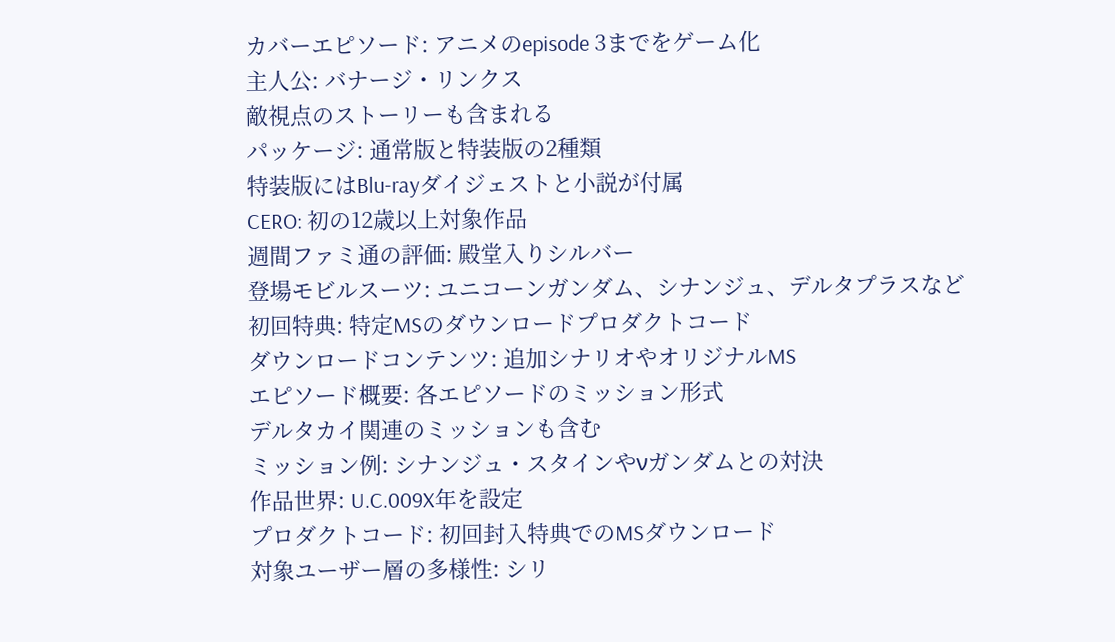カバーエピソード: アニメのepisode 3までをゲーム化
主人公: バナージ・リンクス
敵視点のストーリーも含まれる
パッケージ: 通常版と特装版の2種類
特装版にはBlu-rayダイジェストと小説が付属
CERO: 初の12歳以上対象作品
週間ファミ通の評価: 殿堂入りシルバー
登場モビルスーツ: ユニコーンガンダム、シナンジュ、デルタプラスなど
初回特典: 特定MSのダウンロードプロダクトコード
ダウンロードコンテンツ: 追加シナリオやオリジナルMS
エピソード概要: 各エピソードのミッション形式
デルタカイ関連のミッションも含む
ミッション例: シナンジュ・スタインやνガンダムとの対決
作品世界: U.C.009X年を設定
プロダクトコード: 初回封入特典でのMSダウンロード
対象ユーザー層の多様性: シリ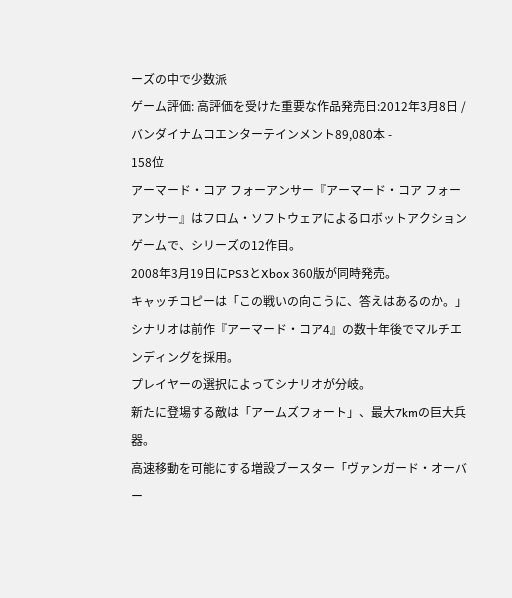ーズの中で少数派
ゲーム評価: 高評価を受けた重要な作品発売日:2012年3月8日 / バンダイナムコエンターテインメント89,080本 -
158位
アーマード・コア フォーアンサー『アーマード・コア フォーアンサー』はフロム・ソフトウェアによるロボットアクションゲームで、シリーズの12作目。
2008年3月19日にPS3とXbox 360版が同時発売。
キャッチコピーは「この戦いの向こうに、答えはあるのか。」
シナリオは前作『アーマード・コア4』の数十年後でマルチエンディングを採用。
プレイヤーの選択によってシナリオが分岐。
新たに登場する敵は「アームズフォート」、最大7kmの巨大兵器。
高速移動を可能にする増設ブースター「ヴァンガード・オーバー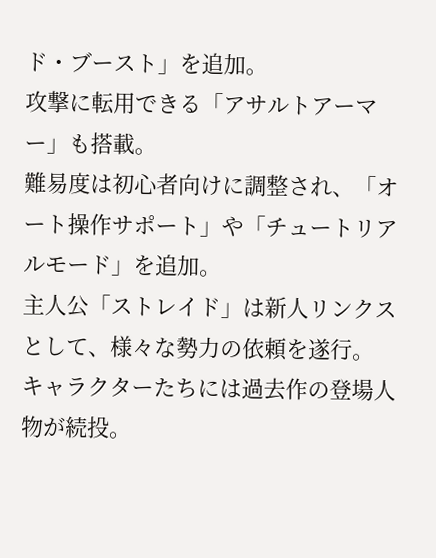ド・ブースト」を追加。
攻撃に転用できる「アサルトアーマー」も搭載。
難易度は初心者向けに調整され、「オート操作サポート」や「チュートリアルモード」を追加。
主人公「ストレイド」は新人リンクスとして、様々な勢力の依頼を遂行。
キャラクターたちには過去作の登場人物が続投。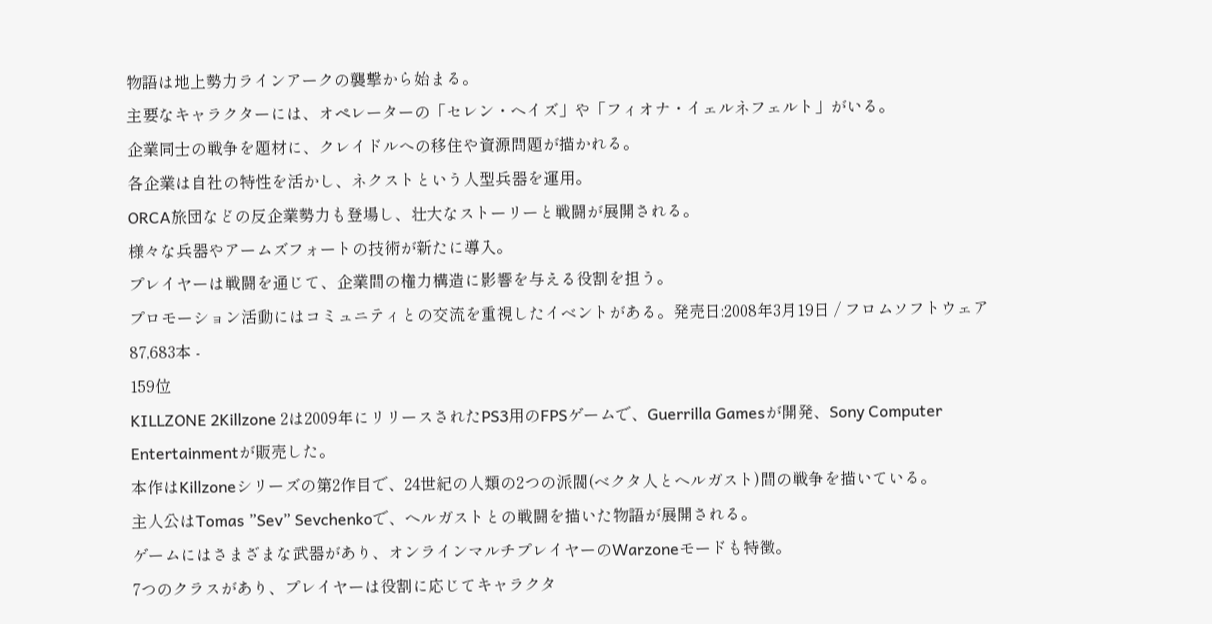物語は地上勢力ラインアークの襲撃から始まる。
主要なキャラクターには、オペレーターの「セレン・ヘイズ」や「フィオナ・イェルネフェルト」がいる。
企業同士の戦争を題材に、クレイドルへの移住や資源問題が描かれる。
各企業は自社の特性を活かし、ネクストという人型兵器を運用。
ORCA旅団などの反企業勢力も登場し、壮大なストーリーと戦闘が展開される。
様々な兵器やアームズフォートの技術が新たに導入。
プレイヤーは戦闘を通じて、企業間の権力構造に影響を与える役割を担う。
プロモーション活動にはコミュニティとの交流を重視したイベントがある。発売日:2008年3月19日 / フロムソフトウェア87,683本 -
159位
KILLZONE 2Killzone 2は2009年にリリースされたPS3用のFPSゲームで、Guerrilla Gamesが開発、Sony Computer Entertainmentが販売した。
本作はKillzoneシリーズの第2作目で、24世紀の人類の2つの派閥(ベクタ人とヘルガスト)間の戦争を描いている。
主人公はTomas ”Sev” Sevchenkoで、ヘルガストとの戦闘を描いた物語が展開される。
ゲームにはさまざまな武器があり、オンラインマルチプレイヤーのWarzoneモードも特徴。
7つのクラスがあり、プレイヤーは役割に応じてキャラクタ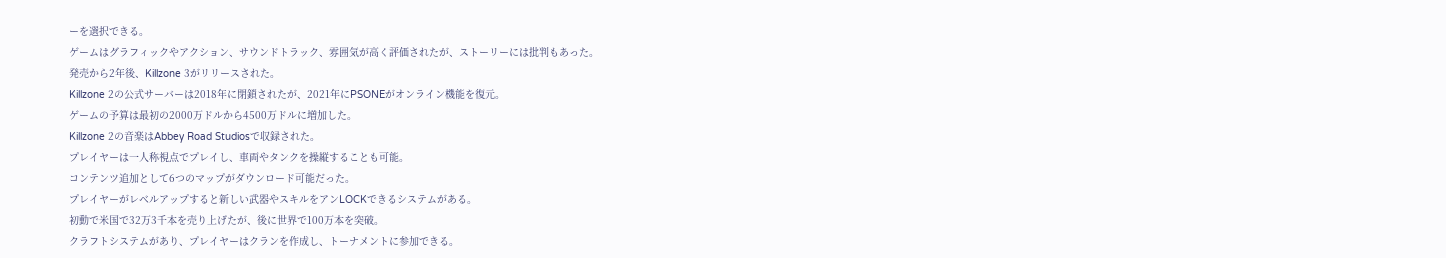ーを選択できる。
ゲームはグラフィックやアクション、サウンドトラック、雰囲気が高く評価されたが、ストーリーには批判もあった。
発売から2年後、Killzone 3がリリースされた。
Killzone 2の公式サーバーは2018年に閉鎖されたが、2021年にPSONEがオンライン機能を復元。
ゲームの予算は最初の2000万ドルから4500万ドルに増加した。
Killzone 2の音楽はAbbey Road Studiosで収録された。
プレイヤーは一人称視点でプレイし、車両やタンクを操縦することも可能。
コンテンツ追加として6つのマップがダウンロード可能だった。
プレイヤーがレベルアップすると新しい武器やスキルをアンLOCKできるシステムがある。
初動で米国で32万3千本を売り上げたが、後に世界で100万本を突破。
クラフトシステムがあり、プレイヤーはクランを作成し、トーナメントに参加できる。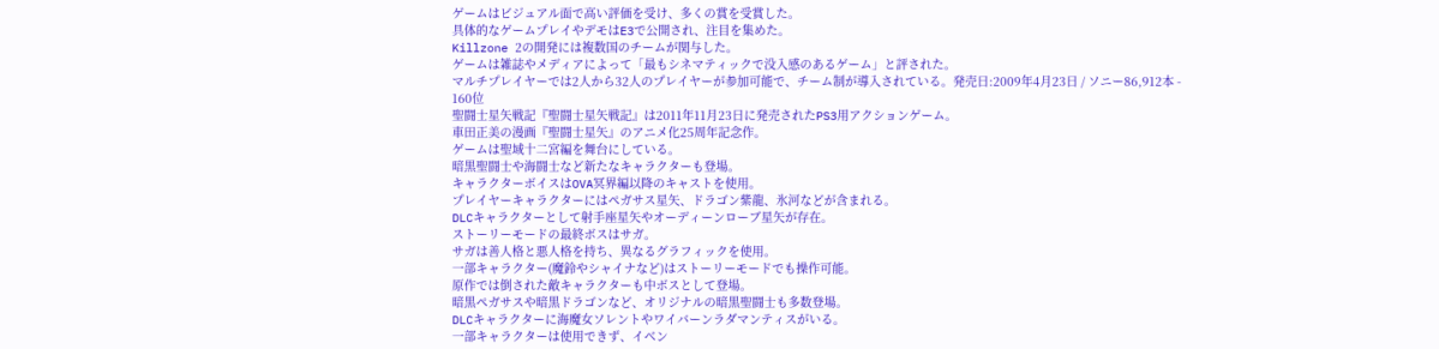ゲームはビジュアル面で高い評価を受け、多くの賞を受賞した。
具体的なゲームプレイやデモはE3で公開され、注目を集めた。
Killzone 2の開発には複数国のチームが関与した。
ゲームは雑誌やメディアによって「最もシネマティックで没入感のあるゲーム」と評された。
マルチプレイヤーでは2人から32人のプレイヤーが参加可能で、チーム制が導入されている。発売日:2009年4月23日 / ソニー86,912本 -
160位
聖闘士星矢戦記『聖闘士星矢戦記』は2011年11月23日に発売されたPS3用アクションゲーム。
車田正美の漫画『聖闘士星矢』のアニメ化25周年記念作。
ゲームは聖域十二宮編を舞台にしている。
暗黒聖闘士や海闘士など新たなキャラクターも登場。
キャラクターボイスはOVA冥界編以降のキャストを使用。
プレイヤーキャラクターにはペガサス星矢、ドラゴン紫龍、氷河などが含まれる。
DLCキャラクターとして射手座星矢やオーディーンローブ星矢が存在。
ストーリーモードの最終ボスはサガ。
サガは善人格と悪人格を持ち、異なるグラフィックを使用。
一部キャラクター(魔鈴やシャイナなど)はストーリーモードでも操作可能。
原作では倒された敵キャラクターも中ボスとして登場。
暗黒ペガサスや暗黒ドラゴンなど、オリジナルの暗黒聖闘士も多数登場。
DLCキャラクターに海魔女ソレントやワイバーンラダマンティスがいる。
一部キャラクターは使用できず、イベン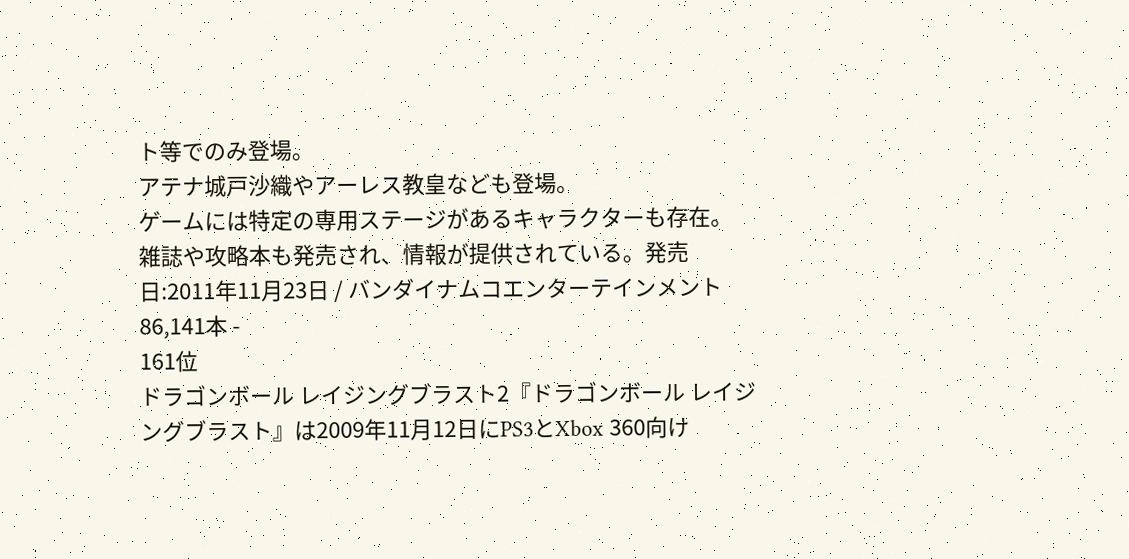ト等でのみ登場。
アテナ城戸沙織やアーレス教皇なども登場。
ゲームには特定の専用ステージがあるキャラクターも存在。
雑誌や攻略本も発売され、情報が提供されている。発売日:2011年11月23日 / バンダイナムコエンターテインメント86,141本 -
161位
ドラゴンボール レイジングブラスト2『ドラゴンボール レイジングブラスト』は2009年11月12日にPS3とXbox 360向け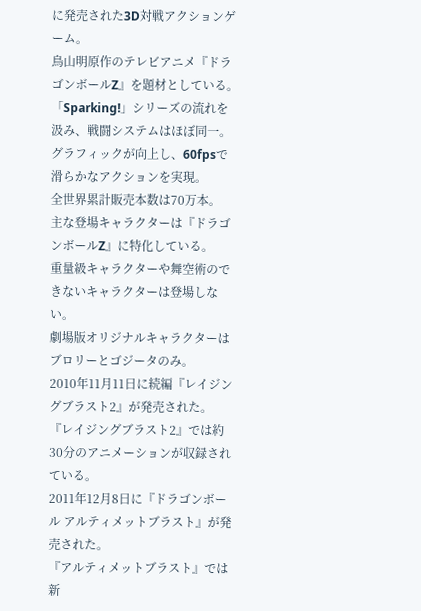に発売された3D対戦アクションゲーム。
鳥山明原作のテレビアニメ『ドラゴンボールZ』を題材としている。
「Sparking!」シリーズの流れを汲み、戦闘システムはほぼ同一。
グラフィックが向上し、60fpsで滑らかなアクションを実現。
全世界累計販売本数は70万本。
主な登場キャラクターは『ドラゴンボールZ』に特化している。
重量級キャラクターや舞空術のできないキャラクターは登場しない。
劇場版オリジナルキャラクターはブロリーとゴジータのみ。
2010年11月11日に続編『レイジングブラスト2』が発売された。
『レイジングブラスト2』では約30分のアニメーションが収録されている。
2011年12月8日に『ドラゴンボール アルティメットブラスト』が発売された。
『アルティメットブラスト』では新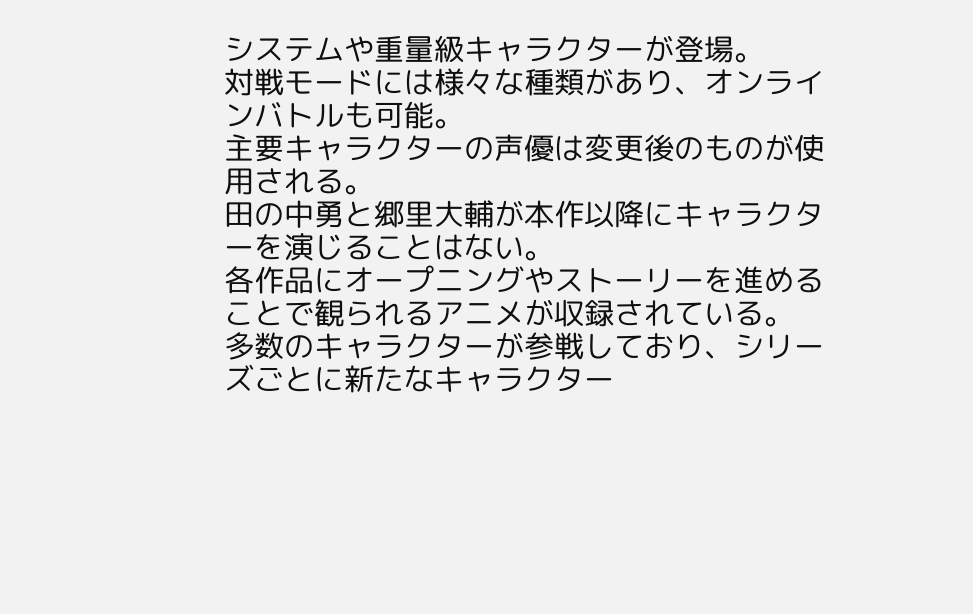システムや重量級キャラクターが登場。
対戦モードには様々な種類があり、オンラインバトルも可能。
主要キャラクターの声優は変更後のものが使用される。
田の中勇と郷里大輔が本作以降にキャラクターを演じることはない。
各作品にオープニングやストーリーを進めることで観られるアニメが収録されている。
多数のキャラクターが参戦しており、シリーズごとに新たなキャラクター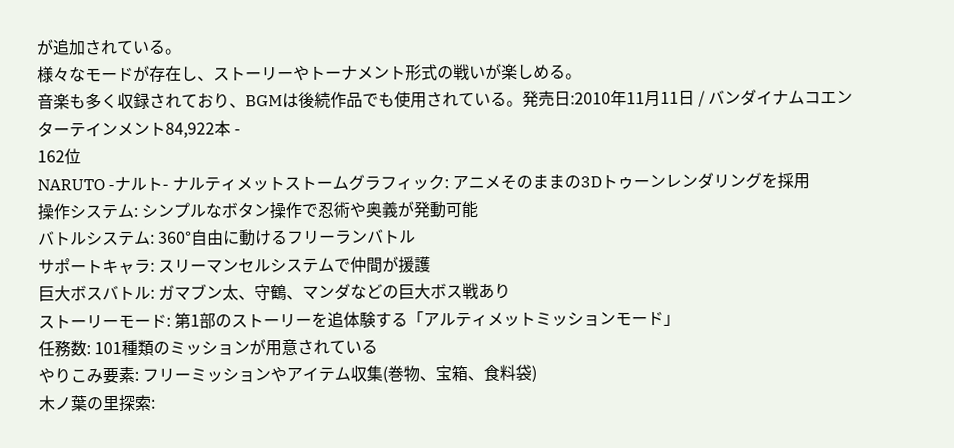が追加されている。
様々なモードが存在し、ストーリーやトーナメント形式の戦いが楽しめる。
音楽も多く収録されており、BGMは後続作品でも使用されている。発売日:2010年11月11日 / バンダイナムコエンターテインメント84,922本 -
162位
NARUTO -ナルト- ナルティメットストームグラフィック: アニメそのままの3Dトゥーンレンダリングを採用
操作システム: シンプルなボタン操作で忍術や奥義が発動可能
バトルシステム: 360°自由に動けるフリーランバトル
サポートキャラ: スリーマンセルシステムで仲間が援護
巨大ボスバトル: ガマブン太、守鶴、マンダなどの巨大ボス戦あり
ストーリーモード: 第1部のストーリーを追体験する「アルティメットミッションモード」
任務数: 101種類のミッションが用意されている
やりこみ要素: フリーミッションやアイテム収集(巻物、宝箱、食料袋)
木ノ葉の里探索: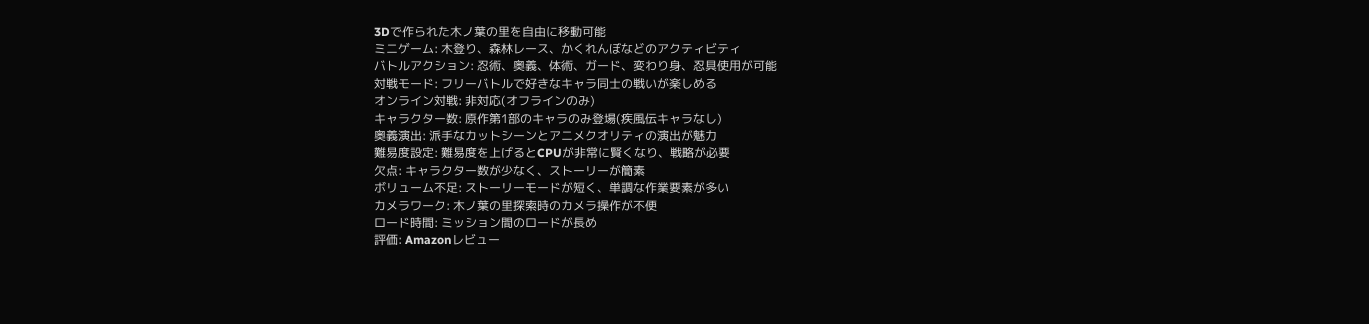3Dで作られた木ノ葉の里を自由に移動可能
ミニゲーム: 木登り、森林レース、かくれんぼなどのアクティビティ
バトルアクション: 忍術、奥義、体術、ガード、変わり身、忍具使用が可能
対戦モード: フリーバトルで好きなキャラ同士の戦いが楽しめる
オンライン対戦: 非対応(オフラインのみ)
キャラクター数: 原作第1部のキャラのみ登場(疾風伝キャラなし)
奥義演出: 派手なカットシーンとアニメクオリティの演出が魅力
難易度設定: 難易度を上げるとCPUが非常に賢くなり、戦略が必要
欠点: キャラクター数が少なく、ストーリーが簡素
ボリューム不足: ストーリーモードが短く、単調な作業要素が多い
カメラワーク: 木ノ葉の里探索時のカメラ操作が不便
ロード時間: ミッション間のロードが長め
評価: Amazonレビュー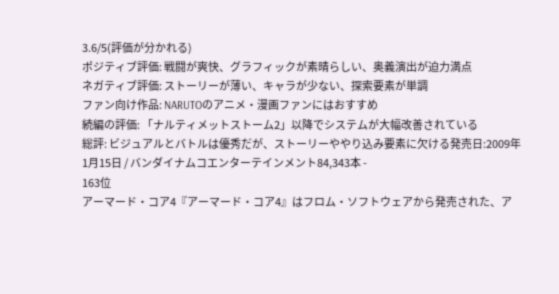3.6/5(評価が分かれる)
ポジティブ評価: 戦闘が爽快、グラフィックが素晴らしい、奥義演出が迫力満点
ネガティブ評価: ストーリーが薄い、キャラが少ない、探索要素が単調
ファン向け作品: NARUTOのアニメ・漫画ファンにはおすすめ
続編の評価: 「ナルティメットストーム2」以降でシステムが大幅改善されている
総評: ビジュアルとバトルは優秀だが、ストーリーややり込み要素に欠ける発売日:2009年1月15日 / バンダイナムコエンターテインメント84,343本 -
163位
アーマード・コア4『アーマード・コア4』はフロム・ソフトウェアから発売された、ア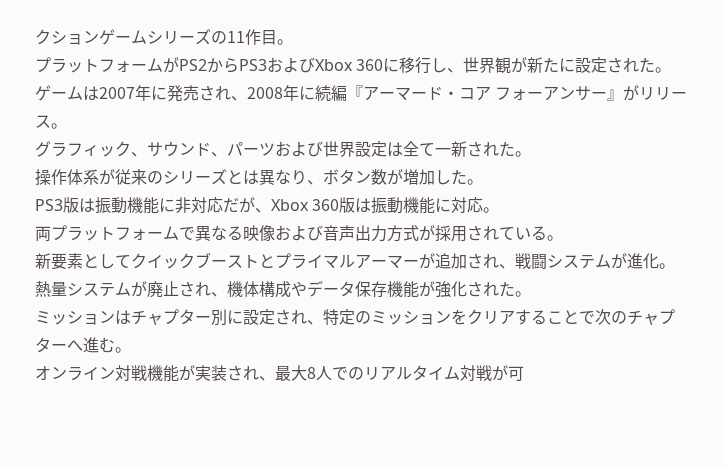クションゲームシリーズの11作目。
プラットフォームがPS2からPS3およびXbox 360に移行し、世界観が新たに設定された。
ゲームは2007年に発売され、2008年に続編『アーマード・コア フォーアンサー』がリリース。
グラフィック、サウンド、パーツおよび世界設定は全て一新された。
操作体系が従来のシリーズとは異なり、ボタン数が増加した。
PS3版は振動機能に非対応だが、Xbox 360版は振動機能に対応。
両プラットフォームで異なる映像および音声出力方式が採用されている。
新要素としてクイックブーストとプライマルアーマーが追加され、戦闘システムが進化。
熱量システムが廃止され、機体構成やデータ保存機能が強化された。
ミッションはチャプター別に設定され、特定のミッションをクリアすることで次のチャプターへ進む。
オンライン対戦機能が実装され、最大8人でのリアルタイム対戦が可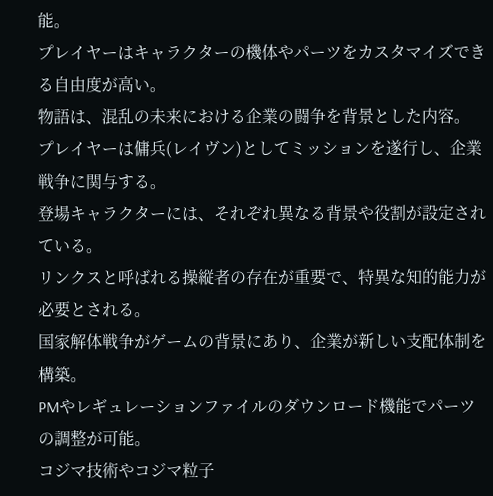能。
プレイヤーはキャラクターの機体やパーツをカスタマイズできる自由度が高い。
物語は、混乱の未来における企業の闘争を背景とした内容。
プレイヤーは傭兵(レイヴン)としてミッションを遂行し、企業戦争に関与する。
登場キャラクターには、それぞれ異なる背景や役割が設定されている。
リンクスと呼ばれる操縦者の存在が重要で、特異な知的能力が必要とされる。
国家解体戦争がゲームの背景にあり、企業が新しい支配体制を構築。
PMやレギュレーションファイルのダウンロード機能でパーツの調整が可能。
コジマ技術やコジマ粒子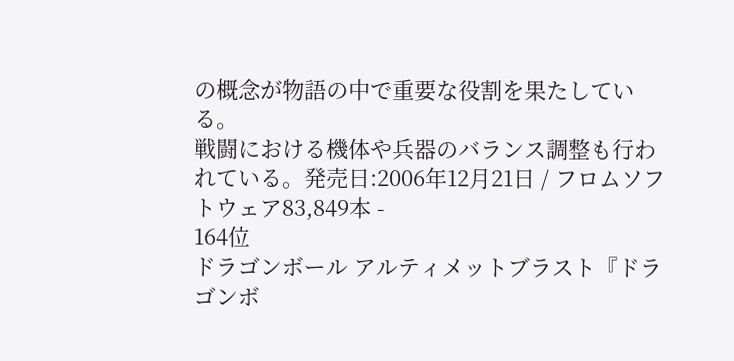の概念が物語の中で重要な役割を果たしている。
戦闘における機体や兵器のバランス調整も行われている。発売日:2006年12月21日 / フロムソフトウェア83,849本 -
164位
ドラゴンボール アルティメットブラスト『ドラゴンボ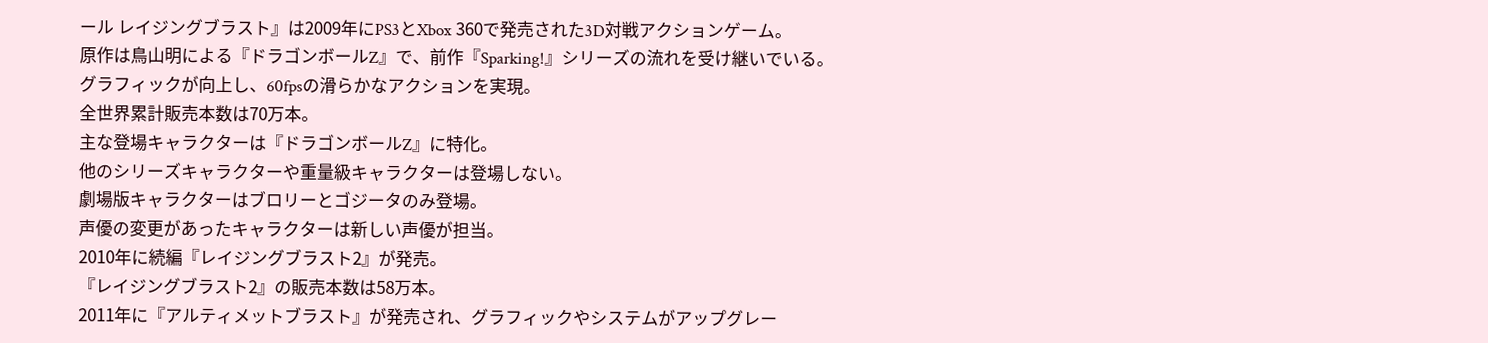ール レイジングブラスト』は2009年にPS3とXbox 360で発売された3D対戦アクションゲーム。
原作は鳥山明による『ドラゴンボールZ』で、前作『Sparking!』シリーズの流れを受け継いでいる。
グラフィックが向上し、60fpsの滑らかなアクションを実現。
全世界累計販売本数は70万本。
主な登場キャラクターは『ドラゴンボールZ』に特化。
他のシリーズキャラクターや重量級キャラクターは登場しない。
劇場版キャラクターはブロリーとゴジータのみ登場。
声優の変更があったキャラクターは新しい声優が担当。
2010年に続編『レイジングブラスト2』が発売。
『レイジングブラスト2』の販売本数は58万本。
2011年に『アルティメットブラスト』が発売され、グラフィックやシステムがアップグレー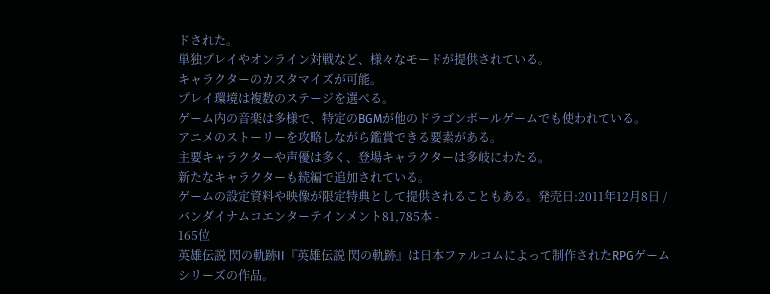ドされた。
単独プレイやオンライン対戦など、様々なモードが提供されている。
キャラクターのカスタマイズが可能。
プレイ環境は複数のステージを選べる。
ゲーム内の音楽は多様で、特定のBGMが他のドラゴンボールゲームでも使われている。
アニメのストーリーを攻略しながら鑑賞できる要素がある。
主要キャラクターや声優は多く、登場キャラクターは多岐にわたる。
新たなキャラクターも続編で追加されている。
ゲームの設定資料や映像が限定特典として提供されることもある。発売日:2011年12月8日 / バンダイナムコエンターテインメント81,785本 -
165位
英雄伝説 閃の軌跡II『英雄伝説 閃の軌跡』は日本ファルコムによって制作されたRPGゲームシリーズの作品。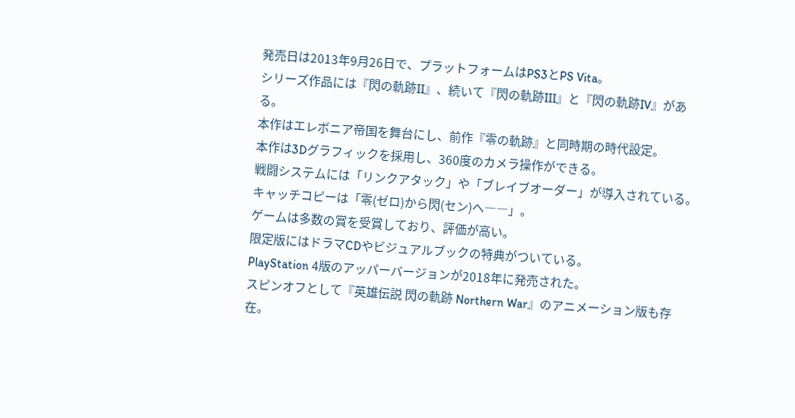発売日は2013年9月26日で、プラットフォームはPS3とPS Vita。
シリーズ作品には『閃の軌跡II』、続いて『閃の軌跡III』と『閃の軌跡IV』がある。
本作はエレボニア帝国を舞台にし、前作『零の軌跡』と同時期の時代設定。
本作は3Dグラフィックを採用し、360度のカメラ操作ができる。
戦闘システムには「リンクアタック」や「ブレイブオーダー」が導入されている。
キャッチコピーは「零(ゼロ)から閃(セン)へ――」。
ゲームは多数の賞を受賞しており、評価が高い。
限定版にはドラマCDやビジュアルブックの特典がついている。
PlayStation 4版のアッパーバージョンが2018年に発売された。
スピンオフとして『英雄伝説 閃の軌跡 Northern War』のアニメーション版も存在。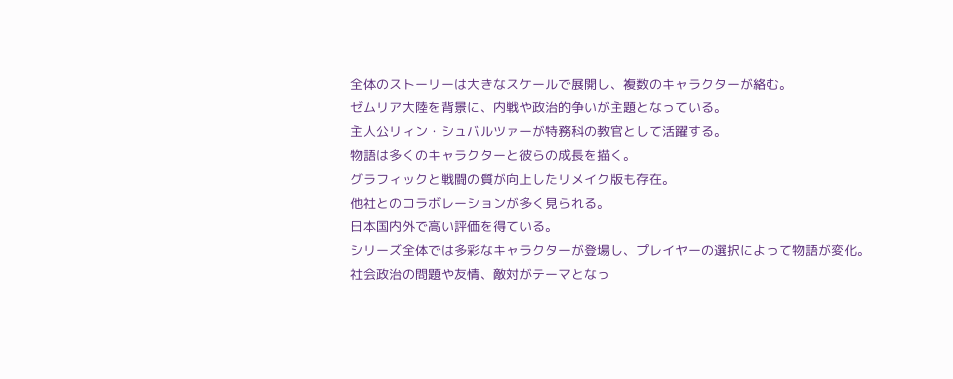全体のストーリーは大きなスケールで展開し、複数のキャラクターが絡む。
ゼムリア大陸を背景に、内戦や政治的争いが主題となっている。
主人公リィン・シュバルツァーが特務科の教官として活躍する。
物語は多くのキャラクターと彼らの成長を描く。
グラフィックと戦闘の質が向上したリメイク版も存在。
他社とのコラボレーションが多く見られる。
日本国内外で高い評価を得ている。
シリーズ全体では多彩なキャラクターが登場し、プレイヤーの選択によって物語が変化。
社会政治の問題や友情、敵対がテーマとなっ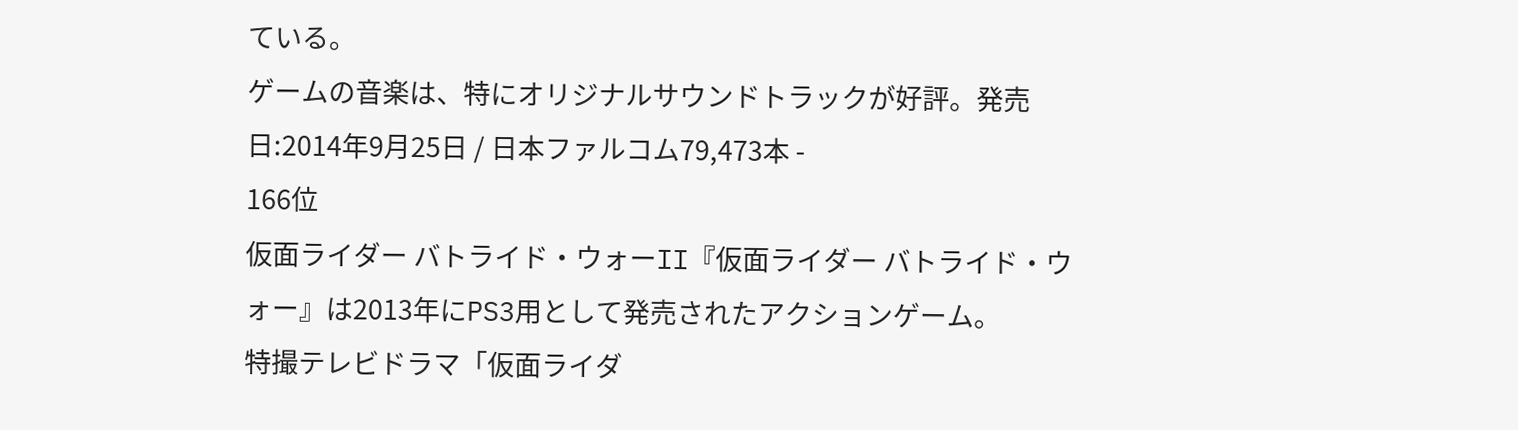ている。
ゲームの音楽は、特にオリジナルサウンドトラックが好評。発売日:2014年9月25日 / 日本ファルコム79,473本 -
166位
仮面ライダー バトライド・ウォーII『仮面ライダー バトライド・ウォー』は2013年にPS3用として発売されたアクションゲーム。
特撮テレビドラマ「仮面ライダ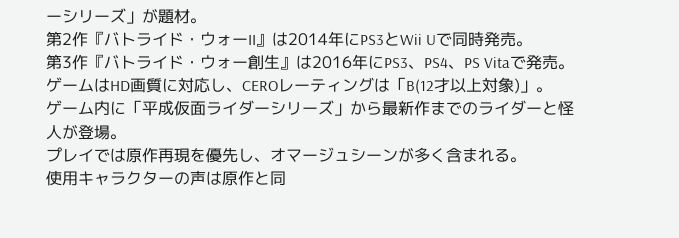ーシリーズ」が題材。
第2作『バトライド・ウォーII』は2014年にPS3とWii Uで同時発売。
第3作『バトライド・ウォー創生』は2016年にPS3、PS4、PS Vitaで発売。
ゲームはHD画質に対応し、CEROレーティングは「B(12才以上対象)」。
ゲーム内に「平成仮面ライダーシリーズ」から最新作までのライダーと怪人が登場。
プレイでは原作再現を優先し、オマージュシーンが多く含まれる。
使用キャラクターの声は原作と同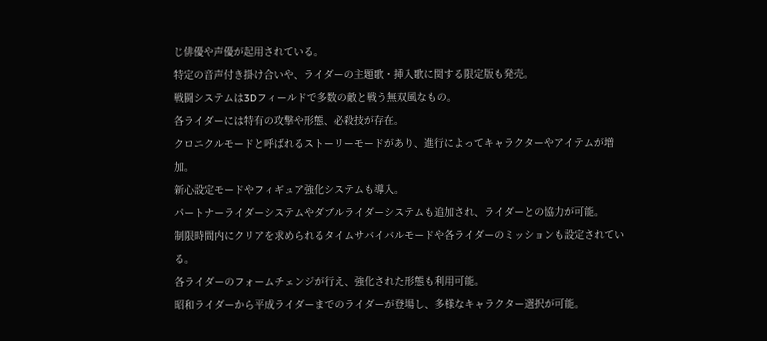じ俳優や声優が起用されている。
特定の音声付き掛け合いや、ライダーの主題歌・挿入歌に関する限定版も発売。
戦闘システムは3Dフィールドで多数の敵と戦う無双風なもの。
各ライダーには特有の攻撃や形態、必殺技が存在。
クロニクルモードと呼ばれるストーリーモードがあり、進行によってキャラクターやアイテムが増加。
新心設定モードやフィギュア強化システムも導入。
パートナーライダーシステムやダブルライダーシステムも追加され、ライダーとの協力が可能。
制限時間内にクリアを求められるタイムサバイバルモードや各ライダーのミッションも設定されている。
各ライダーのフォームチェンジが行え、強化された形態も利用可能。
昭和ライダーから平成ライダーまでのライダーが登場し、多様なキャラクター選択が可能。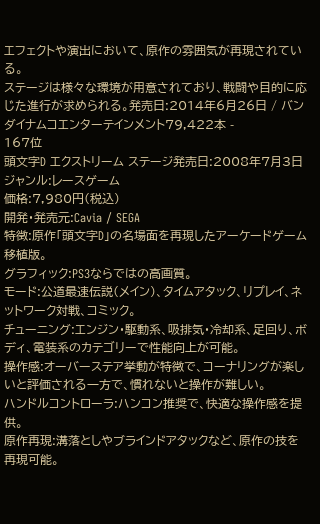エフェクトや演出において、原作の雰囲気が再現されている。
ステージは様々な環境が用意されており、戦闘や目的に応じた進行が求められる。発売日:2014年6月26日 / バンダイナムコエンターテインメント79,422本 -
167位
頭文字D エクストリーム ステージ発売日:2008年7月3日
ジャンル:レースゲーム
価格:7,980円(税込)
開発・発売元:Cavia / SEGA
特徴:原作「頭文字D」の名場面を再現したアーケードゲーム移植版。
グラフィック:PS3ならではの高画質。
モード:公道最速伝説(メイン)、タイムアタック、リプレイ、ネットワーク対戦、コミック。
チューニング:エンジン・駆動系、吸排気・冷却系、足回り、ボディ、電装系のカテゴリーで性能向上が可能。
操作感:オーバーステア挙動が特徴で、コーナリングが楽しいと評価される一方で、慣れないと操作が難しい。
ハンドルコントローラ:ハンコン推奨で、快適な操作感を提供。
原作再現:溝落としやブラインドアタックなど、原作の技を再現可能。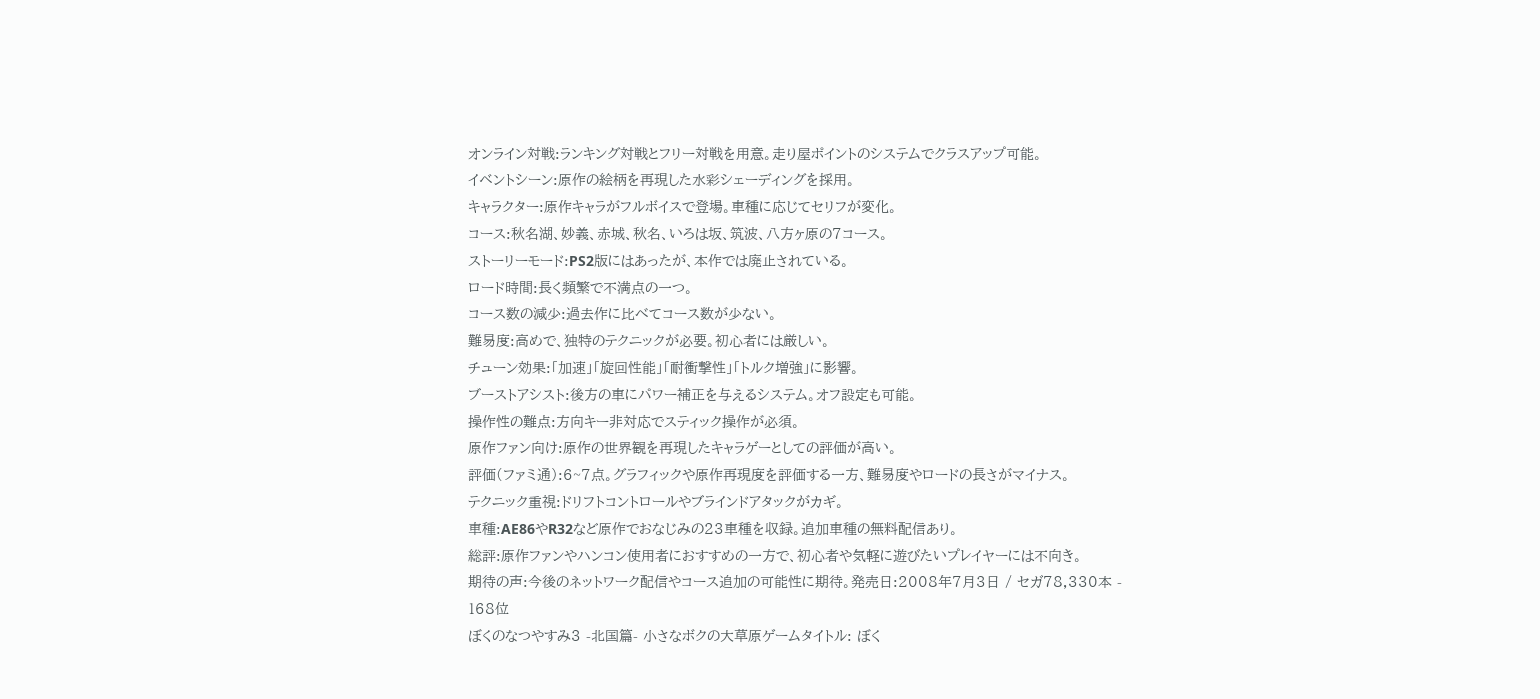オンライン対戦:ランキング対戦とフリー対戦を用意。走り屋ポイントのシステムでクラスアップ可能。
イベントシーン:原作の絵柄を再現した水彩シェーディングを採用。
キャラクター:原作キャラがフルボイスで登場。車種に応じてセリフが変化。
コース:秋名湖、妙義、赤城、秋名、いろは坂、筑波、八方ヶ原の7コース。
ストーリーモード:PS2版にはあったが、本作では廃止されている。
ロード時間:長く頻繁で不満点の一つ。
コース数の減少:過去作に比べてコース数が少ない。
難易度:高めで、独特のテクニックが必要。初心者には厳しい。
チューン効果:「加速」「旋回性能」「耐衝撃性」「トルク増強」に影響。
ブーストアシスト:後方の車にパワー補正を与えるシステム。オフ設定も可能。
操作性の難点:方向キー非対応でスティック操作が必須。
原作ファン向け:原作の世界観を再現したキャラゲーとしての評価が高い。
評価(ファミ通):6~7点。グラフィックや原作再現度を評価する一方、難易度やロードの長さがマイナス。
テクニック重視:ドリフトコントロールやブラインドアタックがカギ。
車種:AE86やR32など原作でおなじみの23車種を収録。追加車種の無料配信あり。
総評:原作ファンやハンコン使用者におすすめの一方で、初心者や気軽に遊びたいプレイヤーには不向き。
期待の声:今後のネットワーク配信やコース追加の可能性に期待。発売日:2008年7月3日 / セガ78,330本 -
168位
ぼくのなつやすみ3 -北国篇- 小さなボクの大草原ゲームタイトル: ぼく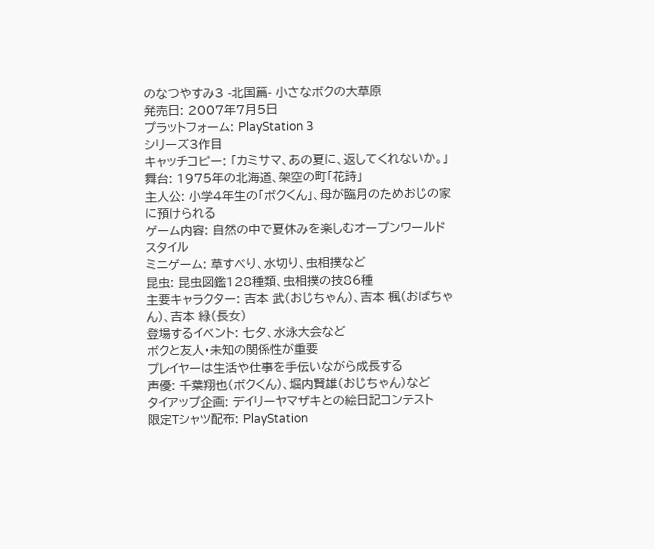のなつやすみ3 -北国篇- 小さなボクの大草原
発売日: 2007年7月5日
プラットフォーム: PlayStation 3
シリーズ3作目
キャッチコピー: 「カミサマ、あの夏に、返してくれないか。」
舞台: 1975年の北海道、架空の町「花詩」
主人公: 小学4年生の「ボクくん」、母が臨月のためおじの家に預けられる
ゲーム内容: 自然の中で夏休みを楽しむオープンワールドスタイル
ミニゲーム: 草すべり、水切り、虫相撲など
昆虫: 昆虫図鑑128種類、虫相撲の技86種
主要キャラクター: 吉本 武(おじちゃん)、吉本 楓(おばちゃん)、吉本 緑(長女)
登場するイベント: 七夕、水泳大会など
ボクと友人・未知の関係性が重要
プレイヤーは生活や仕事を手伝いながら成長する
声優: 千葉翔也(ボクくん)、堀内賢雄(おじちゃん)など
タイアップ企画: デイリーヤマザキとの絵日記コンテスト
限定Tシャツ配布: PlayStation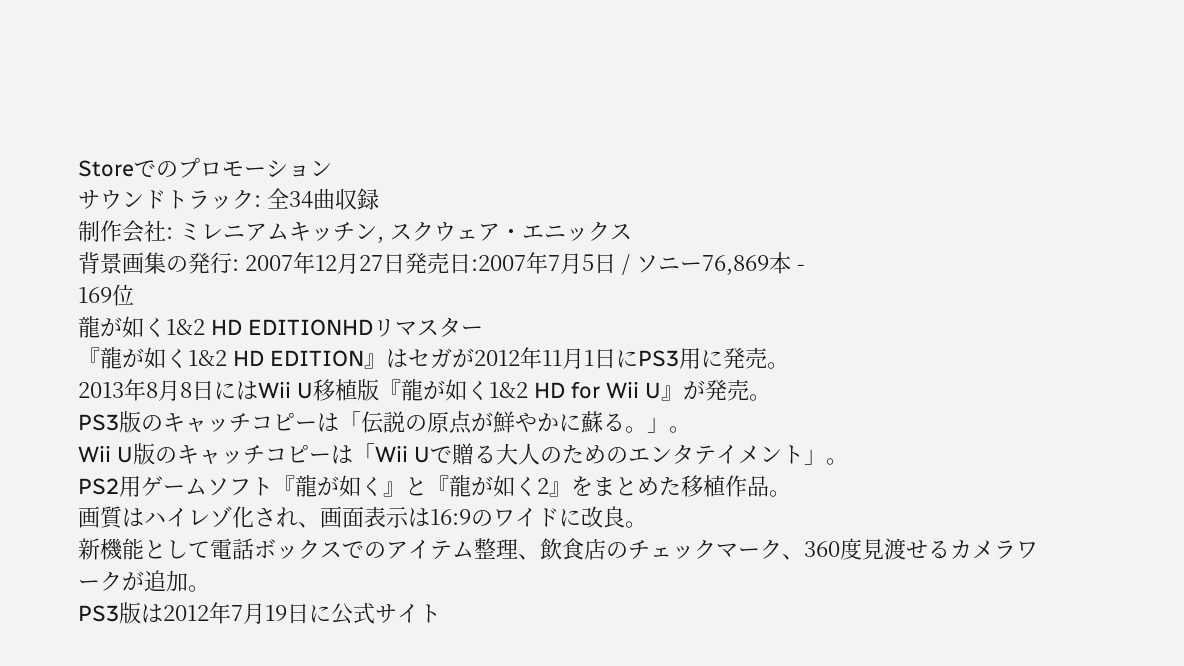Storeでのプロモーション
サウンドトラック: 全34曲収録
制作会社: ミレニアムキッチン, スクウェア・エニックス
背景画集の発行: 2007年12月27日発売日:2007年7月5日 / ソニー76,869本 -
169位
龍が如く1&2 HD EDITIONHDリマスター
『龍が如く1&2 HD EDITION』はセガが2012年11月1日にPS3用に発売。
2013年8月8日にはWii U移植版『龍が如く1&2 HD for Wii U』が発売。
PS3版のキャッチコピーは「伝説の原点が鮮やかに蘇る。」。
Wii U版のキャッチコピーは「Wii Uで贈る大人のためのエンタテイメント」。
PS2用ゲームソフト『龍が如く』と『龍が如く2』をまとめた移植作品。
画質はハイレゾ化され、画面表示は16:9のワイドに改良。
新機能として電話ボックスでのアイテム整理、飲食店のチェックマーク、360度見渡せるカメラワークが追加。
PS3版は2012年7月19日に公式サイト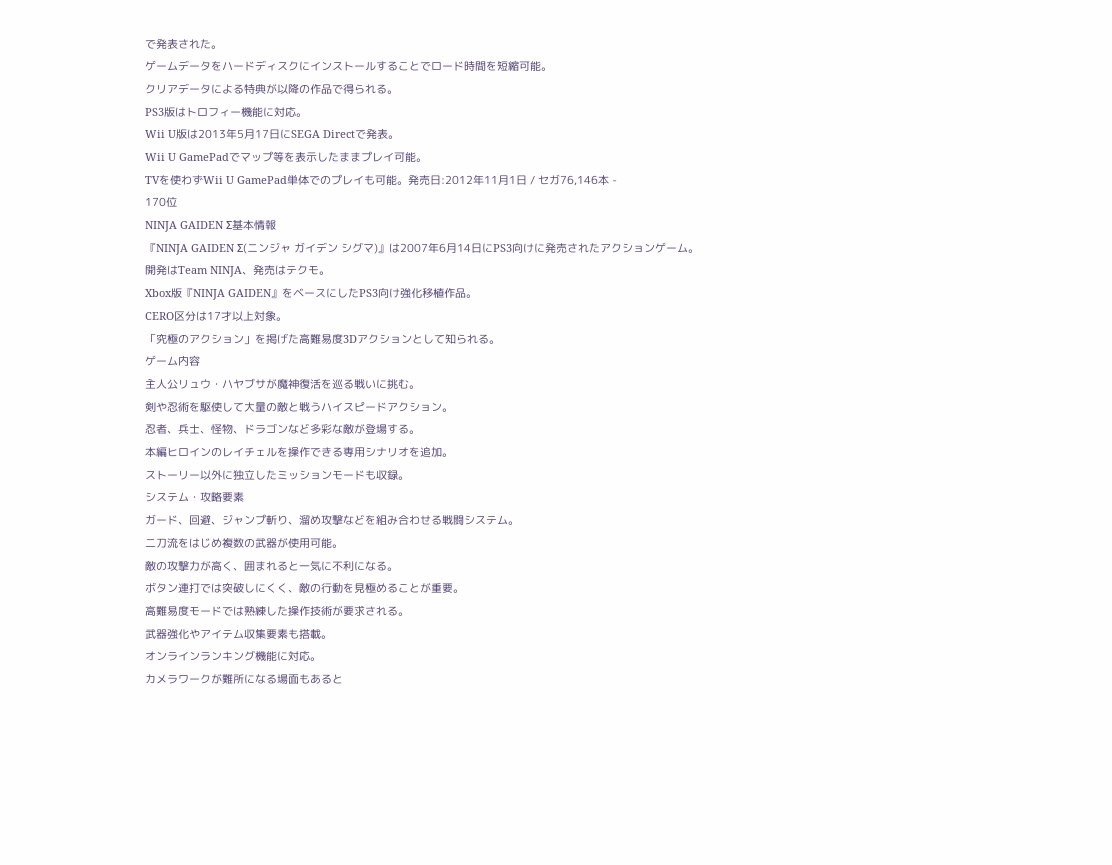で発表された。
ゲームデータをハードディスクにインストールすることでロード時間を短縮可能。
クリアデータによる特典が以降の作品で得られる。
PS3版はトロフィー機能に対応。
Wii U版は2013年5月17日にSEGA Directで発表。
Wii U GamePadでマップ等を表示したままプレイ可能。
TVを使わずWii U GamePad単体でのプレイも可能。発売日:2012年11月1日 / セガ76,146本 -
170位
NINJA GAIDEN Σ基本情報
『NINJA GAIDEN Σ(ニンジャ ガイデン シグマ)』は2007年6月14日にPS3向けに発売されたアクションゲーム。
開発はTeam NINJA、発売はテクモ。
Xbox版『NINJA GAIDEN』をベースにしたPS3向け強化移植作品。
CERO区分は17才以上対象。
「究極のアクション」を掲げた高難易度3Dアクションとして知られる。
ゲーム内容
主人公リュウ・ハヤブサが魔神復活を巡る戦いに挑む。
剣や忍術を駆使して大量の敵と戦うハイスピードアクション。
忍者、兵士、怪物、ドラゴンなど多彩な敵が登場する。
本編ヒロインのレイチェルを操作できる専用シナリオを追加。
ストーリー以外に独立したミッションモードも収録。
システム・攻略要素
ガード、回避、ジャンプ斬り、溜め攻撃などを組み合わせる戦闘システム。
二刀流をはじめ複数の武器が使用可能。
敵の攻撃力が高く、囲まれると一気に不利になる。
ボタン連打では突破しにくく、敵の行動を見極めることが重要。
高難易度モードでは熟練した操作技術が要求される。
武器強化やアイテム収集要素も搭載。
オンラインランキング機能に対応。
カメラワークが難所になる場面もあると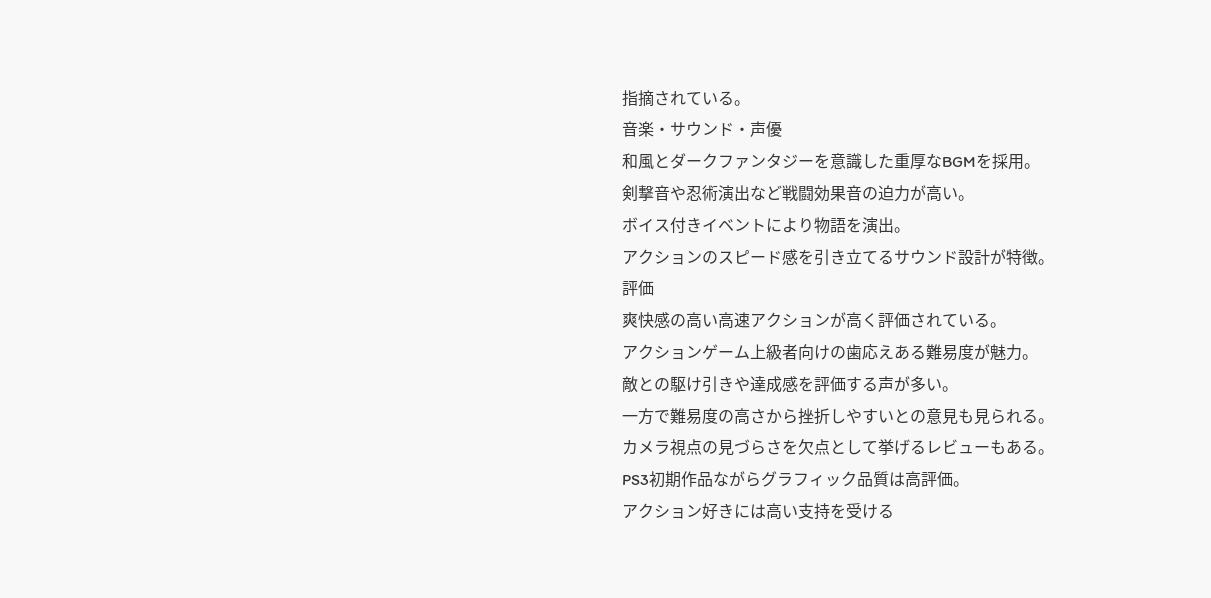指摘されている。
音楽・サウンド・声優
和風とダークファンタジーを意識した重厚なBGMを採用。
剣撃音や忍術演出など戦闘効果音の迫力が高い。
ボイス付きイベントにより物語を演出。
アクションのスピード感を引き立てるサウンド設計が特徴。
評価
爽快感の高い高速アクションが高く評価されている。
アクションゲーム上級者向けの歯応えある難易度が魅力。
敵との駆け引きや達成感を評価する声が多い。
一方で難易度の高さから挫折しやすいとの意見も見られる。
カメラ視点の見づらさを欠点として挙げるレビューもある。
PS3初期作品ながらグラフィック品質は高評価。
アクション好きには高い支持を受ける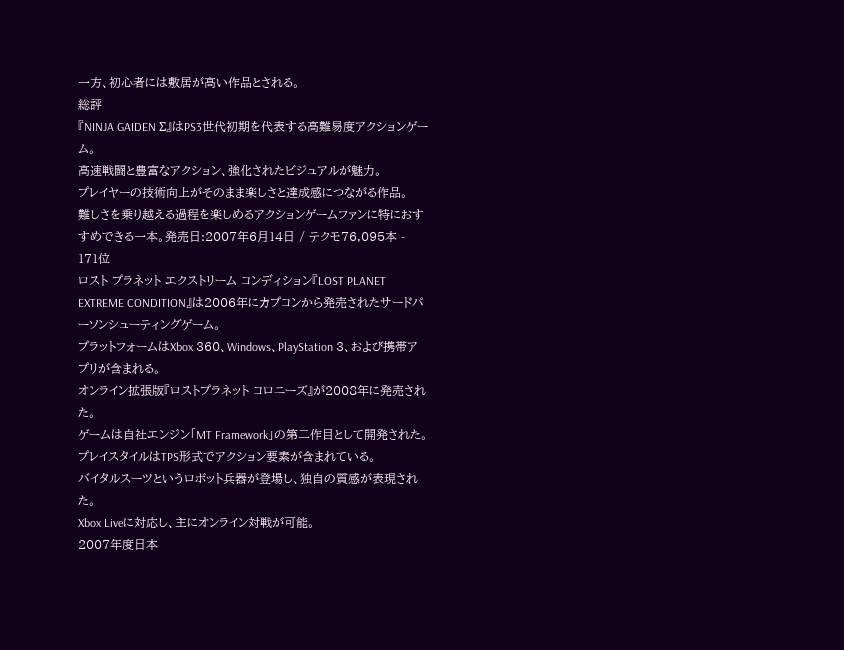一方、初心者には敷居が高い作品とされる。
総評
『NINJA GAIDEN Σ』はPS3世代初期を代表する高難易度アクションゲーム。
高速戦闘と豊富なアクション、強化されたビジュアルが魅力。
プレイヤーの技術向上がそのまま楽しさと達成感につながる作品。
難しさを乗り越える過程を楽しめるアクションゲームファンに特におすすめできる一本。発売日:2007年6月14日 / テクモ76,095本 -
171位
ロスト プラネット エクストリーム コンディション『LOST PLANET EXTREME CONDITION』は2006年にカプコンから発売されたサードパーソンシューティングゲーム。
プラットフォームはXbox 360、Windows、PlayStation 3、および携帯アプリが含まれる。
オンライン拡張版『ロストプラネット コロニーズ』が2008年に発売された。
ゲームは自社エンジン「MT Framework」の第二作目として開発された。
プレイスタイルはTPS形式でアクション要素が含まれている。
バイタルスーツというロボット兵器が登場し、独自の質感が表現された。
Xbox Liveに対応し、主にオンライン対戦が可能。
2007年度日本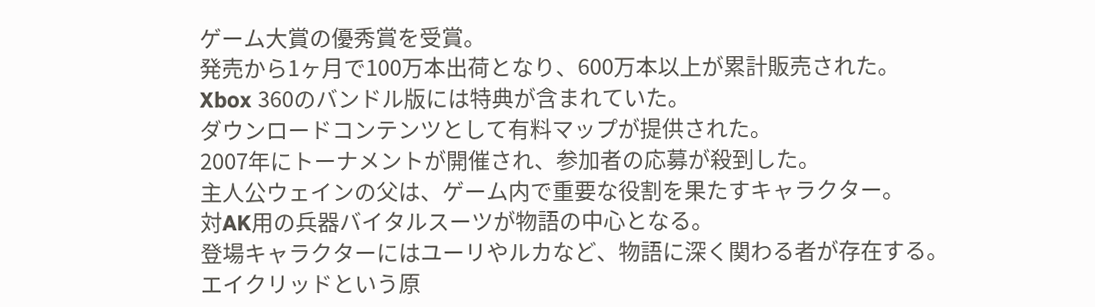ゲーム大賞の優秀賞を受賞。
発売から1ヶ月で100万本出荷となり、600万本以上が累計販売された。
Xbox 360のバンドル版には特典が含まれていた。
ダウンロードコンテンツとして有料マップが提供された。
2007年にトーナメントが開催され、参加者の応募が殺到した。
主人公ウェインの父は、ゲーム内で重要な役割を果たすキャラクター。
対AK用の兵器バイタルスーツが物語の中心となる。
登場キャラクターにはユーリやルカなど、物語に深く関わる者が存在する。
エイクリッドという原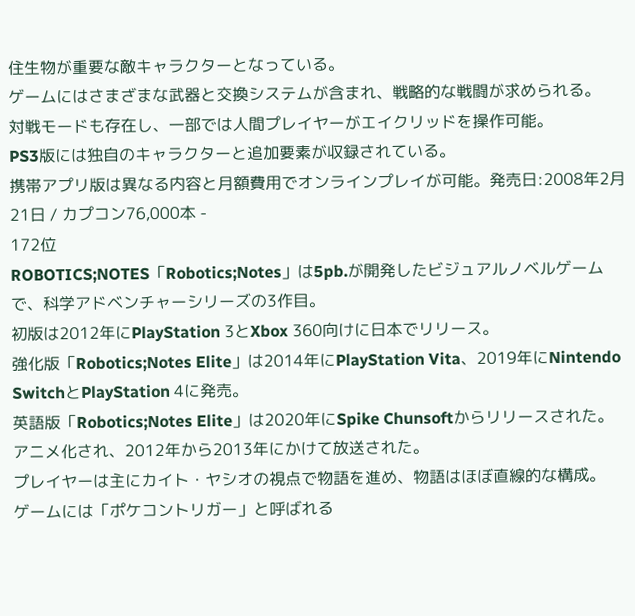住生物が重要な敵キャラクターとなっている。
ゲームにはさまざまな武器と交換システムが含まれ、戦略的な戦闘が求められる。
対戦モードも存在し、一部では人間プレイヤーがエイクリッドを操作可能。
PS3版には独自のキャラクターと追加要素が収録されている。
携帯アプリ版は異なる内容と月額費用でオンラインプレイが可能。発売日:2008年2月21日 / カプコン76,000本 -
172位
ROBOTICS;NOTES「Robotics;Notes」は5pb.が開発したビジュアルノベルゲームで、科学アドベンチャーシリーズの3作目。
初版は2012年にPlayStation 3とXbox 360向けに日本でリリース。
強化版「Robotics;Notes Elite」は2014年にPlayStation Vita、2019年にNintendo SwitchとPlayStation 4に発売。
英語版「Robotics;Notes Elite」は2020年にSpike Chunsoftからリリースされた。
アニメ化され、2012年から2013年にかけて放送された。
プレイヤーは主にカイト・ヤシオの視点で物語を進め、物語はほぼ直線的な構成。
ゲームには「ポケコントリガー」と呼ばれる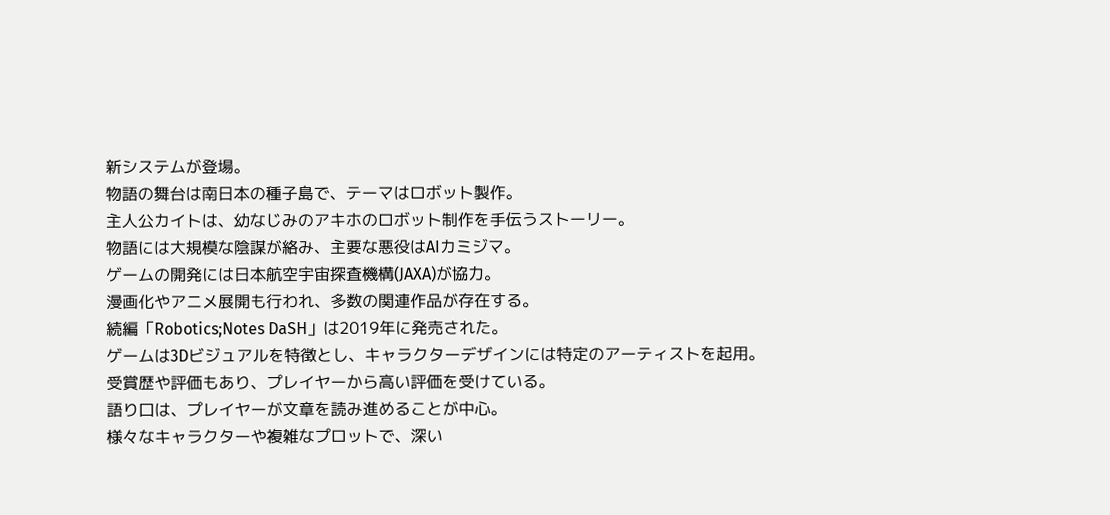新システムが登場。
物語の舞台は南日本の種子島で、テーマはロボット製作。
主人公カイトは、幼なじみのアキホのロボット制作を手伝うストーリー。
物語には大規模な陰謀が絡み、主要な悪役はAIカミジマ。
ゲームの開発には日本航空宇宙探査機構(JAXA)が協力。
漫画化やアニメ展開も行われ、多数の関連作品が存在する。
続編「Robotics;Notes DaSH」は2019年に発売された。
ゲームは3Dビジュアルを特徴とし、キャラクターデザインには特定のアーティストを起用。
受賞歴や評価もあり、プレイヤーから高い評価を受けている。
語り口は、プレイヤーが文章を読み進めることが中心。
様々なキャラクターや複雑なプロットで、深い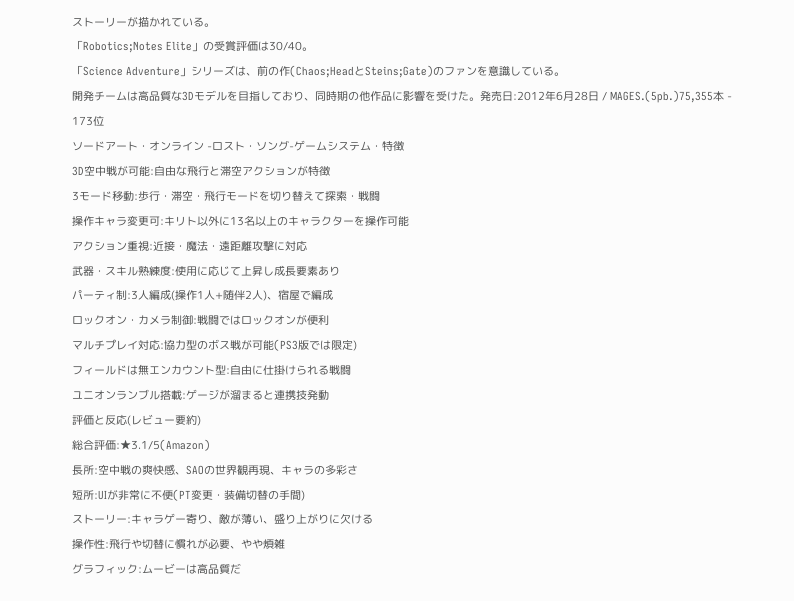ストーリーが描かれている。
「Robotics;Notes Elite」の受賞評価は30/40。
「Science Adventure」シリーズは、前の作(Chaos;HeadとSteins;Gate)のファンを意識している。
開発チームは高品質な3Dモデルを目指しており、同時期の他作品に影響を受けた。発売日:2012年6月28日 / MAGES.(5pb.)75,355本 -
173位
ソードアート・オンライン -ロスト・ソング-ゲームシステム・特徴
3D空中戦が可能:自由な飛行と滞空アクションが特徴
3モード移動:歩行・滞空・飛行モードを切り替えて探索・戦闘
操作キャラ変更可:キリト以外に13名以上のキャラクターを操作可能
アクション重視:近接・魔法・遠距離攻撃に対応
武器・スキル熟練度:使用に応じて上昇し成長要素あり
パーティ制:3人編成(操作1人+随伴2人)、宿屋で編成
ロックオン・カメラ制御:戦闘ではロックオンが便利
マルチプレイ対応:協力型のボス戦が可能(PS3版では限定)
フィールドは無エンカウント型:自由に仕掛けられる戦闘
ユニオンランブル搭載:ゲージが溜まると連携技発動
評価と反応(レビュー要約)
総合評価:★3.1/5(Amazon)
長所:空中戦の爽快感、SAOの世界観再現、キャラの多彩さ
短所:UIが非常に不便(PT変更・装備切替の手間)
ストーリー:キャラゲー寄り、敵が薄い、盛り上がりに欠ける
操作性:飛行や切替に慣れが必要、やや煩雑
グラフィック:ムービーは高品質だ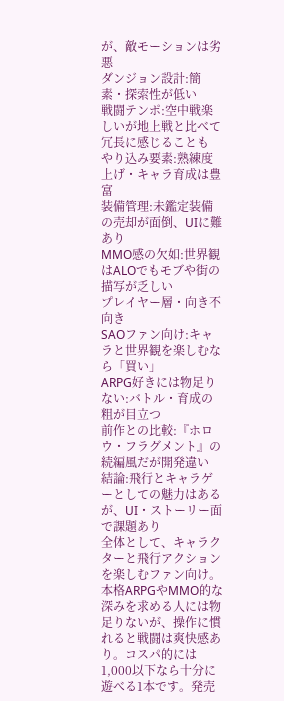が、敵モーションは劣悪
ダンジョン設計:簡素・探索性が低い
戦闘テンポ:空中戦楽しいが地上戦と比べて冗長に感じることも
やり込み要素:熟練度上げ・キャラ育成は豊富
装備管理:未鑑定装備の売却が面倒、UIに難あり
MMO感の欠如:世界観はALOでもモブや街の描写が乏しい
プレイヤー層・向き不向き
SAOファン向け:キャラと世界観を楽しむなら「買い」
ARPG好きには物足りない:バトル・育成の粗が目立つ
前作との比較:『ホロウ・フラグメント』の続編風だが開発違い
結論:飛行とキャラゲーとしての魅力はあるが、UI・ストーリー面で課題あり
全体として、キャラクターと飛行アクションを楽しむファン向け。本格ARPGやMMO的な深みを求める人には物足りないが、操作に慣れると戦闘は爽快感あり。コスパ的には1,000以下なら十分に遊べる1本です。発売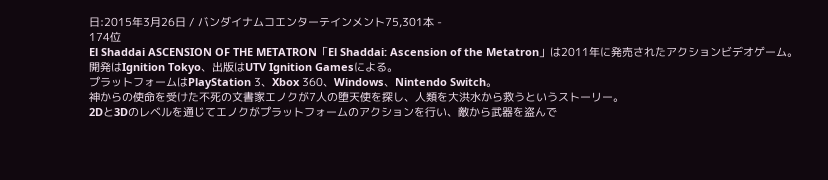日:2015年3月26日 / バンダイナムコエンターテインメント75,301本 -
174位
El Shaddai ASCENSION OF THE METATRON「El Shaddai: Ascension of the Metatron」は2011年に発売されたアクションビデオゲーム。
開発はIgnition Tokyo、出版はUTV Ignition Gamesによる。
プラットフォームはPlayStation 3、Xbox 360、Windows、Nintendo Switch。
神からの使命を受けた不死の文書家エノクが7人の堕天使を探し、人類を大洪水から救うというストーリー。
2Dと3Dのレベルを通じてエノクがプラットフォームのアクションを行い、敵から武器を盗んで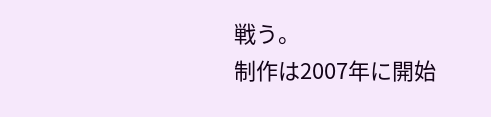戦う。
制作は2007年に開始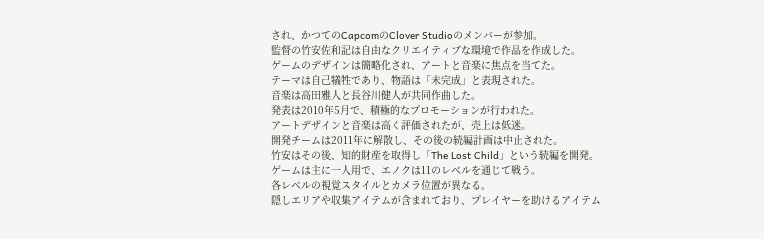され、かつてのCapcomのClover Studioのメンバーが参加。
監督の竹安佐和記は自由なクリエイティブな環境で作品を作成した。
ゲームのデザインは簡略化され、アートと音楽に焦点を当てた。
テーマは自己犠牲であり、物語は「未完成」と表現された。
音楽は高田雅人と長谷川健人が共同作曲した。
発表は2010年5月で、積極的なプロモーションが行われた。
アートデザインと音楽は高く評価されたが、売上は低迷。
開発チームは2011年に解散し、その後の続編計画は中止された。
竹安はその後、知的財産を取得し「The Lost Child」という続編を開発。
ゲームは主に一人用で、エノクは11のレベルを通じて戦う。
各レベルの視覚スタイルとカメラ位置が異なる。
隠しエリアや収集アイテムが含まれており、プレイヤーを助けるアイテム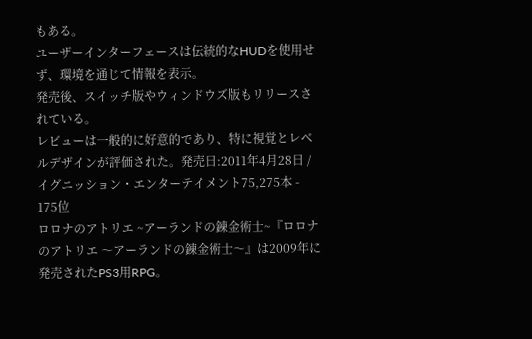もある。
ユーザーインターフェースは伝統的なHUDを使用せず、環境を通じて情報を表示。
発売後、スイッチ版やウィンドウズ版もリリースされている。
レビューは一般的に好意的であり、特に視覚とレベルデザインが評価された。発売日:2011年4月28日 / イグニッション・エンターテイメント75,275本 -
175位
ロロナのアトリエ ~アーランドの錬金術士~『ロロナのアトリエ 〜アーランドの錬金術士〜』は2009年に発売されたPS3用RPG。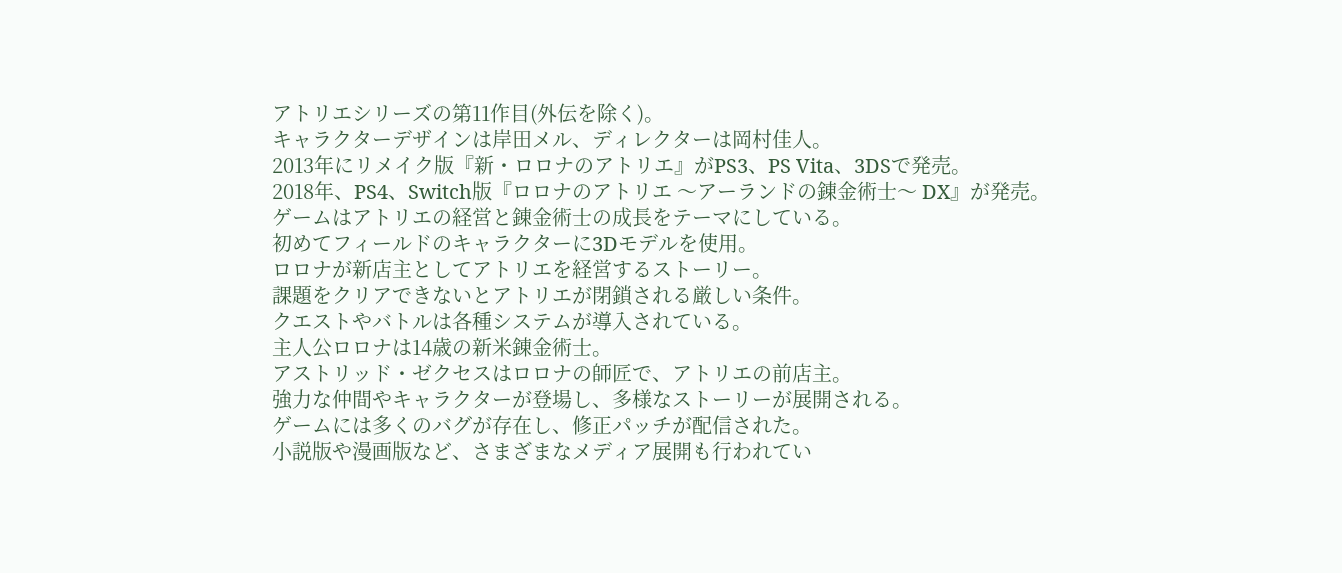アトリエシリーズの第11作目(外伝を除く)。
キャラクターデザインは岸田メル、ディレクターは岡村佳人。
2013年にリメイク版『新・ロロナのアトリエ』がPS3、PS Vita、3DSで発売。
2018年、PS4、Switch版『ロロナのアトリエ 〜アーランドの錬金術士〜 DX』が発売。
ゲームはアトリエの経営と錬金術士の成長をテーマにしている。
初めてフィールドのキャラクターに3Dモデルを使用。
ロロナが新店主としてアトリエを経営するストーリー。
課題をクリアできないとアトリエが閉鎖される厳しい条件。
クエストやバトルは各種システムが導入されている。
主人公ロロナは14歳の新米錬金術士。
アストリッド・ゼクセスはロロナの師匠で、アトリエの前店主。
強力な仲間やキャラクターが登場し、多様なストーリーが展開される。
ゲームには多くのバグが存在し、修正パッチが配信された。
小説版や漫画版など、さまざまなメディア展開も行われてい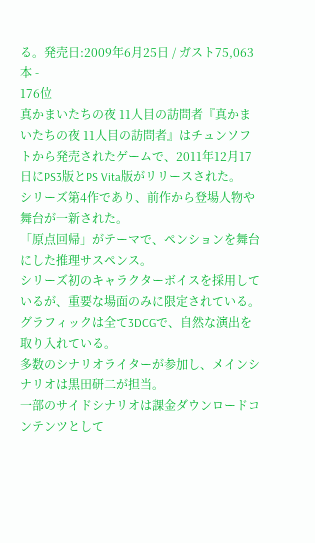る。発売日:2009年6月25日 / ガスト75,063本 -
176位
真かまいたちの夜 11人目の訪問者『真かまいたちの夜 11人目の訪問者』はチュンソフトから発売されたゲームで、2011年12月17日にPS3版とPS Vita版がリリースされた。
シリーズ第4作であり、前作から登場人物や舞台が一新された。
「原点回帰」がテーマで、ペンションを舞台にした推理サスペンス。
シリーズ初のキャラクターボイスを採用しているが、重要な場面のみに限定されている。
グラフィックは全て3DCGで、自然な演出を取り入れている。
多数のシナリオライターが参加し、メインシナリオは黒田研二が担当。
一部のサイドシナリオは課金ダウンロードコンテンツとして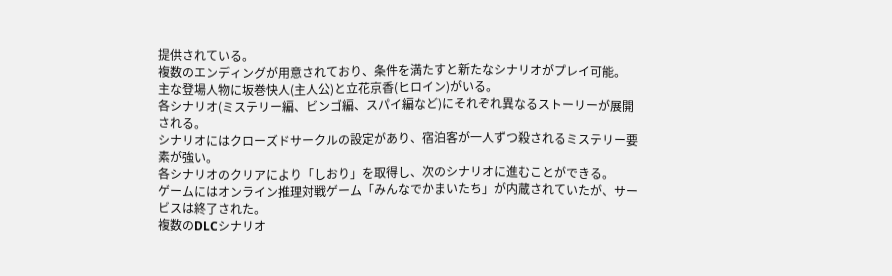提供されている。
複数のエンディングが用意されており、条件を満たすと新たなシナリオがプレイ可能。
主な登場人物に坂巻快人(主人公)と立花京香(ヒロイン)がいる。
各シナリオ(ミステリー編、ビンゴ編、スパイ編など)にそれぞれ異なるストーリーが展開される。
シナリオにはクローズドサークルの設定があり、宿泊客が一人ずつ殺されるミステリー要素が強い。
各シナリオのクリアにより「しおり」を取得し、次のシナリオに進むことができる。
ゲームにはオンライン推理対戦ゲーム「みんなでかまいたち」が内蔵されていたが、サービスは終了された。
複数のDLCシナリオ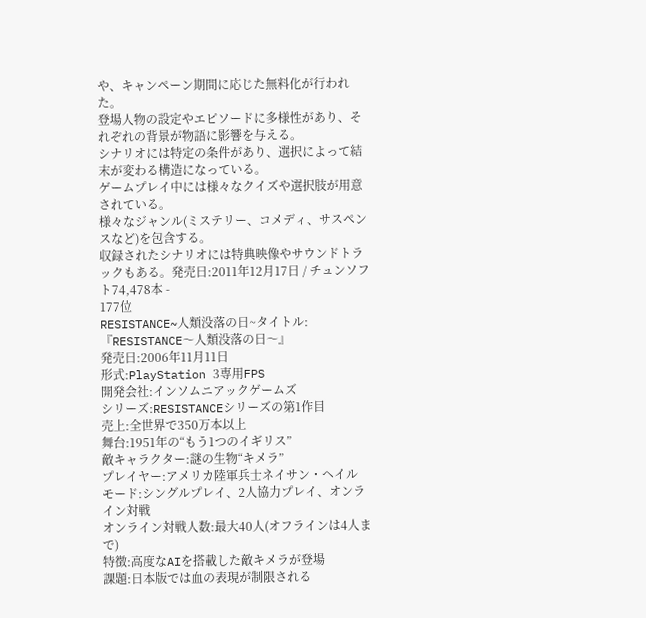や、キャンペーン期間に応じた無料化が行われた。
登場人物の設定やエピソードに多様性があり、それぞれの背景が物語に影響を与える。
シナリオには特定の条件があり、選択によって結末が変わる構造になっている。
ゲームプレイ中には様々なクイズや選択肢が用意されている。
様々なジャンル(ミステリー、コメディ、サスペンスなど)を包含する。
収録されたシナリオには特典映像やサウンドトラックもある。発売日:2011年12月17日 / チュンソフト74,478本 -
177位
RESISTANCE~人類没落の日~タイトル:『RESISTANCE〜人類没落の日〜』
発売日:2006年11月11日
形式:PlayStation 3専用FPS
開発会社:インソムニアックゲームズ
シリーズ:RESISTANCEシリーズの第1作目
売上:全世界で350万本以上
舞台:1951年の“もう1つのイギリス”
敵キャラクター:謎の生物“キメラ”
プレイヤー:アメリカ陸軍兵士ネイサン・ヘイル
モード:シングルプレイ、2人協力プレイ、オンライン対戦
オンライン対戦人数:最大40人(オフラインは4人まで)
特徴:高度なAIを搭載した敵キメラが登場
課題:日本版では血の表現が制限される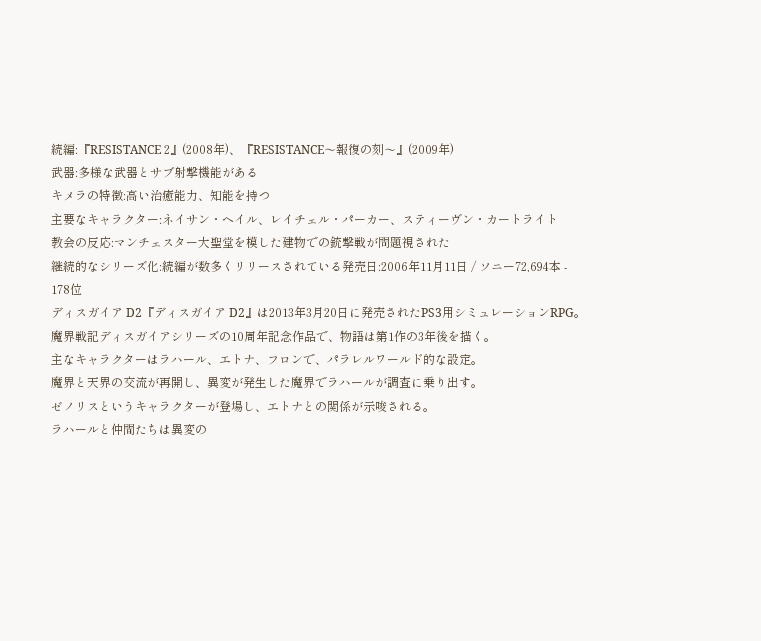続編:『RESISTANCE 2』(2008年)、『RESISTANCE〜報復の刻〜』(2009年)
武器:多様な武器とサブ射撃機能がある
キメラの特徴:高い治癒能力、知能を持つ
主要なキャラクター:ネイサン・ヘイル、レイチェル・パーカー、スティーヴン・カートライト
教会の反応:マンチェスター大聖堂を模した建物での銃撃戦が問題視された
継続的なシリーズ化:続編が数多くリリースされている発売日:2006年11月11日 / ソニー72,694本 -
178位
ディスガイア D2『ディスガイア D2』は2013年3月20日に発売されたPS3用シミュレーションRPG。
魔界戦記ディスガイアシリーズの10周年記念作品で、物語は第1作の3年後を描く。
主なキャラクターはラハール、エトナ、フロンで、パラレルワールド的な設定。
魔界と天界の交流が再開し、異変が発生した魔界でラハールが調査に乗り出す。
ゼノリスというキャラクターが登場し、エトナとの関係が示唆される。
ラハールと仲間たちは異変の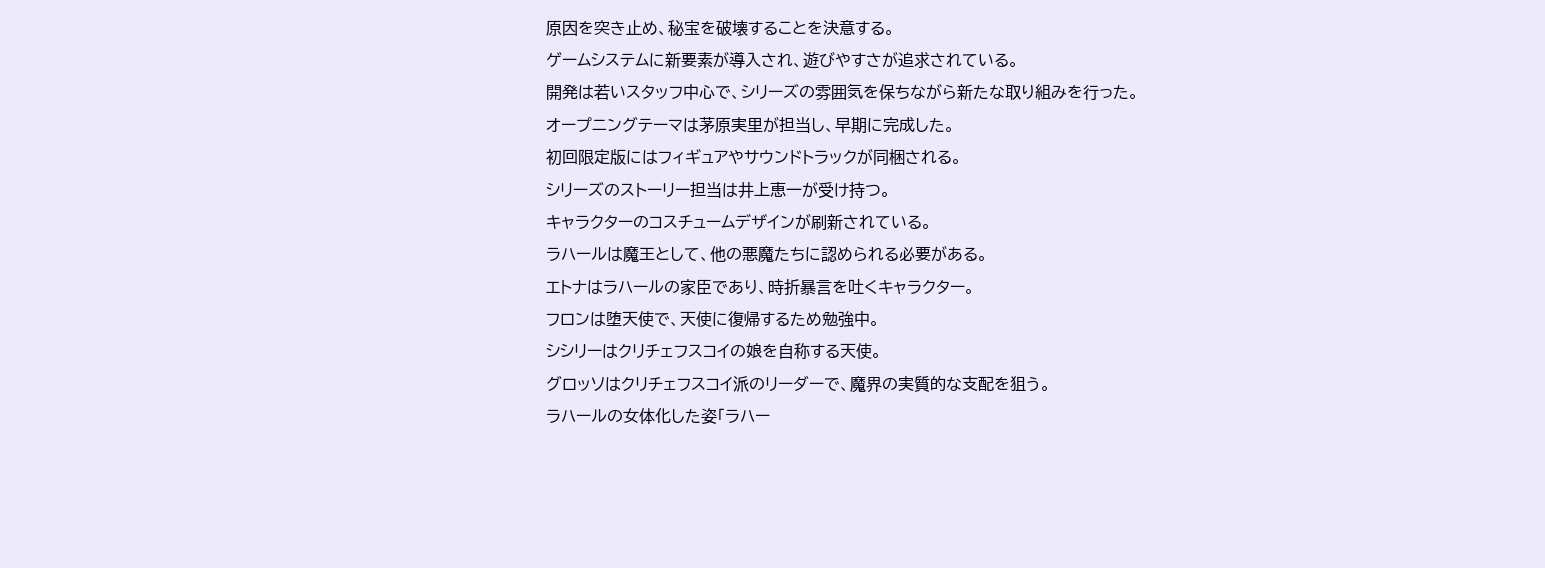原因を突き止め、秘宝を破壊することを決意する。
ゲームシステムに新要素が導入され、遊びやすさが追求されている。
開発は若いスタッフ中心で、シリーズの雰囲気を保ちながら新たな取り組みを行った。
オープニングテーマは茅原実里が担当し、早期に完成した。
初回限定版にはフィギュアやサウンドトラックが同梱される。
シリーズのストーリー担当は井上恵一が受け持つ。
キャラクターのコスチュームデザインが刷新されている。
ラハールは魔王として、他の悪魔たちに認められる必要がある。
エトナはラハールの家臣であり、時折暴言を吐くキャラクター。
フロンは堕天使で、天使に復帰するため勉強中。
シシリーはクリチェフスコイの娘を自称する天使。
グロッソはクリチェフスコイ派のリーダーで、魔界の実質的な支配を狙う。
ラハールの女体化した姿「ラハー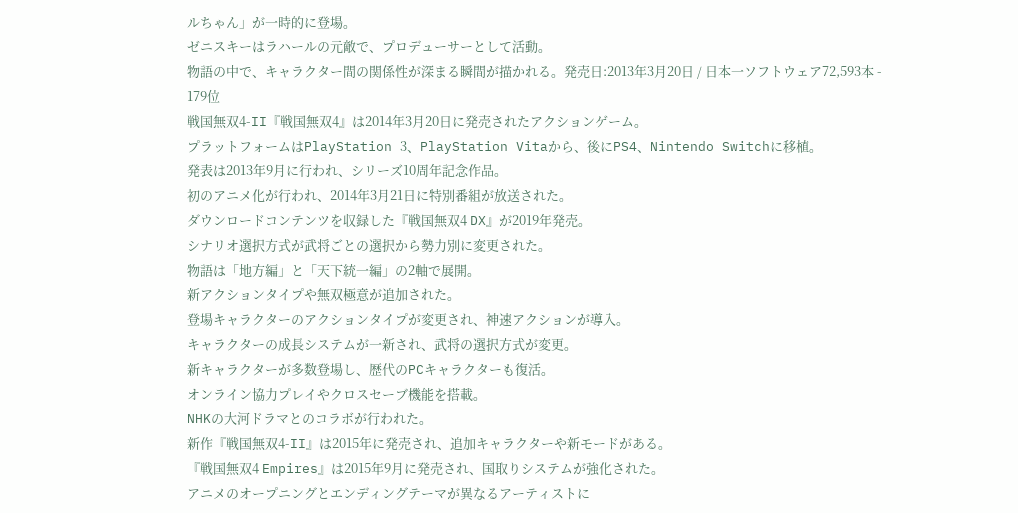ルちゃん」が一時的に登場。
ゼニスキーはラハールの元敵で、プロデューサーとして活動。
物語の中で、キャラクター間の関係性が深まる瞬間が描かれる。発売日:2013年3月20日 / 日本一ソフトウェア72,593本 -
179位
戦国無双4-II『戦国無双4』は2014年3月20日に発売されたアクションゲーム。
プラットフォームはPlayStation 3、PlayStation Vitaから、後にPS4、Nintendo Switchに移植。
発表は2013年9月に行われ、シリーズ10周年記念作品。
初のアニメ化が行われ、2014年3月21日に特別番組が放送された。
ダウンロードコンテンツを収録した『戦国無双4 DX』が2019年発売。
シナリオ選択方式が武将ごとの選択から勢力別に変更された。
物語は「地方編」と「天下統一編」の2軸で展開。
新アクションタイプや無双極意が追加された。
登場キャラクターのアクションタイプが変更され、神速アクションが導入。
キャラクターの成長システムが一新され、武将の選択方式が変更。
新キャラクターが多数登場し、歴代のPCキャラクターも復活。
オンライン協力プレイやクロスセーブ機能を搭載。
NHKの大河ドラマとのコラボが行われた。
新作『戦国無双4-II』は2015年に発売され、追加キャラクターや新モードがある。
『戦国無双4 Empires』は2015年9月に発売され、国取りシステムが強化された。
アニメのオープニングとエンディングテーマが異なるアーティストに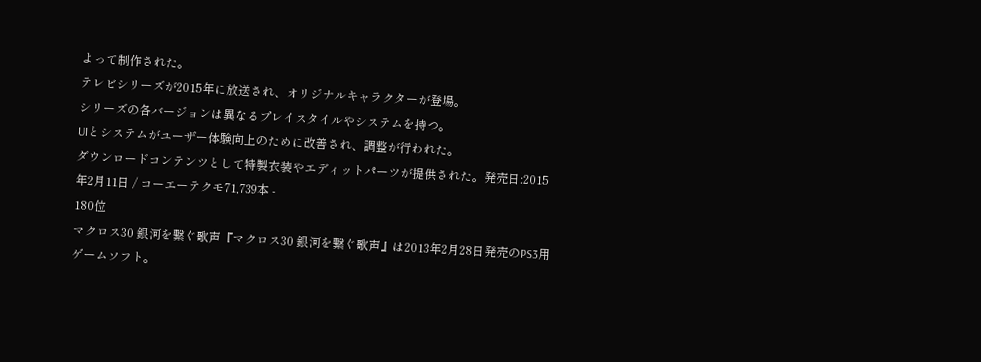よって制作された。
テレビシリーズが2015年に放送され、オリジナルキャラクターが登場。
シリーズの各バージョンは異なるプレイスタイルやシステムを持つ。
UIとシステムがユーザー体験向上のために改善され、調整が行われた。
ダウンロードコンテンツとして特製衣装やエディットパーツが提供された。発売日:2015年2月11日 / コーエーテクモ71,739本 -
180位
マクロス30 銀河を繋ぐ歌声『マクロス30 銀河を繋ぐ歌声』は2013年2月28日発売のPS3用ゲームソフト。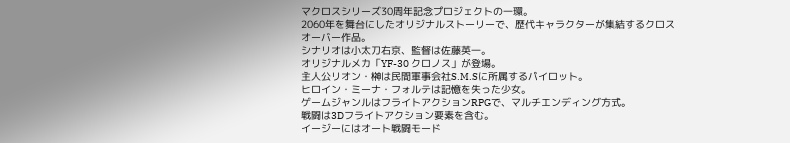マクロスシリーズ30周年記念プロジェクトの一環。
2060年を舞台にしたオリジナルストーリーで、歴代キャラクターが集結するクロスオーバー作品。
シナリオは小太刀右京、監督は佐藤英一。
オリジナルメカ「YF-30 クロノス」が登場。
主人公リオン・榊は民間軍事会社S.M.Sに所属するパイロット。
ヒロイン・ミーナ・フォルテは記憶を失った少女。
ゲームジャンルはフライトアクションRPGで、マルチエンディング方式。
戦闘は3Dフライトアクション要素を含む。
イージーにはオート戦闘モード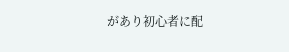があり初心者に配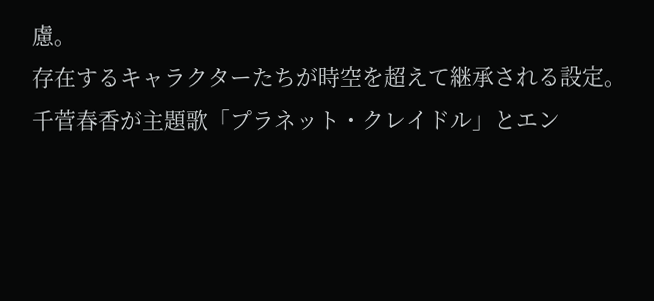慮。
存在するキャラクターたちが時空を超えて継承される設定。
千菅春香が主題歌「プラネット・クレイドル」とエン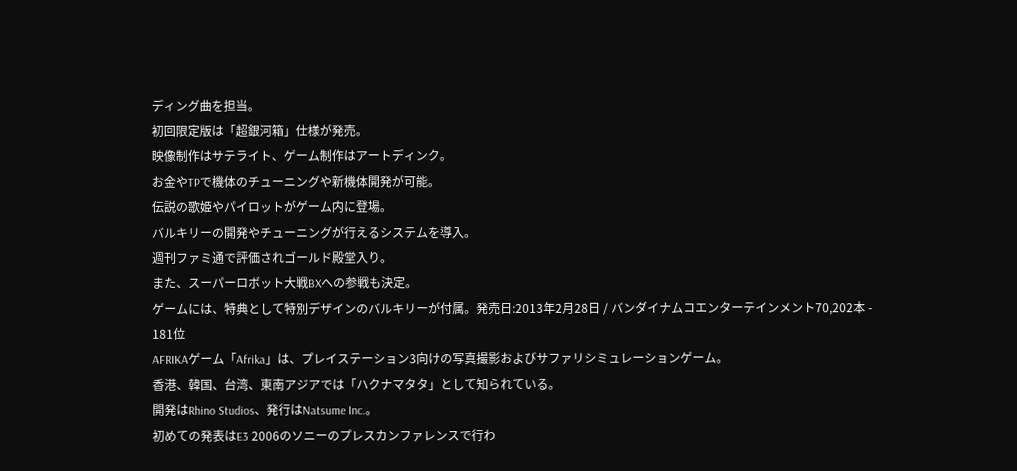ディング曲を担当。
初回限定版は「超銀河箱」仕様が発売。
映像制作はサテライト、ゲーム制作はアートディンク。
お金やTPで機体のチューニングや新機体開発が可能。
伝説の歌姫やパイロットがゲーム内に登場。
バルキリーの開発やチューニングが行えるシステムを導入。
週刊ファミ通で評価されゴールド殿堂入り。
また、スーパーロボット大戦BXへの参戦も決定。
ゲームには、特典として特別デザインのバルキリーが付属。発売日:2013年2月28日 / バンダイナムコエンターテインメント70,202本 -
181位
AFRIKAゲーム「Afrika」は、プレイステーション3向けの写真撮影およびサファリシミュレーションゲーム。
香港、韓国、台湾、東南アジアでは「ハクナマタタ」として知られている。
開発はRhino Studios、発行はNatsume Inc.。
初めての発表はE3 2006のソニーのプレスカンファレンスで行わ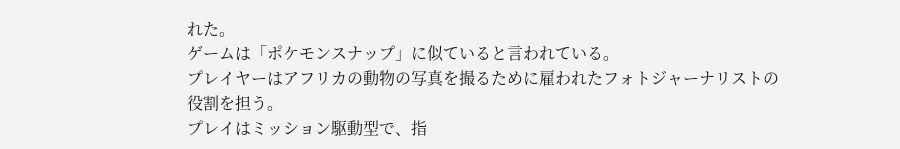れた。
ゲームは「ポケモンスナップ」に似ていると言われている。
プレイヤーはアフリカの動物の写真を撮るために雇われたフォトジャーナリストの役割を担う。
プレイはミッション駆動型で、指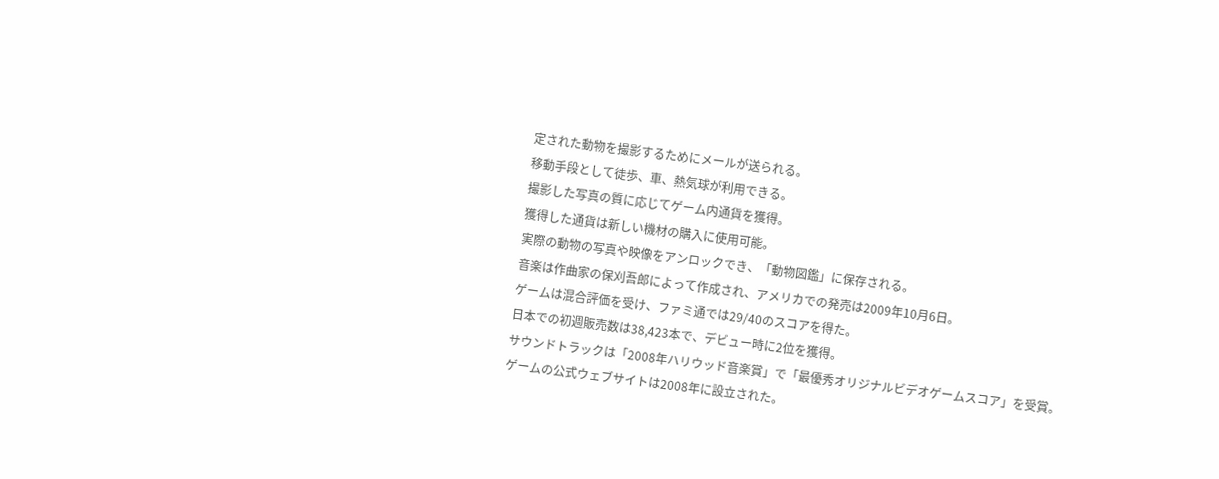定された動物を撮影するためにメールが送られる。
移動手段として徒歩、車、熱気球が利用できる。
撮影した写真の質に応じてゲーム内通貨を獲得。
獲得した通貨は新しい機材の購入に使用可能。
実際の動物の写真や映像をアンロックでき、「動物図鑑」に保存される。
音楽は作曲家の保刈吾郎によって作成され、アメリカでの発売は2009年10月6日。
ゲームは混合評価を受け、ファミ通では29/40のスコアを得た。
日本での初週販売数は38,423本で、デビュー時に2位を獲得。
サウンドトラックは「2008年ハリウッド音楽賞」で「最優秀オリジナルビデオゲームスコア」を受賞。
ゲームの公式ウェブサイトは2008年に設立された。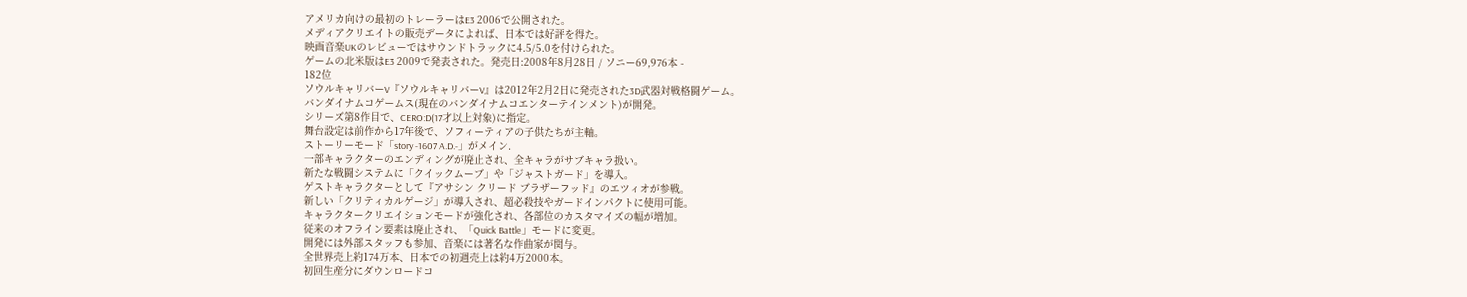アメリカ向けの最初のトレーラーはE3 2006で公開された。
メディアクリエイトの販売データによれば、日本では好評を得た。
映画音楽UKのレビューではサウンドトラックに4.5/5.0を付けられた。
ゲームの北米版はE3 2009で発表された。発売日:2008年8月28日 / ソニー69,976本 -
182位
ソウルキャリバーV『ソウルキャリバーV』は2012年2月2日に発売された3D武器対戦格闘ゲーム。
バンダイナムコゲームス(現在のバンダイナムコエンターテインメント)が開発。
シリーズ第8作目で、CERO:D(17才以上対象)に指定。
舞台設定は前作から17年後で、ソフィーティアの子供たちが主軸。
ストーリーモード「story -1607 A.D.-」がメイン.
一部キャラクターのエンディングが廃止され、全キャラがサブキャラ扱い。
新たな戦闘システムに「クイックムーブ」や「ジャストガード」を導入。
ゲストキャラクターとして『アサシン クリード ブラザーフッド』のエツィオが参戦。
新しい「クリティカルゲージ」が導入され、超必殺技やガードインパクトに使用可能。
キャラクタークリエイションモードが強化され、各部位のカスタマイズの幅が増加。
従来のオフライン要素は廃止され、「Quick Battle」モードに変更。
開発には外部スタッフも参加、音楽には著名な作曲家が関与。
全世界売上約174万本、日本での初週売上は約4万2000本。
初回生産分にダウンロードコ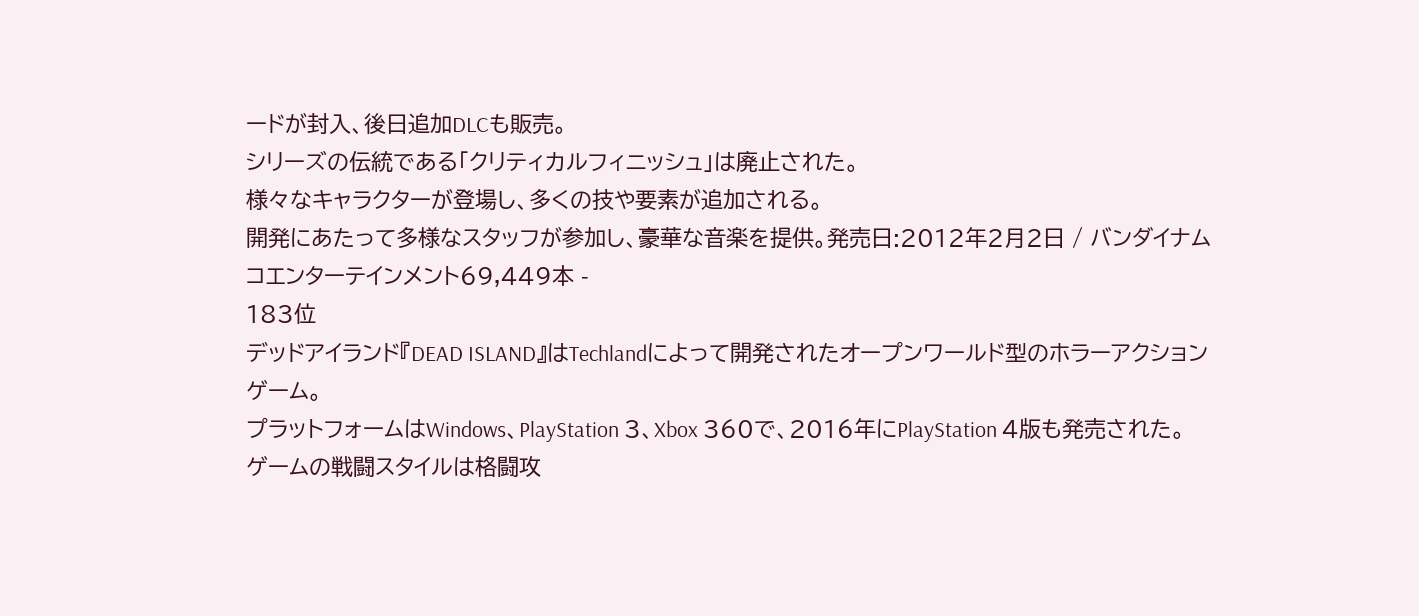ードが封入、後日追加DLCも販売。
シリーズの伝統である「クリティカルフィニッシュ」は廃止された。
様々なキャラクターが登場し、多くの技や要素が追加される。
開発にあたって多様なスタッフが参加し、豪華な音楽を提供。発売日:2012年2月2日 / バンダイナムコエンターテインメント69,449本 -
183位
デッドアイランド『DEAD ISLAND』はTechlandによって開発されたオープンワールド型のホラーアクションゲーム。
プラットフォームはWindows、PlayStation 3、Xbox 360で、2016年にPlayStation 4版も発売された。
ゲームの戦闘スタイルは格闘攻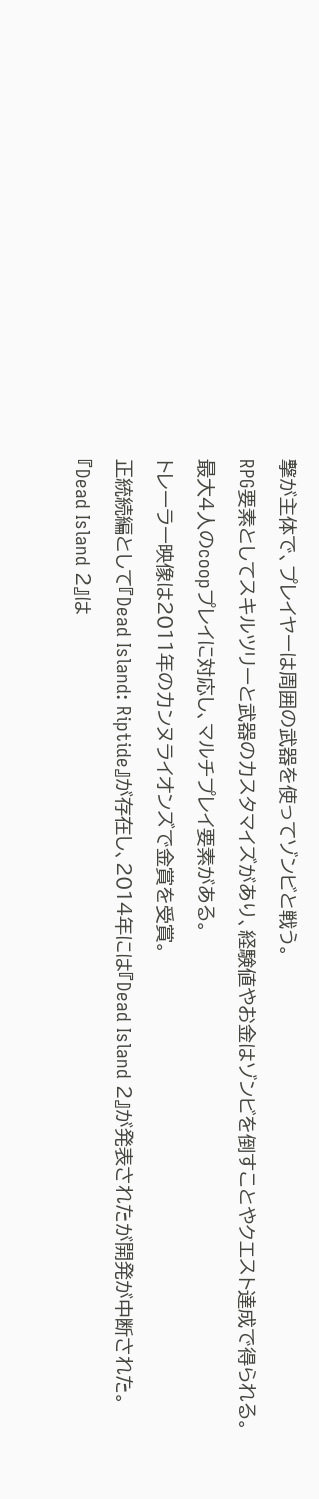撃が主体で、プレイヤーは周囲の武器を使ってゾンビと戦う。
RPG要素としてスキルツリーと武器のカスタマイズがあり、経験値やお金はゾンビを倒すことやクエスト達成で得られる。
最大4人のcoopプレイに対応し、マルチプレイ要素がある。
トレーラー映像は2011年のカンヌライオンズで金賞を受賞。
正統続編として『Dead Island: Riptide』が存在し、2014年には『Dead Island 2』が発表されたが開発が中断された。
『Dead Island 2』は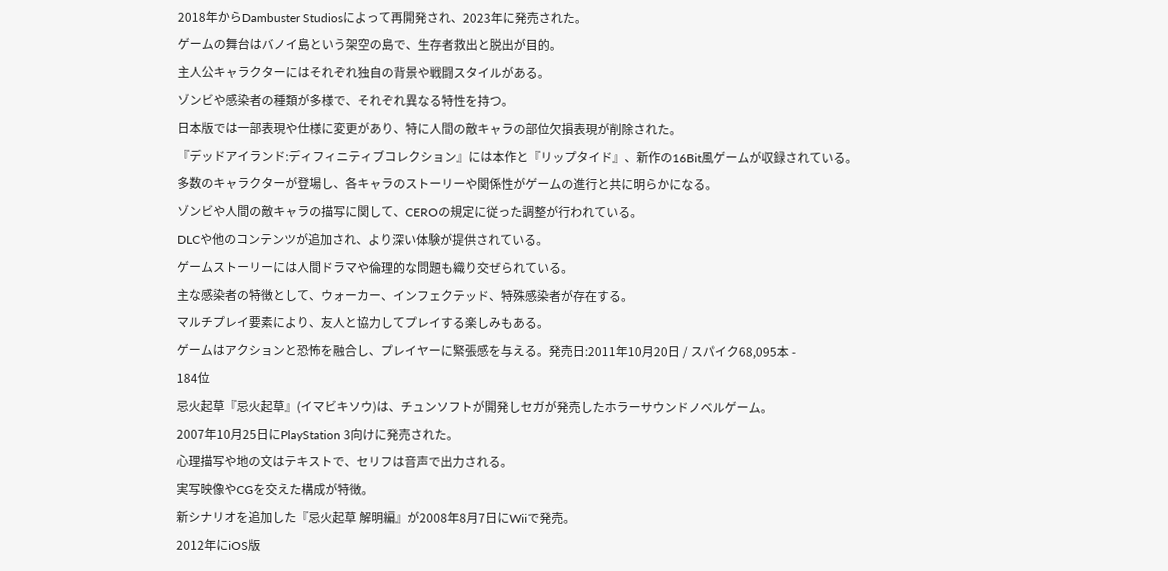2018年からDambuster Studiosによって再開発され、2023年に発売された。
ゲームの舞台はバノイ島という架空の島で、生存者救出と脱出が目的。
主人公キャラクターにはそれぞれ独自の背景や戦闘スタイルがある。
ゾンビや感染者の種類が多様で、それぞれ異なる特性を持つ。
日本版では一部表現や仕様に変更があり、特に人間の敵キャラの部位欠損表現が削除された。
『デッドアイランド:ディフィニティブコレクション』には本作と『リップタイド』、新作の16Bit風ゲームが収録されている。
多数のキャラクターが登場し、各キャラのストーリーや関係性がゲームの進行と共に明らかになる。
ゾンビや人間の敵キャラの描写に関して、CEROの規定に従った調整が行われている。
DLCや他のコンテンツが追加され、より深い体験が提供されている。
ゲームストーリーには人間ドラマや倫理的な問題も織り交ぜられている。
主な感染者の特徴として、ウォーカー、インフェクテッド、特殊感染者が存在する。
マルチプレイ要素により、友人と協力してプレイする楽しみもある。
ゲームはアクションと恐怖を融合し、プレイヤーに緊張感を与える。発売日:2011年10月20日 / スパイク68,095本 -
184位
忌火起草『忌火起草』(イマビキソウ)は、チュンソフトが開発しセガが発売したホラーサウンドノベルゲーム。
2007年10月25日にPlayStation 3向けに発売された。
心理描写や地の文はテキストで、セリフは音声で出力される。
実写映像やCGを交えた構成が特徴。
新シナリオを追加した『忌火起草 解明編』が2008年8月7日にWiiで発売。
2012年にiOS版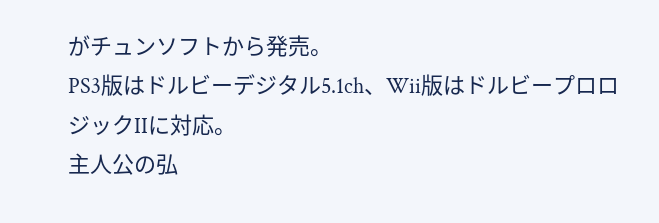がチュンソフトから発売。
PS3版はドルビーデジタル5.1ch、Wii版はドルビープロロジックIIに対応。
主人公の弘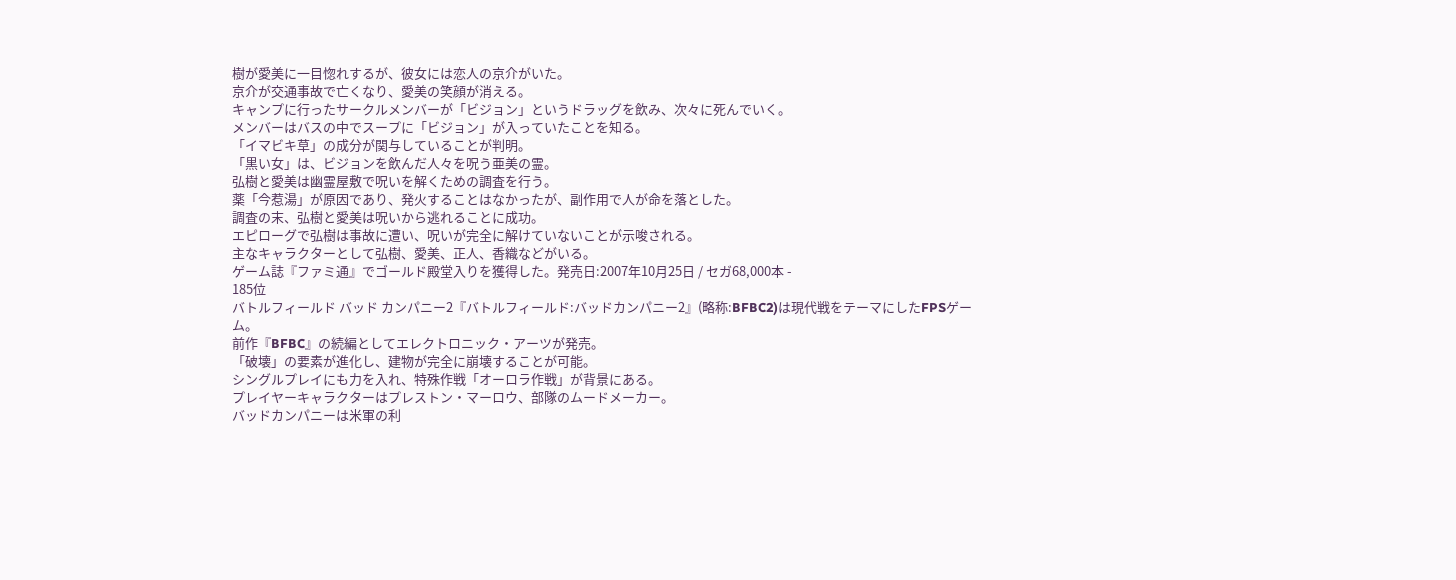樹が愛美に一目惚れするが、彼女には恋人の京介がいた。
京介が交通事故で亡くなり、愛美の笑顔が消える。
キャンプに行ったサークルメンバーが「ビジョン」というドラッグを飲み、次々に死んでいく。
メンバーはバスの中でスープに「ビジョン」が入っていたことを知る。
「イマビキ草」の成分が関与していることが判明。
「黒い女」は、ビジョンを飲んだ人々を呪う亜美の霊。
弘樹と愛美は幽霊屋敷で呪いを解くための調査を行う。
薬「今惹湯」が原因であり、発火することはなかったが、副作用で人が命を落とした。
調査の末、弘樹と愛美は呪いから逃れることに成功。
エピローグで弘樹は事故に遭い、呪いが完全に解けていないことが示唆される。
主なキャラクターとして弘樹、愛美、正人、香織などがいる。
ゲーム誌『ファミ通』でゴールド殿堂入りを獲得した。発売日:2007年10月25日 / セガ68,000本 -
185位
バトルフィールド バッド カンパニー2『バトルフィールド:バッドカンパニー2』(略称:BFBC2)は現代戦をテーマにしたFPSゲーム。
前作『BFBC』の続編としてエレクトロニック・アーツが発売。
「破壊」の要素が進化し、建物が完全に崩壊することが可能。
シングルプレイにも力を入れ、特殊作戦「オーロラ作戦」が背景にある。
プレイヤーキャラクターはプレストン・マーロウ、部隊のムードメーカー。
バッドカンパニーは米軍の利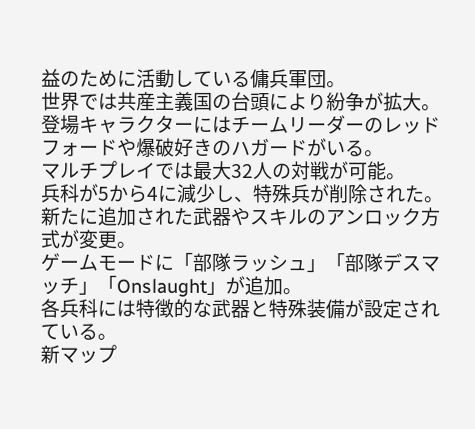益のために活動している傭兵軍団。
世界では共産主義国の台頭により紛争が拡大。
登場キャラクターにはチームリーダーのレッドフォードや爆破好きのハガードがいる。
マルチプレイでは最大32人の対戦が可能。
兵科が5から4に減少し、特殊兵が削除された。
新たに追加された武器やスキルのアンロック方式が変更。
ゲームモードに「部隊ラッシュ」「部隊デスマッチ」「Onslaught」が追加。
各兵科には特徴的な武器と特殊装備が設定されている。
新マップ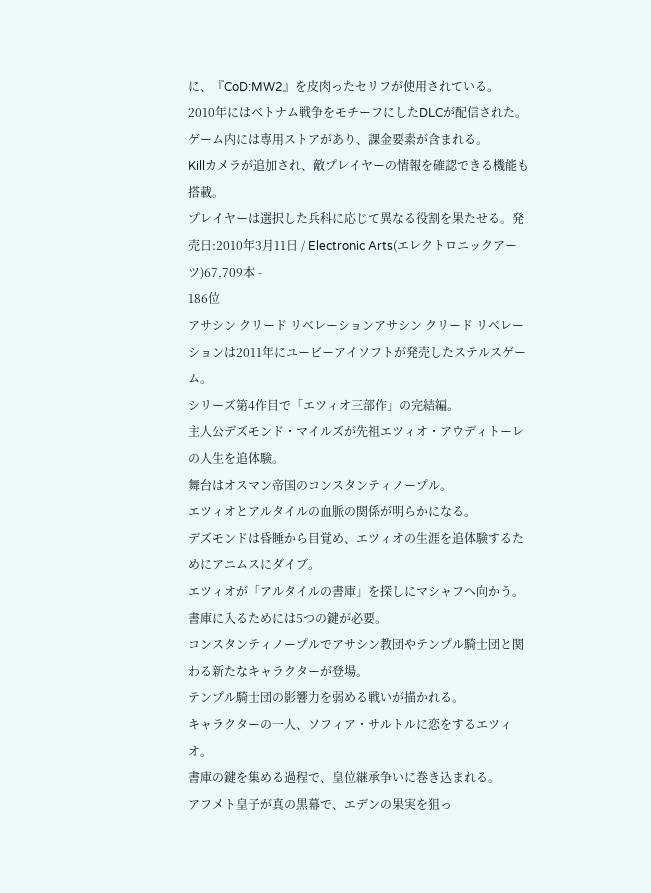に、『CoD:MW2』を皮肉ったセリフが使用されている。
2010年にはベトナム戦争をモチーフにしたDLCが配信された。
ゲーム内には専用ストアがあり、課金要素が含まれる。
Killカメラが追加され、敵プレイヤーの情報を確認できる機能も搭載。
プレイヤーは選択した兵科に応じて異なる役割を果たせる。発売日:2010年3月11日 / Electronic Arts(エレクトロニックアーツ)67,709本 -
186位
アサシン クリード リベレーションアサシン クリード リベレーションは2011年にユービーアイソフトが発売したステルスゲーム。
シリーズ第4作目で「エツィオ三部作」の完結編。
主人公デズモンド・マイルズが先祖エツィオ・アウディトーレの人生を追体験。
舞台はオスマン帝国のコンスタンティノープル。
エツィオとアルタイルの血脈の関係が明らかになる。
デズモンドは昏睡から目覚め、エツィオの生涯を追体験するためにアニムスにダイブ。
エツィオが「アルタイルの書庫」を探しにマシャフへ向かう。
書庫に入るためには5つの鍵が必要。
コンスタンティノープルでアサシン教団やテンプル騎士団と関わる新たなキャラクターが登場。
テンプル騎士団の影響力を弱める戦いが描かれる。
キャラクターの一人、ソフィア・サルトルに恋をするエツィオ。
書庫の鍵を集める過程で、皇位継承争いに巻き込まれる。
アフメト皇子が真の黒幕で、エデンの果実を狙っ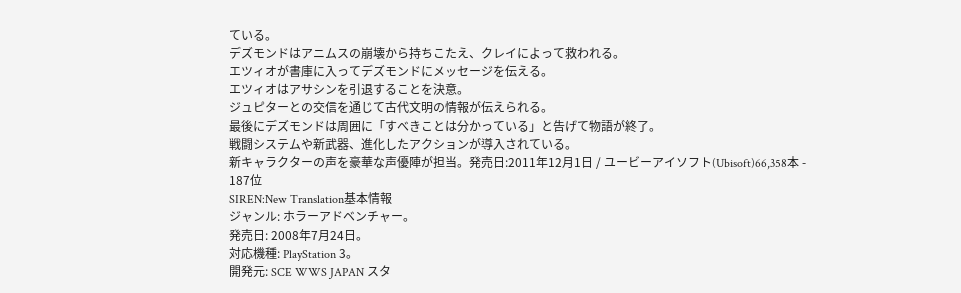ている。
デズモンドはアニムスの崩壊から持ちこたえ、クレイによって救われる。
エツィオが書庫に入ってデズモンドにメッセージを伝える。
エツィオはアサシンを引退することを決意。
ジュピターとの交信を通じて古代文明の情報が伝えられる。
最後にデズモンドは周囲に「すべきことは分かっている」と告げて物語が終了。
戦闘システムや新武器、進化したアクションが導入されている。
新キャラクターの声を豪華な声優陣が担当。発売日:2011年12月1日 / ユービーアイソフト(Ubisoft)66,358本 -
187位
SIREN:New Translation基本情報
ジャンル: ホラーアドベンチャー。
発売日: 2008年7月24日。
対応機種: PlayStation 3。
開発元: SCE WWS JAPAN スタ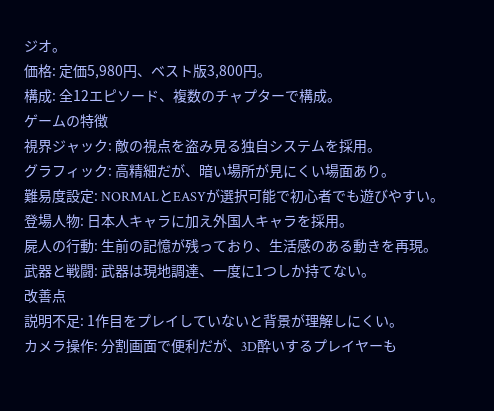ジオ。
価格: 定価5,980円、ベスト版3,800円。
構成: 全12エピソード、複数のチャプターで構成。
ゲームの特徴
視界ジャック: 敵の視点を盗み見る独自システムを採用。
グラフィック: 高精細だが、暗い場所が見にくい場面あり。
難易度設定: NORMALとEASYが選択可能で初心者でも遊びやすい。
登場人物: 日本人キャラに加え外国人キャラを採用。
屍人の行動: 生前の記憶が残っており、生活感のある動きを再現。
武器と戦闘: 武器は現地調達、一度に1つしか持てない。
改善点
説明不足: 1作目をプレイしていないと背景が理解しにくい。
カメラ操作: 分割画面で便利だが、3D酔いするプレイヤーも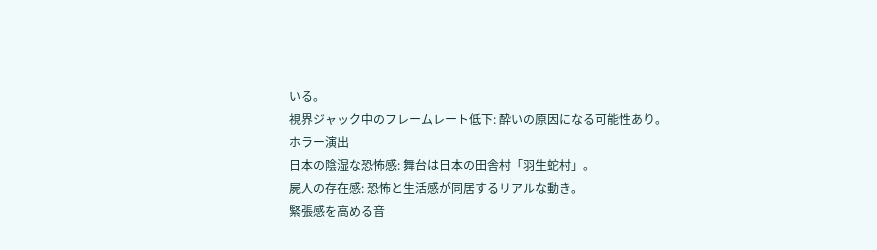いる。
視界ジャック中のフレームレート低下: 酔いの原因になる可能性あり。
ホラー演出
日本の陰湿な恐怖感: 舞台は日本の田舎村「羽生蛇村」。
屍人の存在感: 恐怖と生活感が同居するリアルな動き。
緊張感を高める音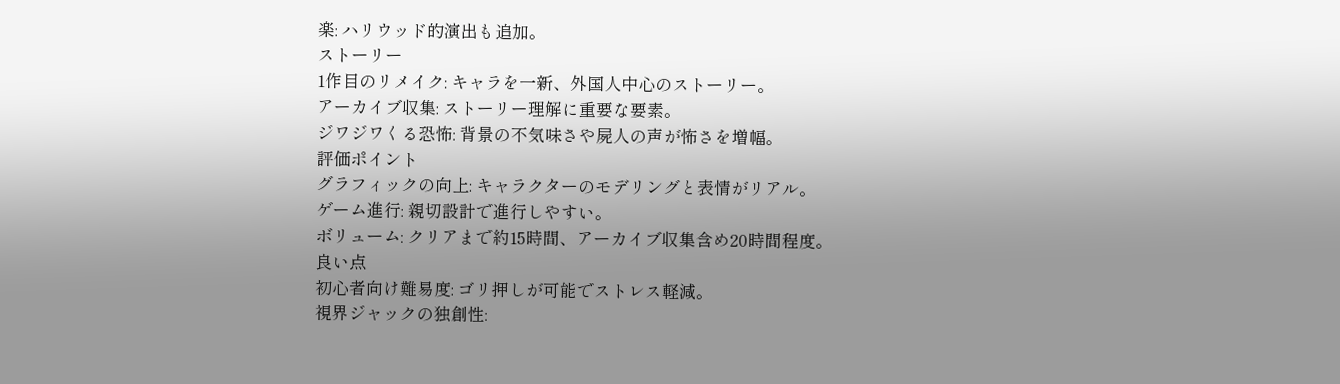楽: ハリウッド的演出も追加。
ストーリー
1作目のリメイク: キャラを一新、外国人中心のストーリー。
アーカイブ収集: ストーリー理解に重要な要素。
ジワジワくる恐怖: 背景の不気味さや屍人の声が怖さを増幅。
評価ポイント
グラフィックの向上: キャラクターのモデリングと表情がリアル。
ゲーム進行: 親切設計で進行しやすい。
ボリューム: クリアまで約15時間、アーカイブ収集含め20時間程度。
良い点
初心者向け難易度: ゴリ押しが可能でストレス軽減。
視界ジャックの独創性: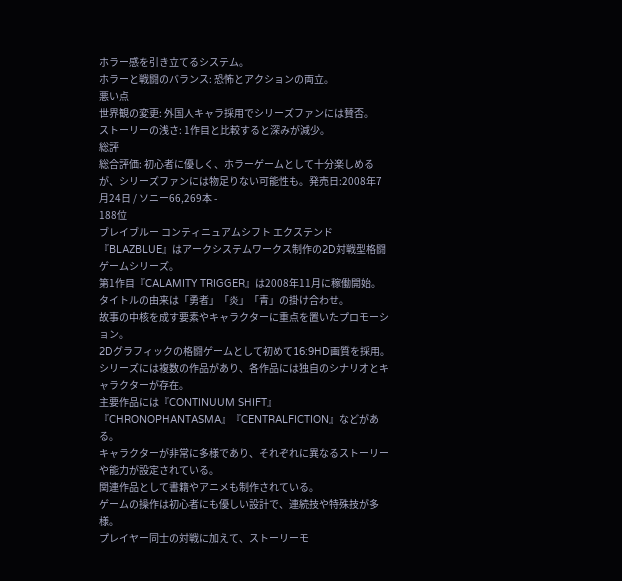ホラー感を引き立てるシステム。
ホラーと戦闘のバランス: 恐怖とアクションの両立。
悪い点
世界観の変更: 外国人キャラ採用でシリーズファンには賛否。
ストーリーの浅さ: 1作目と比較すると深みが減少。
総評
総合評価: 初心者に優しく、ホラーゲームとして十分楽しめるが、シリーズファンには物足りない可能性も。発売日:2008年7月24日 / ソニー66,269本 -
188位
ブレイブルー コンティニュアムシフト エクステンド『BLAZBLUE』はアークシステムワークス制作の2D対戦型格闘ゲームシリーズ。
第1作目『CALAMITY TRIGGER』は2008年11月に稼働開始。
タイトルの由来は「勇者」「炎」「青」の掛け合わせ。
故事の中核を成す要素やキャラクターに重点を置いたプロモーション。
2Dグラフィックの格闘ゲームとして初めて16:9HD画質を採用。
シリーズには複数の作品があり、各作品には独自のシナリオとキャラクターが存在。
主要作品には『CONTINUUM SHIFT』『CHRONOPHANTASMA』『CENTRALFICTION』などがある。
キャラクターが非常に多様であり、それぞれに異なるストーリーや能力が設定されている。
関連作品として書籍やアニメも制作されている。
ゲームの操作は初心者にも優しい設計で、連続技や特殊技が多様。
プレイヤー同士の対戦に加えて、ストーリーモ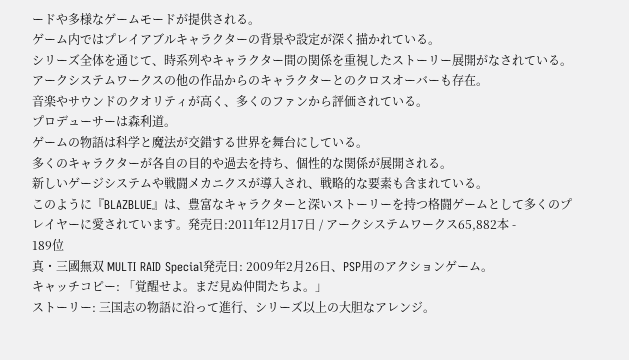ードや多様なゲームモードが提供される。
ゲーム内ではプレイアブルキャラクターの背景や設定が深く描かれている。
シリーズ全体を通じて、時系列やキャラクター間の関係を重視したストーリー展開がなされている。
アークシステムワークスの他の作品からのキャラクターとのクロスオーバーも存在。
音楽やサウンドのクオリティが高く、多くのファンから評価されている。
プロデューサーは森利道。
ゲームの物語は科学と魔法が交錯する世界を舞台にしている。
多くのキャラクターが各自の目的や過去を持ち、個性的な関係が展開される。
新しいゲージシステムや戦闘メカニクスが導入され、戦略的な要素も含まれている。
このように『BLAZBLUE』は、豊富なキャラクターと深いストーリーを持つ格闘ゲームとして多くのプレイヤーに愛されています。発売日:2011年12月17日 / アークシステムワークス65,882本 -
189位
真・三國無双 MULTI RAID Special発売日: 2009年2月26日、PSP用のアクションゲーム。
キャッチコピー: 「覚醒せよ。まだ見ぬ仲間たちよ。」
ストーリー: 三国志の物語に沿って進行、シリーズ以上の大胆なアレンジ。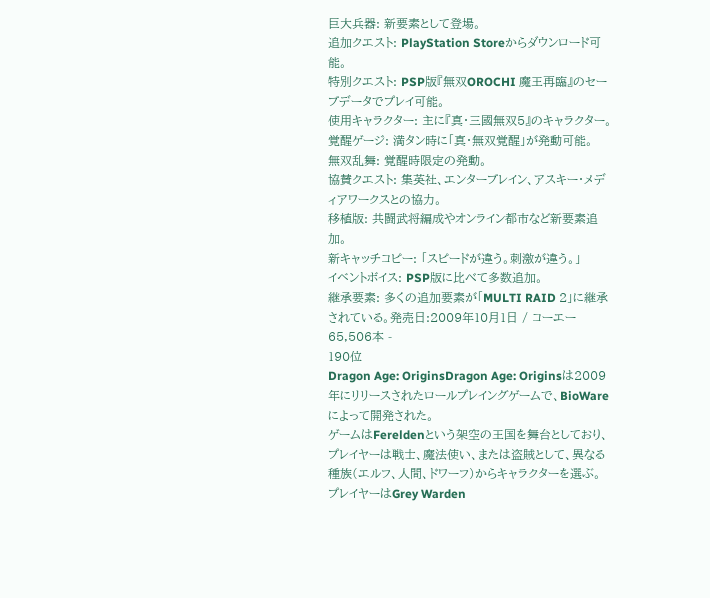巨大兵器: 新要素として登場。
追加クエスト: PlayStation Storeからダウンロード可能。
特別クエスト: PSP版『無双OROCHI 魔王再臨』のセーブデータでプレイ可能。
使用キャラクター: 主に『真・三國無双5』のキャラクター。
覚醒ゲージ: 満タン時に「真・無双覚醒」が発動可能。
無双乱舞: 覚醒時限定の発動。
協賛クエスト: 集英社、エンターブレイン、アスキー・メディアワークスとの協力。
移植版: 共闘武将編成やオンライン都市など新要素追加。
新キャッチコピー: 「スピードが違う。刺激が違う。」
イベントボイス: PSP版に比べて多数追加。
継承要素: 多くの追加要素が「MULTI RAID 2」に継承されている。発売日:2009年10月1日 / コーエー65,506本 -
190位
Dragon Age: OriginsDragon Age: Originsは2009年にリリースされたロールプレイングゲームで、BioWareによって開発された。
ゲームはFereldenという架空の王国を舞台としており、プレイヤーは戦士、魔法使い、または盗賊として、異なる種族(エルフ、人間、ドワーフ)からキャラクターを選ぶ。
プレイヤーはGrey Warden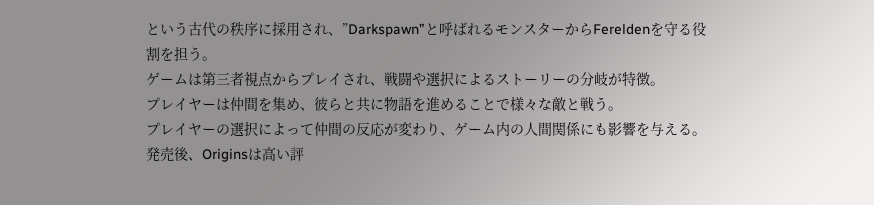という古代の秩序に採用され、”Darkspawn”と呼ばれるモンスターからFereldenを守る役割を担う。
ゲームは第三者視点からプレイされ、戦闘や選択によるストーリーの分岐が特徴。
プレイヤーは仲間を集め、彼らと共に物語を進めることで様々な敵と戦う。
プレイヤーの選択によって仲間の反応が変わり、ゲーム内の人間関係にも影響を与える。
発売後、Originsは高い評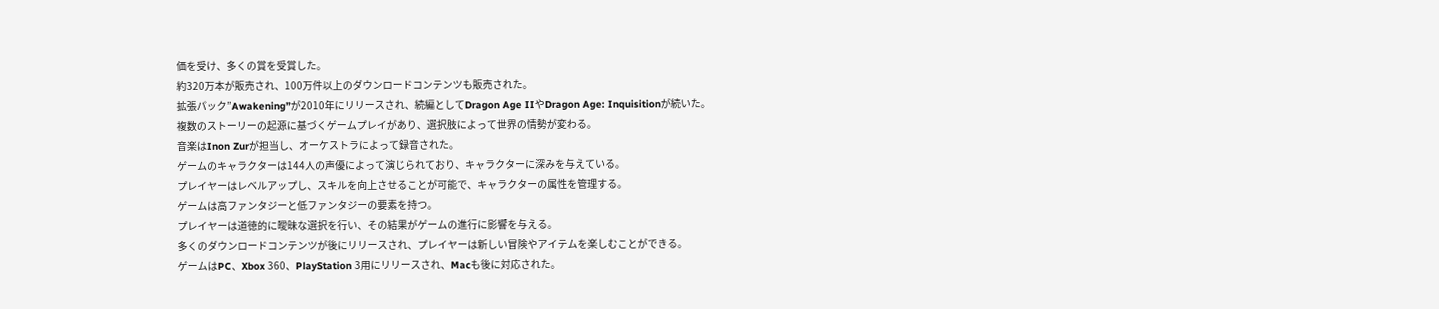価を受け、多くの賞を受賞した。
約320万本が販売され、100万件以上のダウンロードコンテンツも販売された。
拡張パック”Awakening”が2010年にリリースされ、続編としてDragon Age IIやDragon Age: Inquisitionが続いた。
複数のストーリーの起源に基づくゲームプレイがあり、選択肢によって世界の情勢が変わる。
音楽はInon Zurが担当し、オーケストラによって録音された。
ゲームのキャラクターは144人の声優によって演じられており、キャラクターに深みを与えている。
プレイヤーはレベルアップし、スキルを向上させることが可能で、キャラクターの属性を管理する。
ゲームは高ファンタジーと低ファンタジーの要素を持つ。
プレイヤーは道徳的に曖昧な選択を行い、その結果がゲームの進行に影響を与える。
多くのダウンロードコンテンツが後にリリースされ、プレイヤーは新しい冒険やアイテムを楽しむことができる。
ゲームはPC、Xbox 360、PlayStation 3用にリリースされ、Macも後に対応された。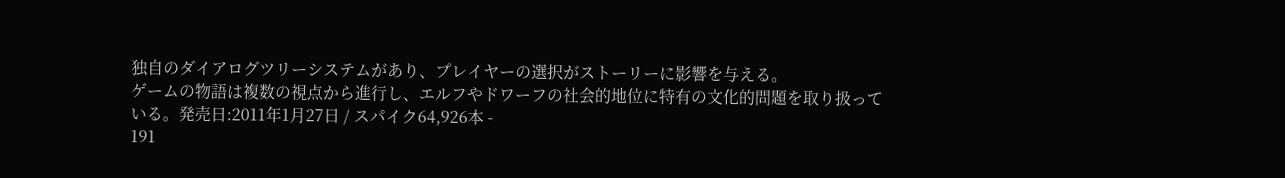独自のダイアログツリーシステムがあり、プレイヤーの選択がストーリーに影響を与える。
ゲームの物語は複数の視点から進行し、エルフやドワーフの社会的地位に特有の文化的問題を取り扱っている。発売日:2011年1月27日 / スパイク64,926本 -
191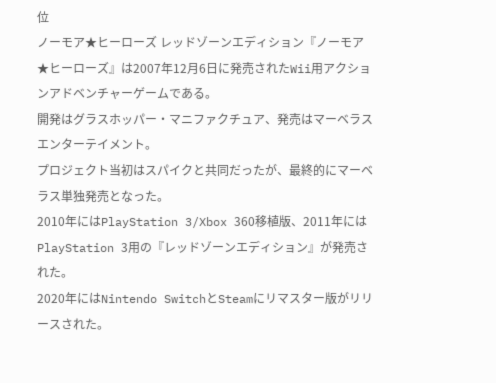位
ノーモア★ヒーローズ レッドゾーンエディション『ノーモア★ヒーローズ』は2007年12月6日に発売されたWii用アクションアドベンチャーゲームである。
開発はグラスホッパー・マニファクチュア、発売はマーベラスエンターテイメント。
プロジェクト当初はスパイクと共同だったが、最終的にマーベラス単独発売となった。
2010年にはPlayStation 3/Xbox 360移植版、2011年にはPlayStation 3用の『レッドゾーンエディション』が発売された。
2020年にはNintendo SwitchとSteamにリマスター版がリリースされた。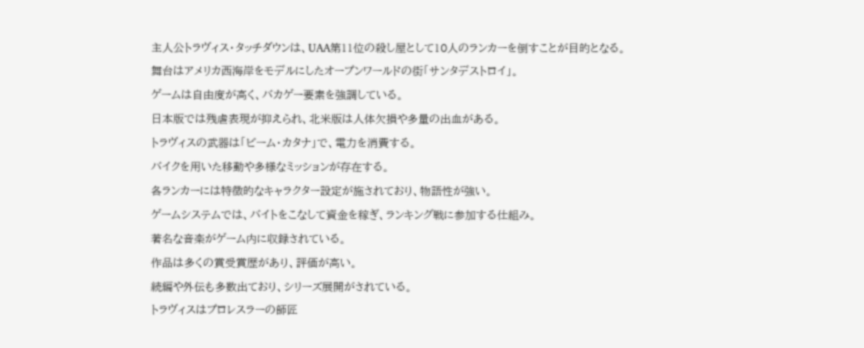主人公トラヴィス・タッチダウンは、UAA第11位の殺し屋として10人のランカーを倒すことが目的となる。
舞台はアメリカ西海岸をモデルにしたオープンワールドの街「サンタデストロイ」。
ゲームは自由度が高く、バカゲー要素を強調している。
日本版では残虐表現が抑えられ、北米版は人体欠損や多量の出血がある。
トラヴィスの武器は「ビーム・カタナ」で、電力を消費する。
バイクを用いた移動や多様なミッションが存在する。
各ランカーには特徴的なキャラクター設定が施されており、物語性が強い。
ゲームシステムでは、バイトをこなして資金を稼ぎ、ランキング戦に参加する仕組み。
著名な音楽がゲーム内に収録されている。
作品は多くの賞受賞歴があり、評価が高い。
続編や外伝も多数出ており、シリーズ展開がされている。
トラヴィスはプロレスラーの師匠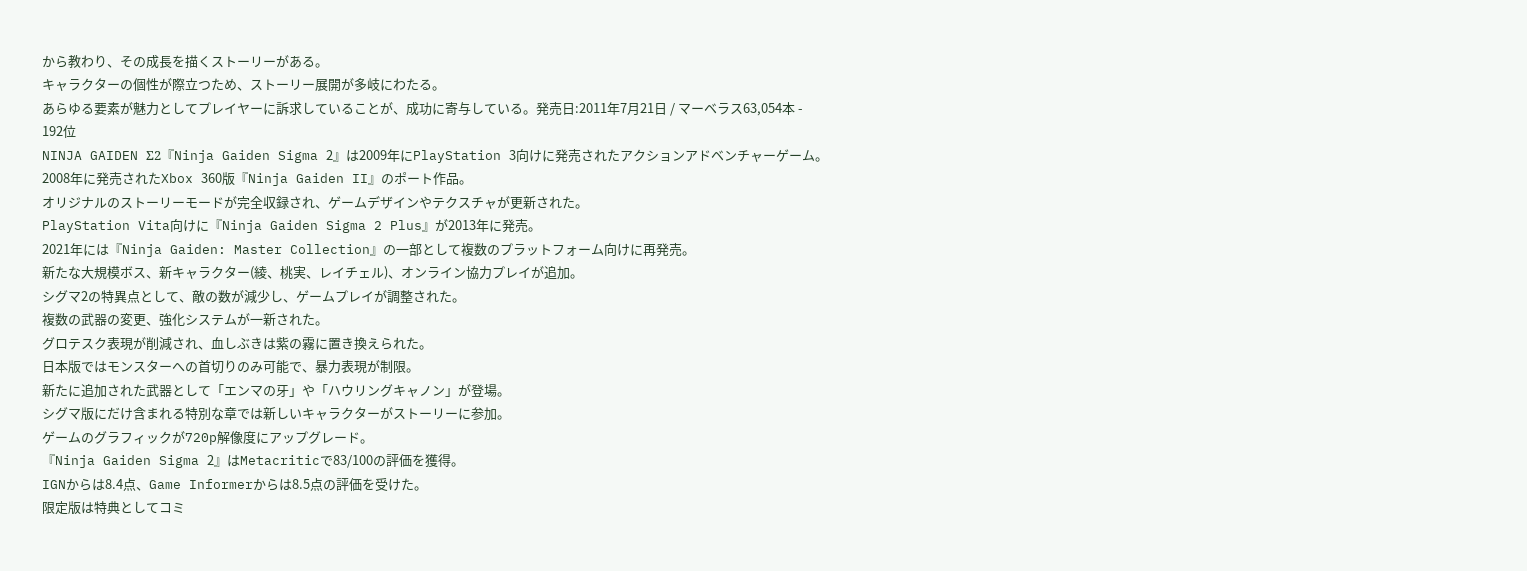から教わり、その成長を描くストーリーがある。
キャラクターの個性が際立つため、ストーリー展開が多岐にわたる。
あらゆる要素が魅力としてプレイヤーに訴求していることが、成功に寄与している。発売日:2011年7月21日 / マーベラス63,054本 -
192位
NINJA GAIDEN Σ2『Ninja Gaiden Sigma 2』は2009年にPlayStation 3向けに発売されたアクションアドベンチャーゲーム。
2008年に発売されたXbox 360版『Ninja Gaiden II』のポート作品。
オリジナルのストーリーモードが完全収録され、ゲームデザインやテクスチャが更新された。
PlayStation Vita向けに『Ninja Gaiden Sigma 2 Plus』が2013年に発売。
2021年には『Ninja Gaiden: Master Collection』の一部として複数のプラットフォーム向けに再発売。
新たな大規模ボス、新キャラクター(綾、桃実、レイチェル)、オンライン協力プレイが追加。
シグマ2の特異点として、敵の数が減少し、ゲームプレイが調整された。
複数の武器の変更、強化システムが一新された。
グロテスク表現が削減され、血しぶきは紫の霧に置き換えられた。
日本版ではモンスターへの首切りのみ可能で、暴力表現が制限。
新たに追加された武器として「エンマの牙」や「ハウリングキャノン」が登場。
シグマ版にだけ含まれる特別な章では新しいキャラクターがストーリーに参加。
ゲームのグラフィックが720p解像度にアップグレード。
『Ninja Gaiden Sigma 2』はMetacriticで83/100の評価を獲得。
IGNからは8.4点、Game Informerからは8.5点の評価を受けた。
限定版は特典としてコミ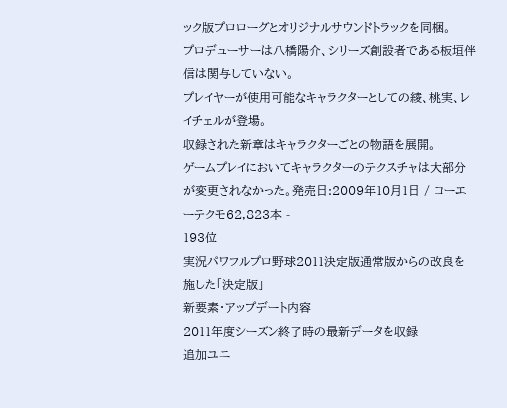ック版プロローグとオリジナルサウンドトラックを同梱。
プロデューサーは八橋陽介、シリーズ創設者である板垣伴信は関与していない。
プレイヤーが使用可能なキャラクターとしての綾、桃実、レイチェルが登場。
収録された新章はキャラクターごとの物語を展開。
ゲームプレイにおいてキャラクターのテクスチャは大部分が変更されなかった。発売日:2009年10月1日 / コーエーテクモ62,823本 -
193位
実況パワフルプロ野球2011決定版通常版からの改良を施した「決定版」
新要素・アップデート内容
2011年度シーズン終了時の最新データを収録
追加ユニ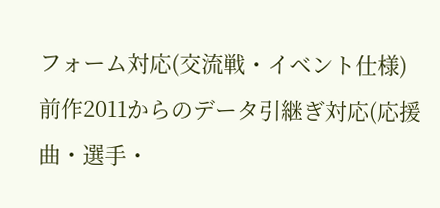フォーム対応(交流戦・イベント仕様)
前作2011からのデータ引継ぎ対応(応援曲・選手・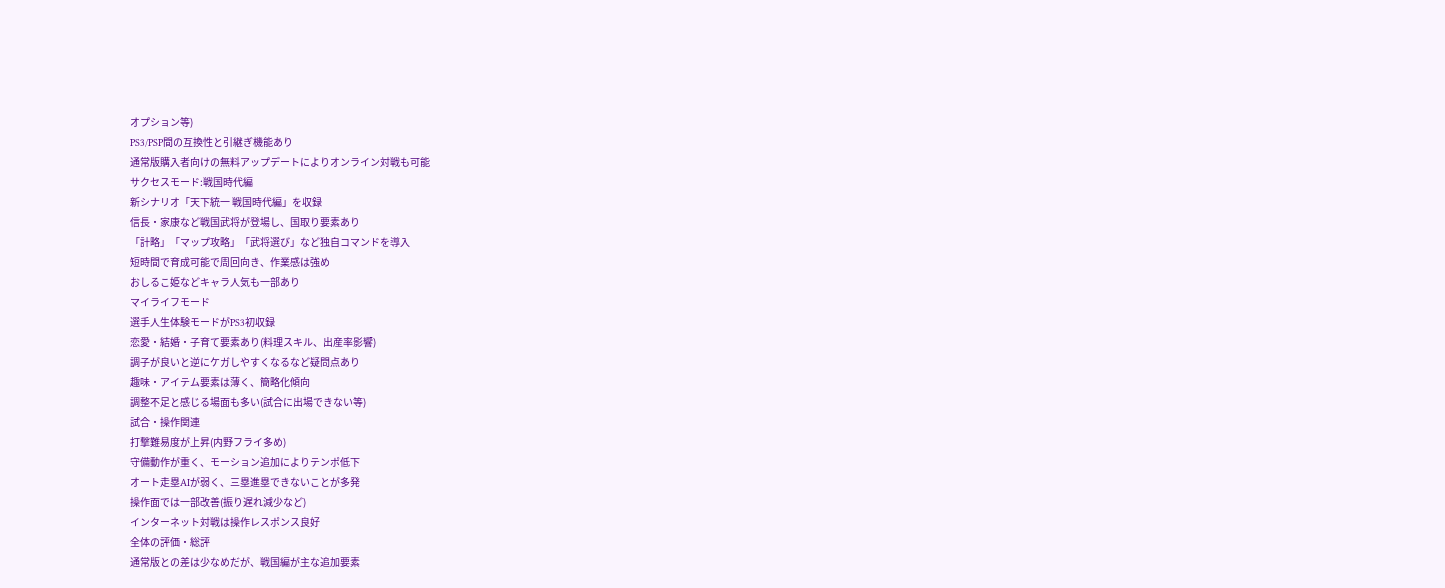オプション等)
PS3/PSP間の互換性と引継ぎ機能あり
通常版購入者向けの無料アップデートによりオンライン対戦も可能
サクセスモード:戦国時代編
新シナリオ「天下統一 戦国時代編」を収録
信長・家康など戦国武将が登場し、国取り要素あり
「計略」「マップ攻略」「武将選び」など独自コマンドを導入
短時間で育成可能で周回向き、作業感は強め
おしるこ姫などキャラ人気も一部あり
マイライフモード
選手人生体験モードがPS3初収録
恋愛・結婚・子育て要素あり(料理スキル、出産率影響)
調子が良いと逆にケガしやすくなるなど疑問点あり
趣味・アイテム要素は薄く、簡略化傾向
調整不足と感じる場面も多い(試合に出場できない等)
試合・操作関連
打撃難易度が上昇(内野フライ多め)
守備動作が重く、モーション追加によりテンポ低下
オート走塁AIが弱く、三塁進塁できないことが多発
操作面では一部改善(振り遅れ減少など)
インターネット対戦は操作レスポンス良好
全体の評価・総評
通常版との差は少なめだが、戦国編が主な追加要素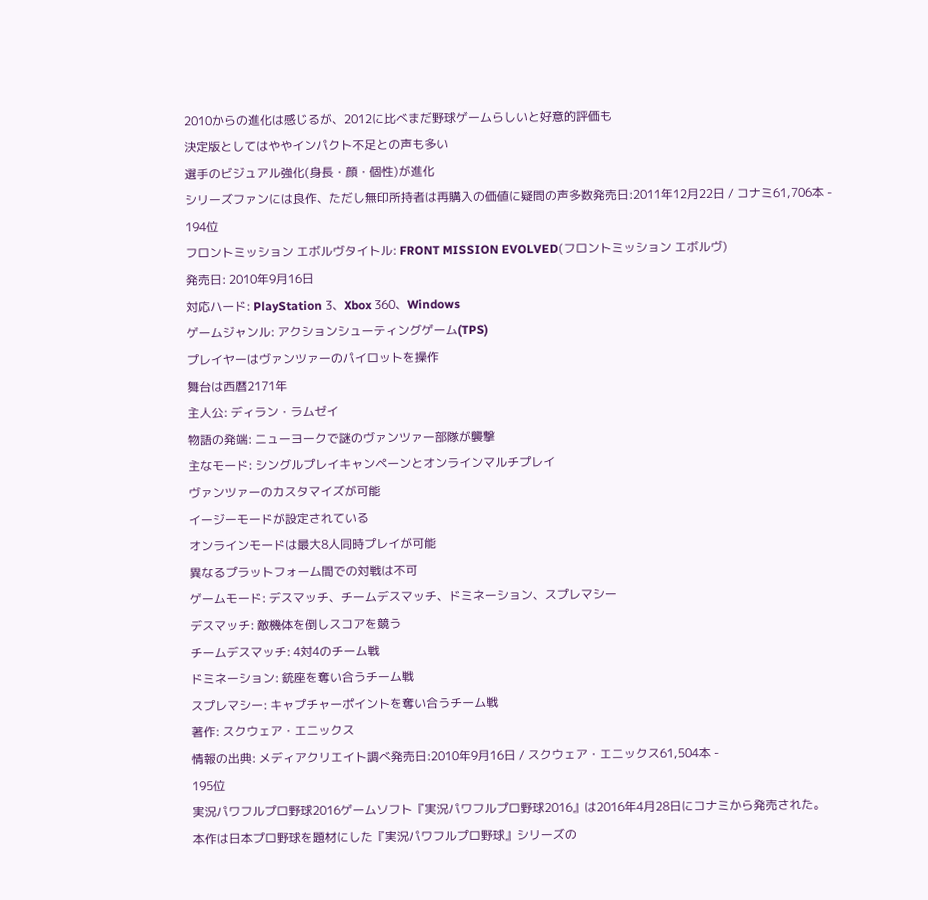2010からの進化は感じるが、2012に比べまだ野球ゲームらしいと好意的評価も
決定版としてはややインパクト不足との声も多い
選手のビジュアル強化(身長・顔・個性)が進化
シリーズファンには良作、ただし無印所持者は再購入の価値に疑問の声多数発売日:2011年12月22日 / コナミ61,706本 -
194位
フロントミッション エボルヴタイトル: FRONT MISSION EVOLVED(フロントミッション エボルヴ)
発売日: 2010年9月16日
対応ハード: PlayStation 3、Xbox 360、Windows
ゲームジャンル: アクションシューティングゲーム(TPS)
プレイヤーはヴァンツァーのパイロットを操作
舞台は西暦2171年
主人公: ディラン・ラムゼイ
物語の発端: ニューヨークで謎のヴァンツァー部隊が襲撃
主なモード: シングルプレイキャンペーンとオンラインマルチプレイ
ヴァンツァーのカスタマイズが可能
イージーモードが設定されている
オンラインモードは最大8人同時プレイが可能
異なるプラットフォーム間での対戦は不可
ゲームモード: デスマッチ、チームデスマッチ、ドミネーション、スプレマシー
デスマッチ: 敵機体を倒しスコアを競う
チームデスマッチ: 4対4のチーム戦
ドミネーション: 銃座を奪い合うチーム戦
スプレマシー: キャプチャーポイントを奪い合うチーム戦
著作: スクウェア・エニックス
情報の出典: メディアクリエイト調べ発売日:2010年9月16日 / スクウェア・エニックス61,504本 -
195位
実況パワフルプロ野球2016ゲームソフト『実況パワフルプロ野球2016』は2016年4月28日にコナミから発売された。
本作は日本プロ野球を題材にした『実況パワフルプロ野球』シリーズの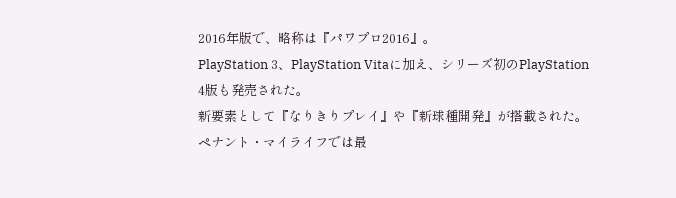2016年版で、略称は『パワプロ2016』。
PlayStation 3、PlayStation Vitaに加え、シリーズ初のPlayStation 4版も発売された。
新要素として『なりきりプレイ』や『新球種開発』が搭載された。
ペナント・マイライフでは最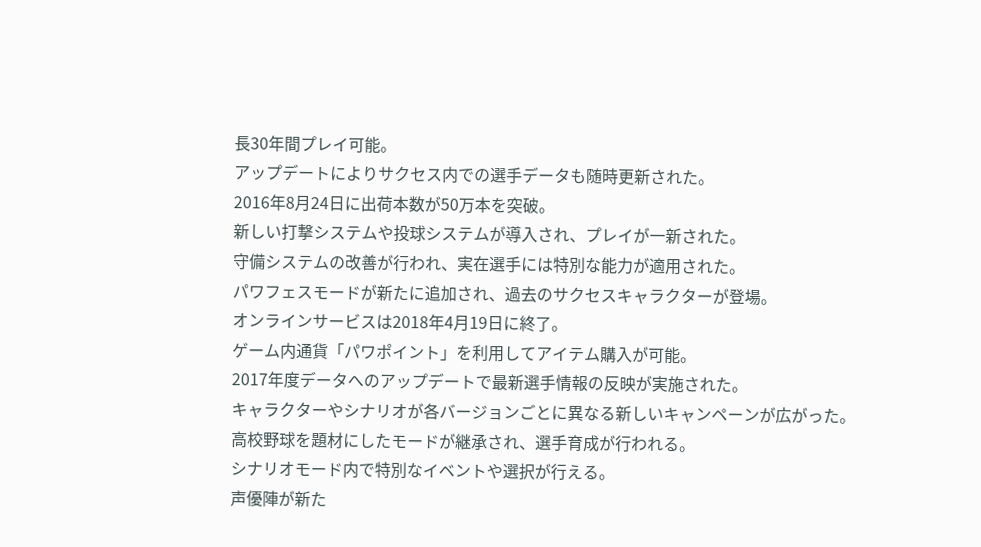長30年間プレイ可能。
アップデートによりサクセス内での選手データも随時更新された。
2016年8月24日に出荷本数が50万本を突破。
新しい打撃システムや投球システムが導入され、プレイが一新された。
守備システムの改善が行われ、実在選手には特別な能力が適用された。
パワフェスモードが新たに追加され、過去のサクセスキャラクターが登場。
オンラインサービスは2018年4月19日に終了。
ゲーム内通貨「パワポイント」を利用してアイテム購入が可能。
2017年度データへのアップデートで最新選手情報の反映が実施された。
キャラクターやシナリオが各バージョンごとに異なる新しいキャンペーンが広がった。
高校野球を題材にしたモードが継承され、選手育成が行われる。
シナリオモード内で特別なイベントや選択が行える。
声優陣が新た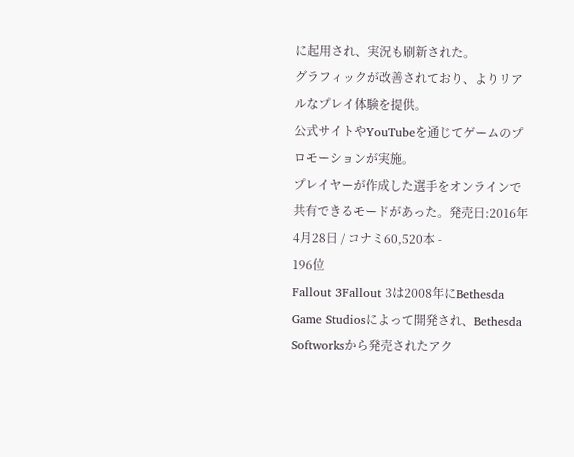に起用され、実況も刷新された。
グラフィックが改善されており、よりリアルなプレイ体験を提供。
公式サイトやYouTubeを通じてゲームのプロモーションが実施。
プレイヤーが作成した選手をオンラインで共有できるモードがあった。発売日:2016年4月28日 / コナミ60,520本 -
196位
Fallout 3Fallout 3は2008年にBethesda Game Studiosによって開発され、Bethesda Softworksから発売されたアク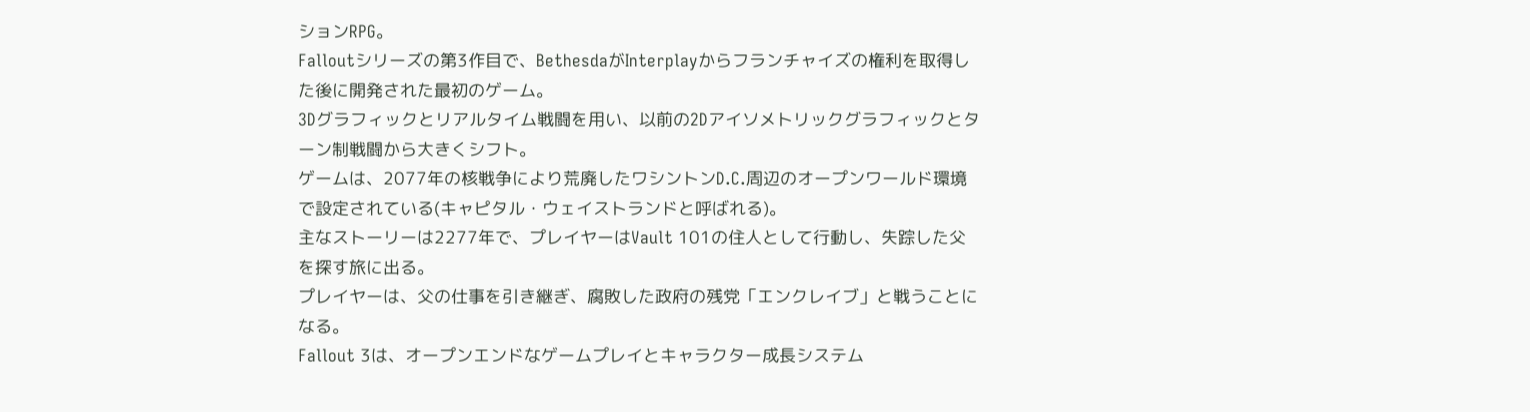ションRPG。
Falloutシリーズの第3作目で、BethesdaがInterplayからフランチャイズの権利を取得した後に開発された最初のゲーム。
3Dグラフィックとリアルタイム戦闘を用い、以前の2Dアイソメトリックグラフィックとターン制戦闘から大きくシフト。
ゲームは、2077年の核戦争により荒廃したワシントンD.C.周辺のオープンワールド環境で設定されている(キャピタル・ウェイストランドと呼ばれる)。
主なストーリーは2277年で、プレイヤーはVault 101の住人として行動し、失踪した父を探す旅に出る。
プレイヤーは、父の仕事を引き継ぎ、腐敗した政府の残党「エンクレイブ」と戦うことになる。
Fallout 3は、オープンエンドなゲームプレイとキャラクター成長システム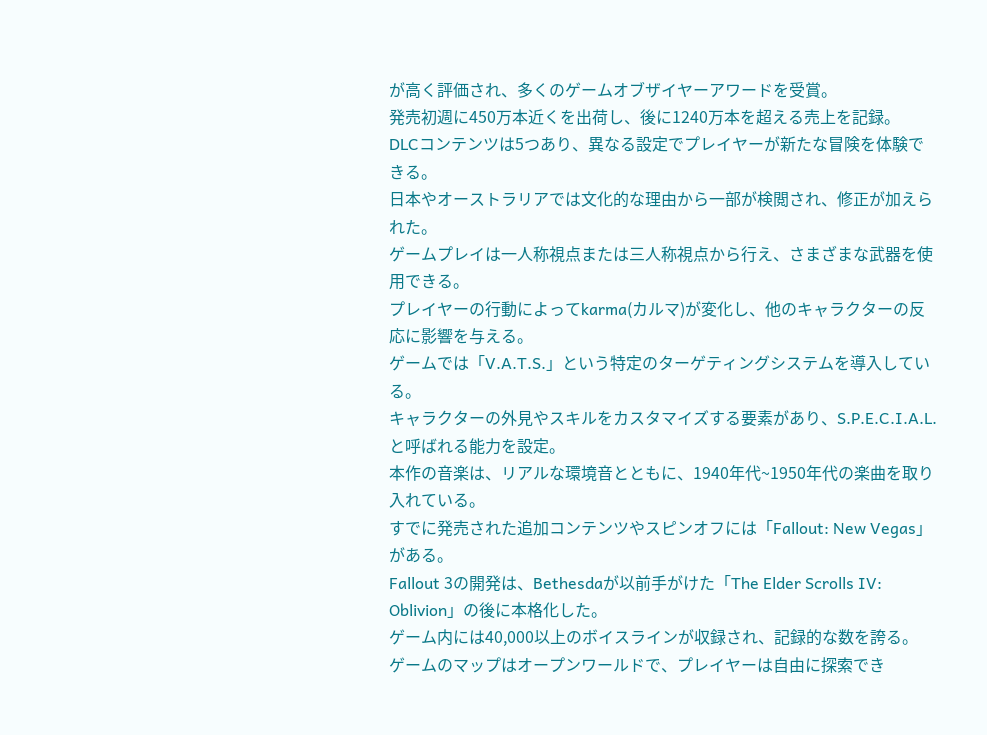が高く評価され、多くのゲームオブザイヤーアワードを受賞。
発売初週に450万本近くを出荷し、後に1240万本を超える売上を記録。
DLCコンテンツは5つあり、異なる設定でプレイヤーが新たな冒険を体験できる。
日本やオーストラリアでは文化的な理由から一部が検閲され、修正が加えられた。
ゲームプレイは一人称視点または三人称視点から行え、さまざまな武器を使用できる。
プレイヤーの行動によってkarma(カルマ)が変化し、他のキャラクターの反応に影響を与える。
ゲームでは「V.A.T.S.」という特定のターゲティングシステムを導入している。
キャラクターの外見やスキルをカスタマイズする要素があり、S.P.E.C.I.A.L.と呼ばれる能力を設定。
本作の音楽は、リアルな環境音とともに、1940年代~1950年代の楽曲を取り入れている。
すでに発売された追加コンテンツやスピンオフには「Fallout: New Vegas」がある。
Fallout 3の開発は、Bethesdaが以前手がけた「The Elder Scrolls IV: Oblivion」の後に本格化した。
ゲーム内には40,000以上のボイスラインが収録され、記録的な数を誇る。
ゲームのマップはオープンワールドで、プレイヤーは自由に探索でき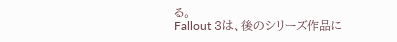る。
Fallout 3は、後のシリーズ作品に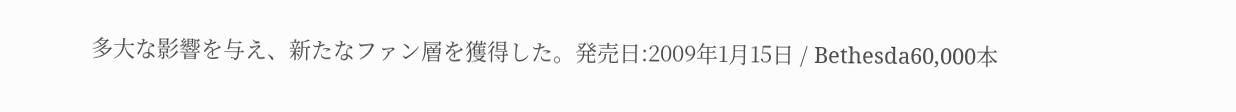多大な影響を与え、新たなファン層を獲得した。発売日:2009年1月15日 / Bethesda60,000本